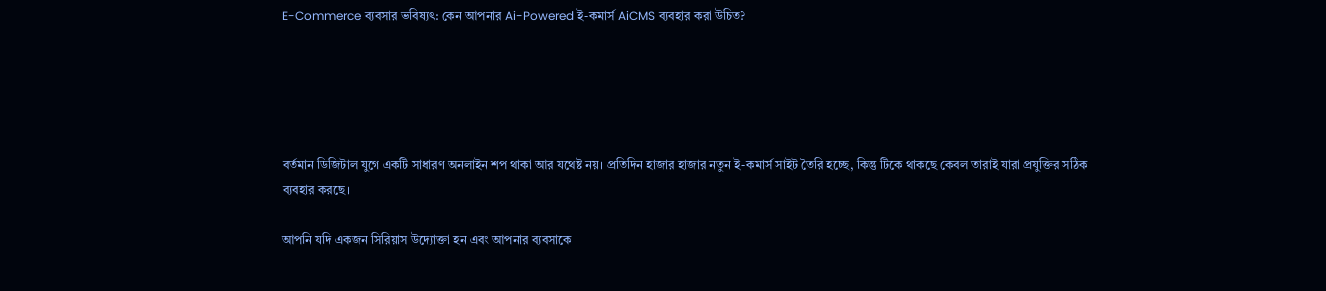E-Commerce ব্যবসার ভবিষ্যৎ: কেন আপনার Ai-Powered ই-কমার্স AiCMS ব্যবহার করা উচিত?





বর্তমান ডিজিটাল যুগে একটি সাধারণ অনলাইন শপ থাকা আর যথেষ্ট নয়। প্রতিদিন হাজার হাজার নতুন ই-কমার্স সাইট তৈরি হচ্ছে, কিন্তু টিকে থাকছে কেবল তারাই যারা প্রযুক্তির সঠিক ব্যবহার করছে।

আপনি যদি একজন সিরিয়াস উদ্যোক্তা হন এবং আপনার ব্যবসাকে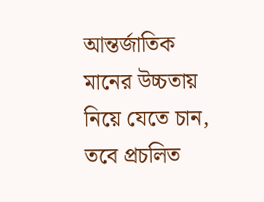আন্তর্জাতিক মানের উচ্চতায় নিয়ে যেতে চান, তবে প্রচলিত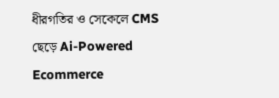ধীরগতির ও সেকেলে CMS ছেড়ে Ai-Powered Ecommerce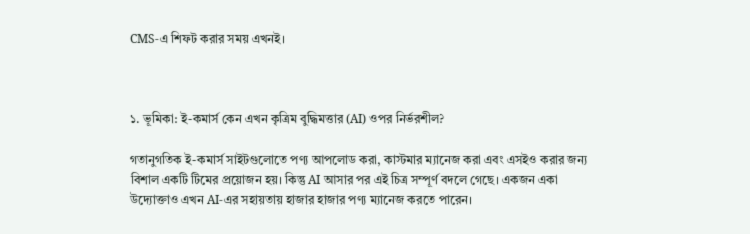CMS-এ শিফট করার সময় এখনই।



১. ভূমিকা: ই-কমার্স কেন এখন কৃত্রিম বুদ্ধিমত্তার (AI) ওপর নির্ভরশীল?

গতানুগতিক ই-কমার্স সাইটগুলোতে পণ্য আপলোড করা, কাস্টমার ম্যানেজ করা এবং এসইও করার জন্য বিশাল একটি টিমের প্রয়োজন হয়। কিন্তু AI আসার পর এই চিত্র সম্পূর্ণ বদলে গেছে। একজন একা উদ্যোক্তাও এখন AI-এর সহায়তায় হাজার হাজার পণ্য ম্যানেজ করতে পারেন।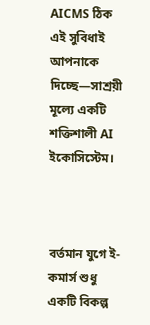AICMS ঠিক এই সুবিধাই আপনাকে দিচ্ছে—সাশ্রয়ী মূল্যে একটি শক্তিশালী AI ইকোসিস্টেম।



বর্তমান যুগে ই-কমার্স শুধু একটি বিকল্প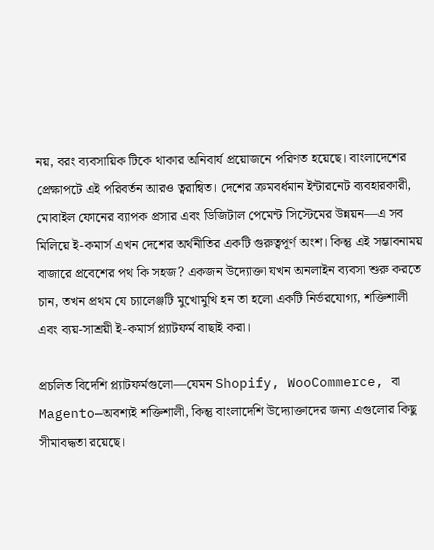নয়, বরং ব্যবসায়িক টিকে থাকার অনিবার্য প্রয়োজনে পরিণত হয়েছে। বাংলাদেশের প্রেক্ষাপটে এই পরিবর্তন আরও ত্বরান্বিত। দেশের ক্রমবর্ধমান ইন্টারনেট ব্যবহারকারী, মোবাইল ফোনের ব্যাপক প্রসার এবং ডিজিটাল পেমেন্ট সিস্টেমের উন্নয়ন—এ সব মিলিয়ে ই-কমার্স এখন দেশের অর্থনীতির একটি গুরুত্বপূর্ণ অংশ। কিন্তু এই সম্ভাবনাময় বাজারে প্রবেশের পথ কি সহজ? একজন উদ্যোক্তা যখন অনলাইন ব্যবসা শুরু করতে চান, তখন প্রথম যে চ্যালেঞ্জটি মুখোমুখি হন তা হলো একটি নির্ভরযোগ্য, শক্তিশালী এবং ব্যয়-সাশ্রয়ী ই-কমার্স প্ল্যাটফর্ম বাছাই করা।

প্রচলিত বিদেশি প্ল্যাটফর্মগুলো—যেমন Shopify, WooCommerce, বা Magento—অবশ্যই শক্তিশালী, কিন্তু বাংলাদেশি উদ্যোক্তাদের জন্য এগুলোর কিছু সীমাবদ্ধতা রয়েছে।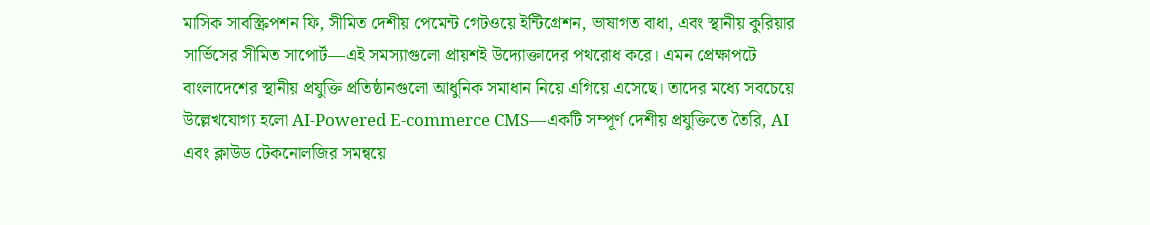মাসিক সাবস্ক্রিপশন ফি, সীমিত দেশীয় পেমেন্ট গেটওয়ে ইন্টিগ্রেশন, ভাষাগত বাধা, এবং স্থানীয় কুরিয়ার সার্ভিসের সীমিত সাপোর্ট—এই সমস্যাগুলো প্রায়শই উদ্যোক্তাদের পথরোধ করে। এমন প্রেক্ষাপটে বাংলাদেশের স্থানীয় প্রযুক্তি প্রতিষ্ঠানগুলো আধুনিক সমাধান নিয়ে এগিয়ে এসেছে। তাদের মধ্যে সবচেয়ে উল্লেখযোগ্য হলো AI-Powered E-commerce CMS—একটি সম্পূর্ণ দেশীয় প্রযুক্তিতে তৈরি, AI এবং ক্লাউড টেকনোলজির সমন্বয়ে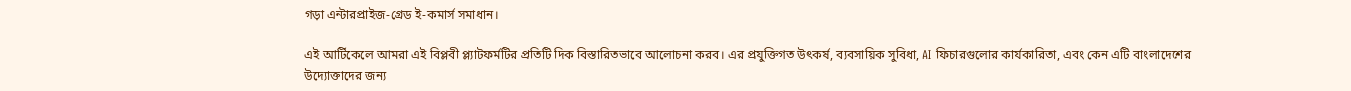গড়া এন্টারপ্রাইজ-গ্রেড ই-কমার্স সমাধান।

এই আর্টিকেলে আমরা এই বিপ্লবী প্ল্যাটফর্মটির প্রতিটি দিক বিস্তারিতভাবে আলোচনা করব। এর প্রযুক্তিগত উৎকর্ষ, ব্যবসায়িক সুবিধা, AI ফিচারগুলোর কার্যকারিতা, এবং কেন এটি বাংলাদেশের উদ্যোক্তাদের জন্য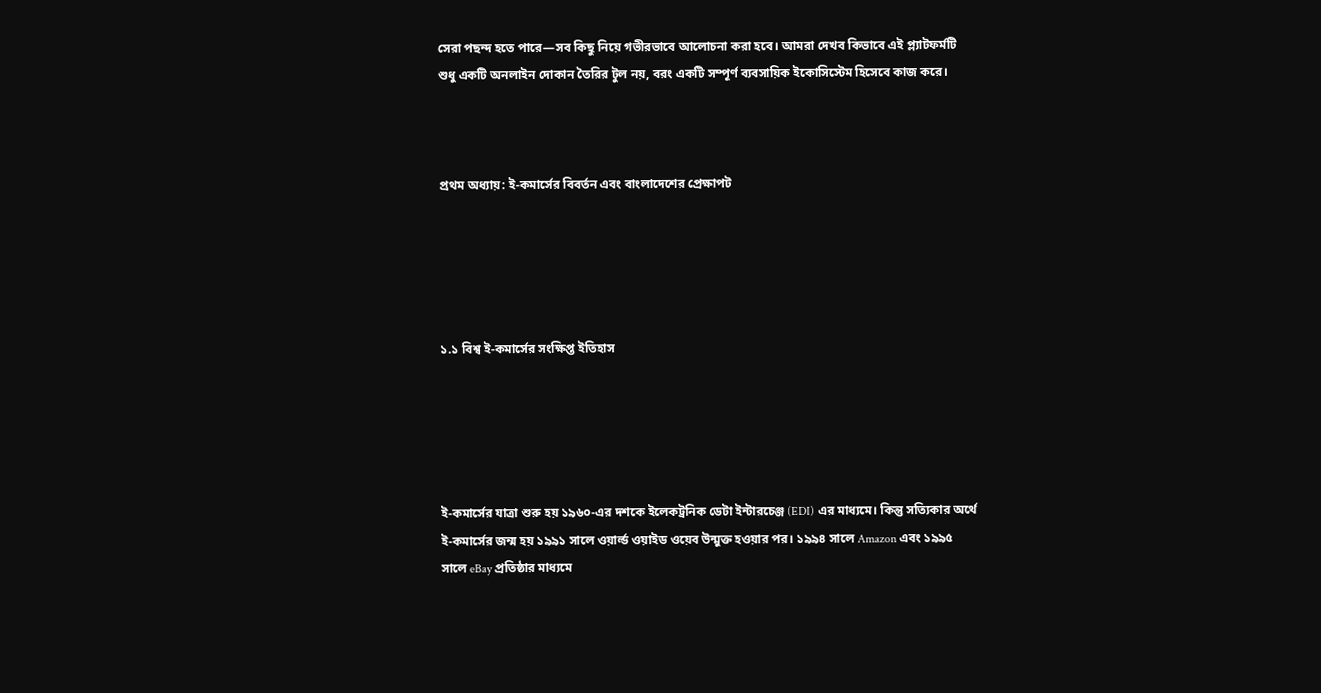সেরা পছন্দ হতে পারে—সব কিছু নিয়ে গভীরভাবে আলোচনা করা হবে। আমরা দেখব কিভাবে এই প্ল্যাটফর্মটি শুধু একটি অনলাইন দোকান তৈরির টুল নয়, বরং একটি সম্পূর্ণ ব্যবসায়িক ইকোসিস্টেম হিসেবে কাজ করে।



প্রথম অধ্যায়: ই-কমার্সের বিবর্তন এবং বাংলাদেশের প্রেক্ষাপট





১.১ বিশ্ব ই-কমার্সের সংক্ষিপ্ত ইতিহাস





ই-কমার্সের যাত্রা শুরু হয় ১৯৬০-এর দশকে ইলেকট্রনিক ডেটা ইন্টারচেঞ্জ (EDI) এর মাধ্যমে। কিন্তু সত্যিকার অর্থে ই-কমার্সের জন্ম হয় ১৯৯১ সালে ওয়ার্ল্ড ওয়াইড ওয়েব উন্মুক্ত হওয়ার পর। ১৯৯৪ সালে Amazon এবং ১৯৯৫ সালে eBay প্রতিষ্ঠার মাধ্যমে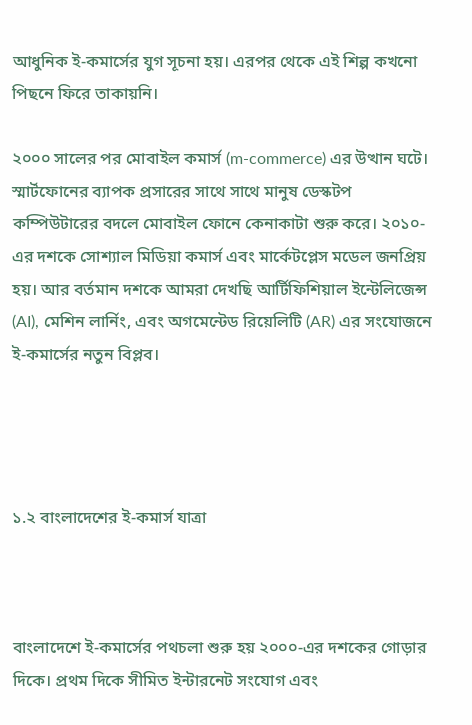আধুনিক ই-কমার্সের যুগ সূচনা হয়। এরপর থেকে এই শিল্প কখনো পিছনে ফিরে তাকায়নি।

২০০০ সালের পর মোবাইল কমার্স (m-commerce) এর উত্থান ঘটে। স্মার্টফোনের ব্যাপক প্রসারের সাথে সাথে মানুষ ডেস্কটপ কম্পিউটারের বদলে মোবাইল ফোনে কেনাকাটা শুরু করে। ২০১০-এর দশকে সোশ্যাল মিডিয়া কমার্স এবং মার্কেটপ্লেস মডেল জনপ্রিয় হয়। আর বর্তমান দশকে আমরা দেখছি আর্টিফিশিয়াল ইন্টেলিজেন্স (AI), মেশিন লার্নিং, এবং অগমেন্টেড রিয়েলিটি (AR) এর সংযোজনে ই-কমার্সের নতুন বিপ্লব।




১.২ বাংলাদেশের ই-কমার্স যাত্রা



বাংলাদেশে ই-কমার্সের পথচলা শুরু হয় ২০০০-এর দশকের গোড়ার দিকে। প্রথম দিকে সীমিত ইন্টারনেট সংযোগ এবং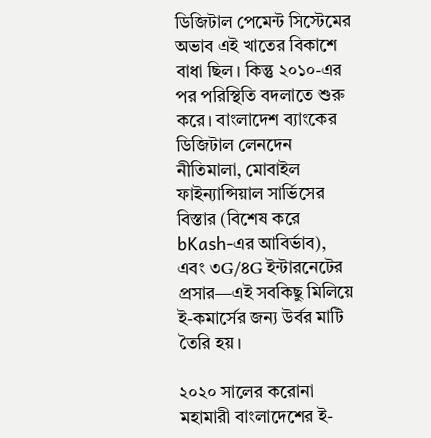ডিজিটাল পেমেন্ট সিস্টেমের অভাব এই খাতের বিকাশে বাধা ছিল। কিন্তু ২০১০-এর পর পরিস্থিতি বদলাতে শুরু করে। বাংলাদেশ ব্যাংকের ডিজিটাল লেনদেন নীতিমালা, মোবাইল ফাইন্যান্সিয়াল সার্ভিসের বিস্তার (বিশেষ করে bKash-এর আবির্ভাব), এবং ৩G/৪G ইন্টারনেটের প্রসার—এই সবকিছু মিলিয়ে ই-কমার্সের জন্য উর্বর মাটি তৈরি হয়।

২০২০ সালের করোনা মহামারী বাংলাদেশের ই-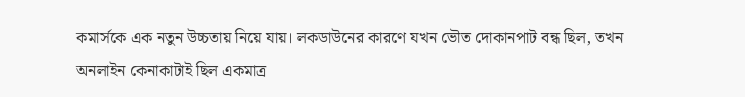কমার্সকে এক নতুন উচ্চতায় নিয়ে যায়। লকডাউনের কারণে যখন ভৌত দোকানপাট বন্ধ ছিল, তখন অনলাইন কেনাকাটাই ছিল একমাত্র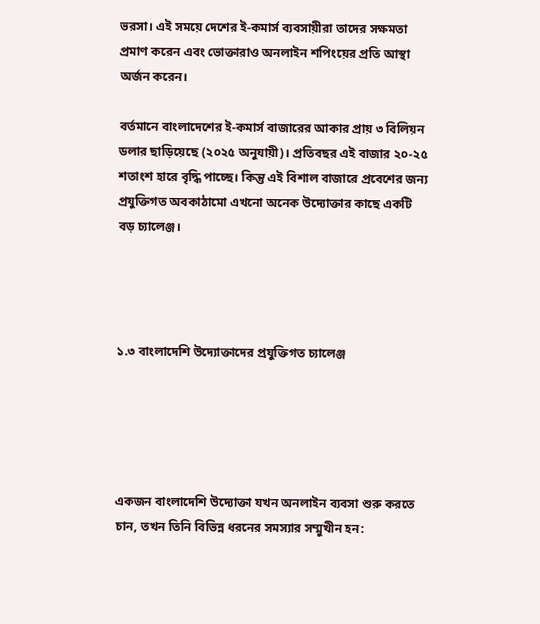ভরসা। এই সময়ে দেশের ই-কমার্স ব্যবসায়ীরা তাদের সক্ষমতা প্রমাণ করেন এবং ভোক্তারাও অনলাইন শপিংয়ের প্রতি আস্থা অর্জন করেন।

বর্তমানে বাংলাদেশের ই-কমার্স বাজারের আকার প্রায় ৩ বিলিয়ন ডলার ছাড়িয়েছে (২০২৫ অনুযায়ী)। প্রতিবছর এই বাজার ২০-২৫ শতাংশ হারে বৃদ্ধি পাচ্ছে। কিন্তু এই বিশাল বাজারে প্রবেশের জন্য প্রযুক্তিগত অবকাঠামো এখনো অনেক উদ্যোক্তার কাছে একটি বড় চ্যালেঞ্জ।




১.৩ বাংলাদেশি উদ্যোক্তাদের প্রযুক্তিগত চ্যালেঞ্জ





একজন বাংলাদেশি উদ্যোক্তা যখন অনলাইন ব্যবসা শুরু করতে চান, তখন তিনি বিভিন্ন ধরনের সমস্যার সম্মুখীন হন: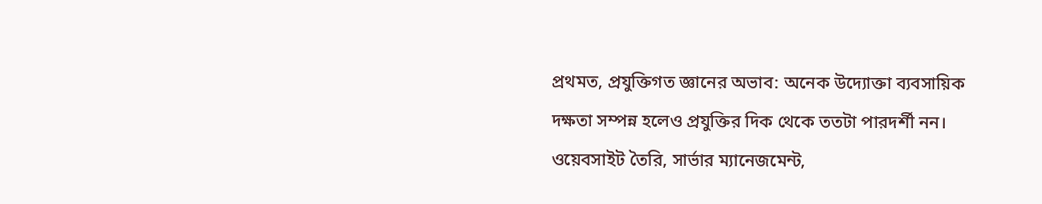প্রথমত, প্রযুক্তিগত জ্ঞানের অভাব: অনেক উদ্যোক্তা ব্যবসায়িক দক্ষতা সম্পন্ন হলেও প্রযুক্তির দিক থেকে ততটা পারদর্শী নন। ওয়েবসাইট তৈরি, সার্ভার ম্যানেজমেন্ট,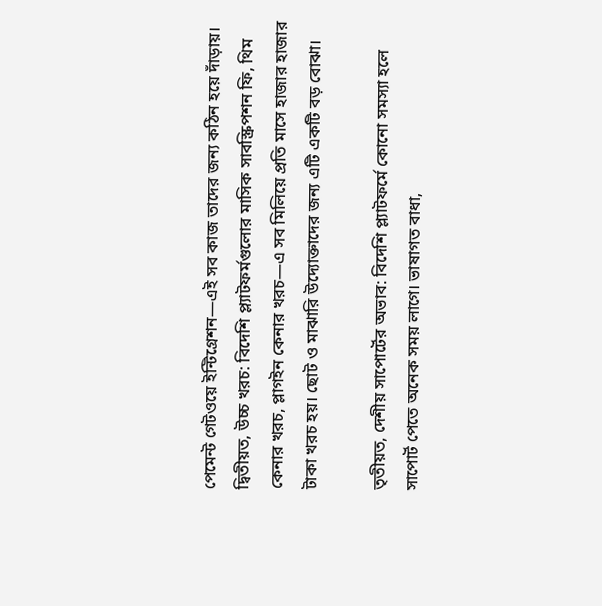পেমেন্ট গেটওয়ে ইন্টিগ্রেশন—এই সব কাজ তাদের জন্য কঠিন হয়ে দাঁড়ায়।
দ্বিতীয়ত, উচ্চ খরচ: বিদেশি প্ল্যাটফর্মগুলোর মাসিক সাবস্ক্রিপশন ফি, থিম কেনার খরচ, প্লাগইন কেনার খরচ—এ সব মিলিয়ে প্রতি মাসে হাজার হাজার টাকা খরচ হয়। ছোট ও মাঝারি উদ্যোক্তাদের জন্য এটি একটি বড় বোঝা।

তৃতীয়ত, দেশীয় সাপোর্টের অভাব: বিদেশি প্ল্যাটফর্মে কোনো সমস্যা হলে সাপোর্ট পেতে অনেক সময় লাগে। ভাষাগত বাধা,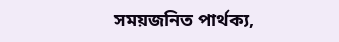সময়জনিত পার্থক্য,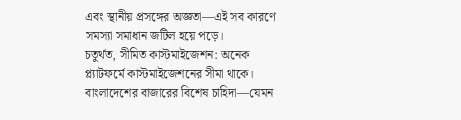এবং স্থানীয় প্রসঙ্গের অজ্ঞতা—এই সব কারণে সমস্যা সমাধান জটিল হয়ে পড়ে।
চতুর্থত, সীমিত কাস্টমাইজেশন: অনেক প্ল্যাটফর্মে কাস্টমাইজেশনের সীমা থাকে। বাংলাদেশের বাজারের বিশেষ চাহিদা—যেমন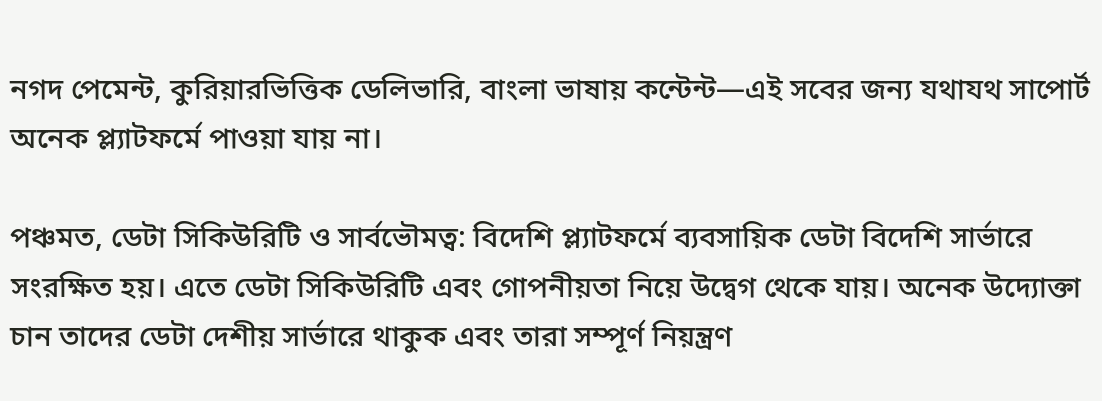নগদ পেমেন্ট, কুরিয়ারভিত্তিক ডেলিভারি, বাংলা ভাষায় কন্টেন্ট—এই সবের জন্য যথাযথ সাপোর্ট অনেক প্ল্যাটফর্মে পাওয়া যায় না।

পঞ্চমত, ডেটা সিকিউরিটি ও সার্বভৌমত্ব: বিদেশি প্ল্যাটফর্মে ব্যবসায়িক ডেটা বিদেশি সার্ভারে সংরক্ষিত হয়। এতে ডেটা সিকিউরিটি এবং গোপনীয়তা নিয়ে উদ্বেগ থেকে যায়। অনেক উদ্যোক্তা চান তাদের ডেটা দেশীয় সার্ভারে থাকুক এবং তারা সম্পূর্ণ নিয়ন্ত্রণ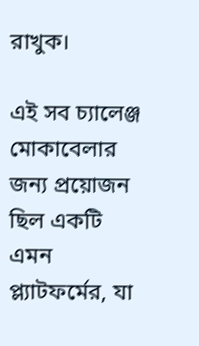রাখুক।

এই সব চ্যালেঞ্জ মোকাবেলার জন্য প্রয়োজন ছিল একটি এমন প্ল্যাটফর্মের, যা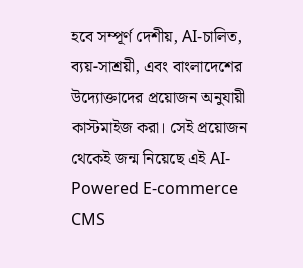হবে সম্পূর্ণ দেশীয়, AI-চালিত, ব্যয়-সাশ্রয়ী, এবং বাংলাদেশের উদ্যোক্তাদের প্রয়োজন অনুযায়ী কাস্টমাইজ করা। সেই প্রয়োজন থেকেই জন্ম নিয়েছে এই AI-Powered E-commerce CMS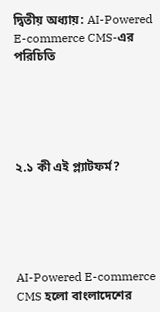দ্বিতীয় অধ্যায়: AI-Powered E-commerce CMS-এর পরিচিতি





২.১ কী এই প্ল্যাটফর্ম?





AI-Powered E-commerce CMS হলো বাংলাদেশের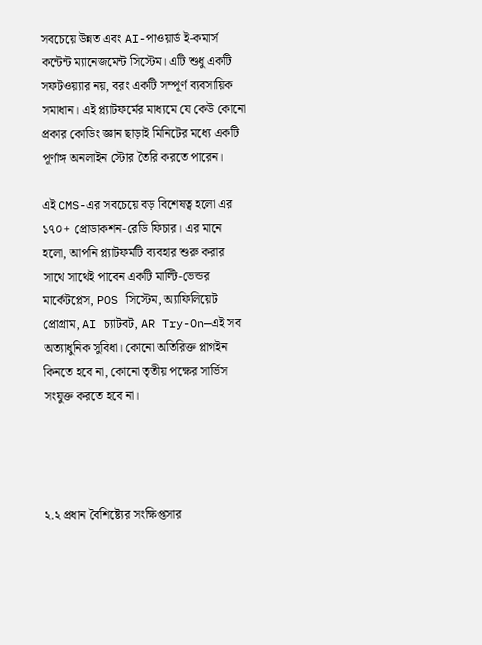সবচেয়ে উন্নত এবং AI-পাওয়ার্ড ই-কমার্স কন্টেন্ট ম্যানেজমেন্ট সিস্টেম। এটি শুধু একটি সফটওয়্যার নয়, বরং একটি সম্পূর্ণ ব্যবসায়িক সমাধান। এই প্ল্যাটফর্মের মাধ্যমে যে কেউ কোনো প্রকার কোডিং জ্ঞান ছাড়াই মিনিটের মধ্যে একটি পূর্ণাঙ্গ অনলাইন স্টোর তৈরি করতে পারেন।

এই CMS-এর সবচেয়ে বড় বিশেষত্ব হলো এর ১৭০+ প্রোডাকশন-রেডি ফিচার। এর মানে হলো, আপনি প্ল্যাটফর্মটি ব্যবহার শুরু করার সাথে সাথেই পাবেন একটি মাল্টি-ভেন্ডর মার্কেটপ্লেস, POS সিস্টেম, অ্যাফিলিয়েট প্রোগ্রাম, AI চ্যাটবট, AR Try-On—এই সব অত্যাধুনিক সুবিধা। কোনো অতিরিক্ত প্লাগইন কিনতে হবে না, কোনো তৃতীয় পক্ষের সার্ভিস সংযুক্ত করতে হবে না।




২.২ প্রধান বৈশিষ্ট্যের সংক্ষিপ্তসার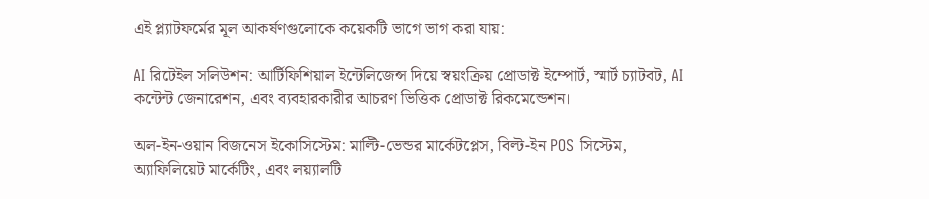এই প্ল্যাটফর্মের মূল আকর্ষণগুলোকে কয়েকটি ভাগে ভাগ করা যায়:

AI রিটেইল সলিউশন: আর্টিফিশিয়াল ইন্টেলিজেন্স দিয়ে স্বয়ংক্রিয় প্রোডাক্ট ইম্পোর্ট, স্মার্ট চ্যাটবট, AI কন্টেন্ট জেনারেশন, এবং ব্যবহারকারীর আচরণ ভিত্তিক প্রোডাক্ট রিকমেন্ডেশন।

অল-ইন-ওয়ান বিজনেস ইকোসিস্টেম: মাল্টি-ভেন্ডর মার্কেটপ্লেস, বিল্ট-ইন POS সিস্টেম, অ্যাফিলিয়েট মার্কেটিং, এবং লয়্যালটি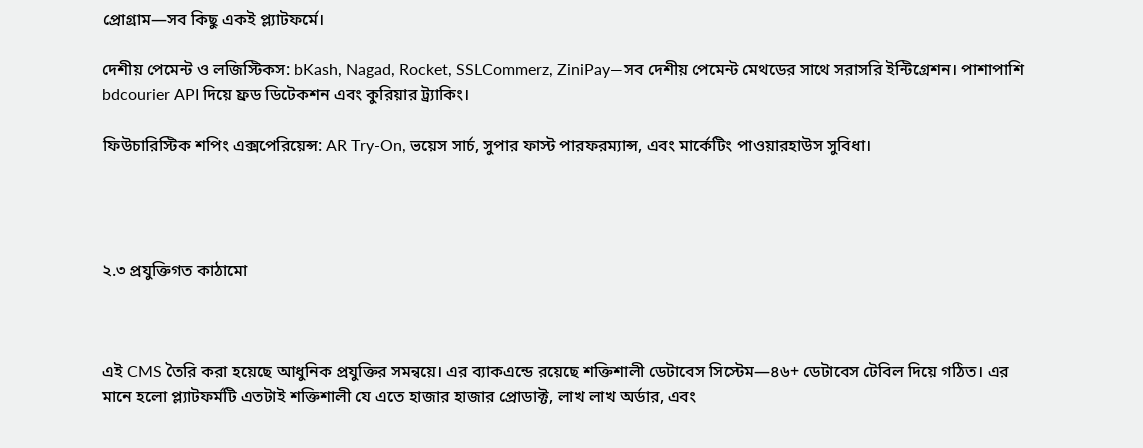প্রোগ্রাম—সব কিছু একই প্ল্যাটফর্মে।

দেশীয় পেমেন্ট ও লজিস্টিকস: bKash, Nagad, Rocket, SSLCommerz, ZiniPay—সব দেশীয় পেমেন্ট মেথডের সাথে সরাসরি ইন্টিগ্রেশন। পাশাপাশি bdcourier API দিয়ে ফ্রড ডিটেকশন এবং কুরিয়ার ট্র্যাকিং।

ফিউচারিস্টিক শপিং এক্সপেরিয়েন্স: AR Try-On, ভয়েস সার্চ, সুপার ফাস্ট পারফরম্যান্স, এবং মার্কেটিং পাওয়ারহাউস সুবিধা।




২.৩ প্রযুক্তিগত কাঠামো



এই CMS তৈরি করা হয়েছে আধুনিক প্রযুক্তির সমন্বয়ে। এর ব্যাকএন্ডে রয়েছে শক্তিশালী ডেটাবেস সিস্টেম—৪৬+ ডেটাবেস টেবিল দিয়ে গঠিত। এর মানে হলো প্ল্যাটফর্মটি এতটাই শক্তিশালী যে এতে হাজার হাজার প্রোডাক্ট, লাখ লাখ অর্ডার, এবং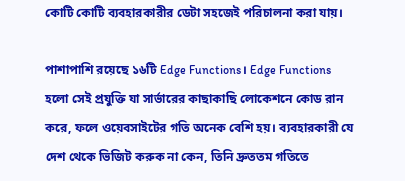কোটি কোটি ব্যবহারকারীর ডেটা সহজেই পরিচালনা করা যায়।

পাশাপাশি রয়েছে ১৬টি Edge Functions। Edge Functions হলো সেই প্রযুক্তি যা সার্ভারের কাছাকাছি লোকেশনে কোড রান করে, ফলে ওয়েবসাইটের গতি অনেক বেশি হয়। ব্যবহারকারী যে দেশ থেকে ভিজিট করুক না কেন, তিনি দ্রুততম গতিতে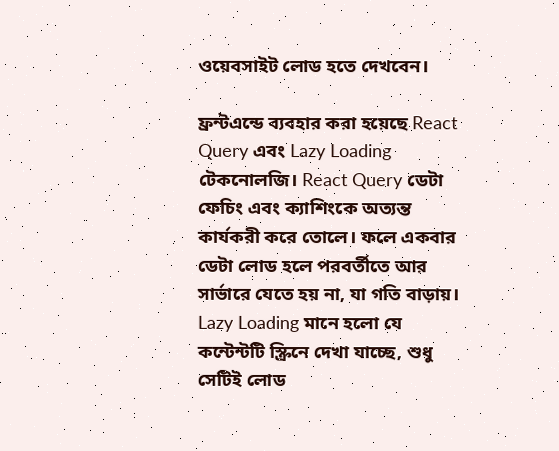ওয়েবসাইট লোড হতে দেখবেন।

ফ্রন্টএন্ডে ব্যবহার করা হয়েছে React Query এবং Lazy Loading টেকনোলজি। React Query ডেটা ফেচিং এবং ক্যাশিংকে অত্যন্ত কার্যকরী করে তোলে। ফলে একবার ডেটা লোড হলে পরবর্তীতে আর সার্ভারে যেতে হয় না, যা গতি বাড়ায়। Lazy Loading মানে হলো যে কন্টেন্টটি স্ক্রিনে দেখা যাচ্ছে, শুধু সেটিই লোড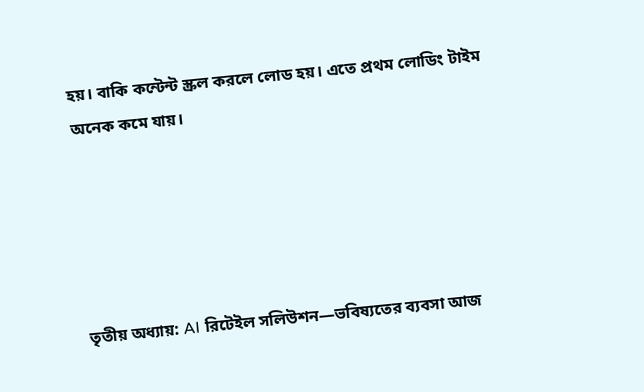হয়। বাকি কন্টেন্ট স্ক্রল করলে লোড হয়। এতে প্রথম লোডিং টাইম অনেক কমে যায়।





তৃতীয় অধ্যায়: AI রিটেইল সলিউশন—ভবিষ্যতের ব্যবসা আজ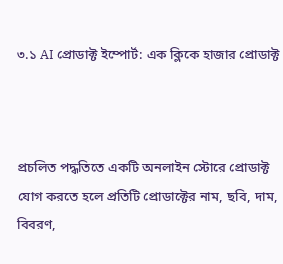৩.১ AI প্রোডাক্ট ইম্পোর্ট: এক ক্লিকে হাজার প্রোডাক্ট



প্রচলিত পদ্ধতিতে একটি অনলাইন স্টোরে প্রোডাক্ট যোগ করতে হলে প্রতিটি প্রোডাক্টের নাম, ছবি, দাম, বিবরণ,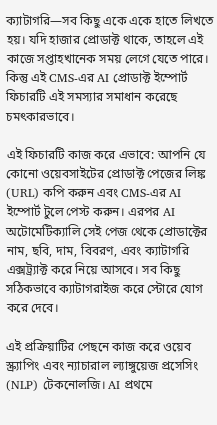ক্যাটাগরি—সব কিছু একে একে হাতে লিখতে হয়। যদি হাজার প্রোডাক্ট থাকে, তাহলে এই কাজে সপ্তাহখানেক সময় লেগে যেতে পারে। কিন্তু এই CMS-এর AI প্রোডাক্ট ইম্পোর্ট ফিচারটি এই সমস্যার সমাধান করেছে চমৎকারভাবে।

এই ফিচারটি কাজ করে এভাবে: আপনি যে কোনো ওয়েবসাইটের প্রোডাক্ট পেজের লিঙ্ক (URL) কপি করুন এবং CMS-এর AI ইম্পোর্ট টুলে পেস্ট করুন। এরপর AI অটোমেটিক্যালি সেই পেজ থেকে প্রোডাক্টের নাম, ছবি, দাম, বিবরণ, এবং ক্যাটাগরি এক্সট্র্যাক্ট করে নিয়ে আসবে। সব কিছু সঠিকভাবে ক্যাটাগরাইজ করে স্টোরে যোগ করে দেবে।

এই প্রক্রিয়াটির পেছনে কাজ করে ওয়েব স্ক্র্যাপিং এবং ন্যাচারাল ল্যাঙ্গুয়েজ প্রসেসিং (NLP) টেকনোলজি। AI প্রথমে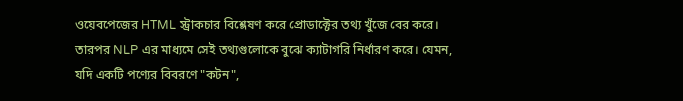ওয়েবপেজের HTML স্ট্রাকচার বিশ্লেষণ করে প্রোডাক্টের তথ্য খুঁজে বের করে। তারপর NLP এর মাধ্যমে সেই তথ্যগুলোকে বুঝে ক্যাটাগরি নির্ধারণ করে। যেমন, যদি একটি পণ্যের বিবরণে "কটন",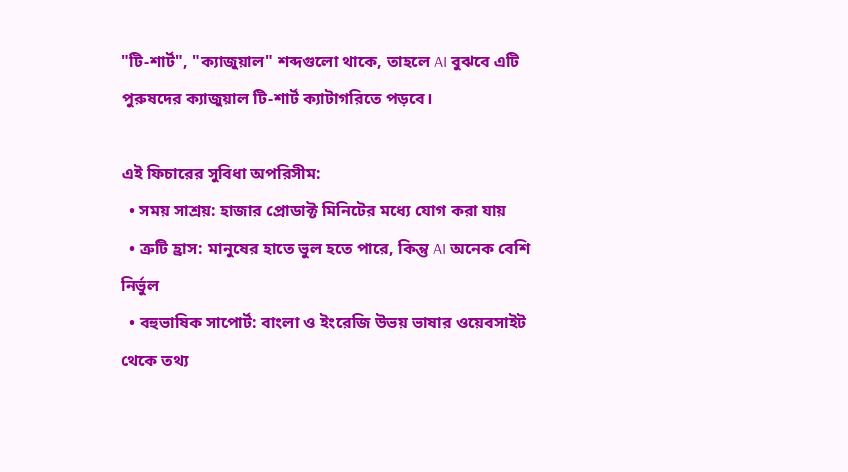"টি-শার্ট", "ক্যাজুয়াল" শব্দগুলো থাকে, তাহলে AI বুঝবে এটি পুরুষদের ক্যাজুয়াল টি-শার্ট ক্যাটাগরিতে পড়বে।

এই ফিচারের সুবিধা অপরিসীম:
  • সময় সাশ্রয়: হাজার প্রোডাক্ট মিনিটের মধ্যে যোগ করা যায়
  • ত্রুটি হ্রাস: মানুষের হাতে ভুল হতে পারে, কিন্তু AI অনেক বেশি নির্ভুল
  • বহুভাষিক সাপোর্ট: বাংলা ও ইংরেজি উভয় ভাষার ওয়েবসাইট থেকে তথ্য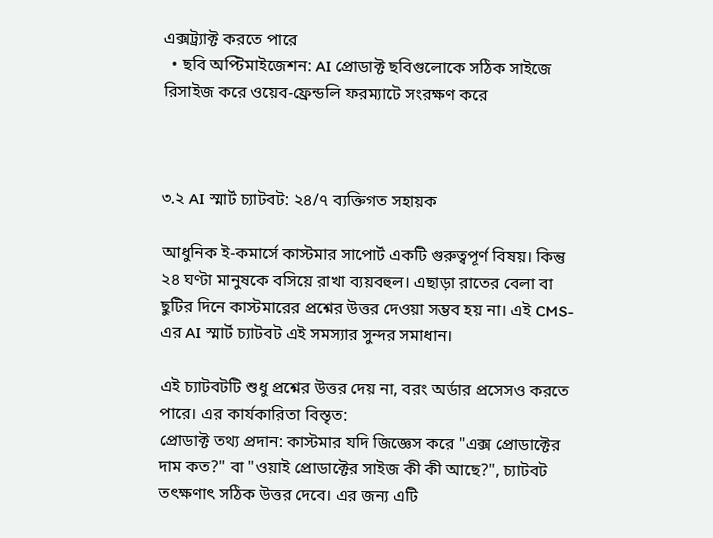এক্সট্র্যাক্ট করতে পারে
  • ছবি অপ্টিমাইজেশন: AI প্রোডাক্ট ছবিগুলোকে সঠিক সাইজে রিসাইজ করে ওয়েব-ফ্রেন্ডলি ফরম্যাটে সংরক্ষণ করে



৩.২ AI স্মার্ট চ্যাটবট: ২৪/৭ ব্যক্তিগত সহায়ক

আধুনিক ই-কমার্সে কাস্টমার সাপোর্ট একটি গুরুত্বপূর্ণ বিষয়। কিন্তু ২৪ ঘণ্টা মানুষকে বসিয়ে রাখা ব্যয়বহুল। এছাড়া রাতের বেলা বা ছুটির দিনে কাস্টমারের প্রশ্নের উত্তর দেওয়া সম্ভব হয় না। এই CMS-এর AI স্মার্ট চ্যাটবট এই সমস্যার সুন্দর সমাধান।

এই চ্যাটবটটি শুধু প্রশ্নের উত্তর দেয় না, বরং অর্ডার প্রসেসও করতে পারে। এর কার্যকারিতা বিস্তৃত:
প্রোডাক্ট তথ্য প্রদান: কাস্টমার যদি জিজ্ঞেস করে "এক্স প্রোডাক্টের দাম কত?" বা "ওয়াই প্রোডাক্টের সাইজ কী কী আছে?", চ্যাটবট তৎক্ষণাৎ সঠিক উত্তর দেবে। এর জন্য এটি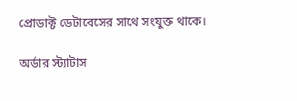প্রোডাক্ট ডেটাবেসের সাথে সংযুক্ত থাকে।

অর্ডার স্ট্যাটাস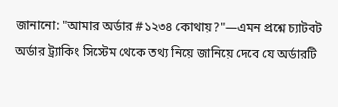জানানো: "আমার অর্ডার #১২৩৪ কোথায়?"—এমন প্রশ্নে চ্যাটবট অর্ডার ট্র্যাকিং সিস্টেম থেকে তথ্য নিয়ে জানিয়ে দেবে যে অর্ডারটি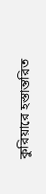কুরিয়ারে হস্তান্তরিত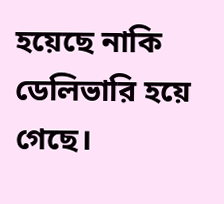হয়েছে নাকি ডেলিভারি হয়ে গেছে।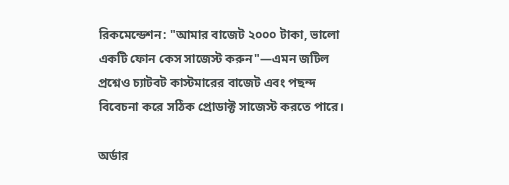রিকমেন্ডেশন: "আমার বাজেট ২০০০ টাকা, ভালো একটি ফোন কেস সাজেস্ট করুন"—এমন জটিল প্রশ্নেও চ্যাটবট কাস্টমারের বাজেট এবং পছন্দ বিবেচনা করে সঠিক প্রোডাক্ট সাজেস্ট করতে পারে।

অর্ডার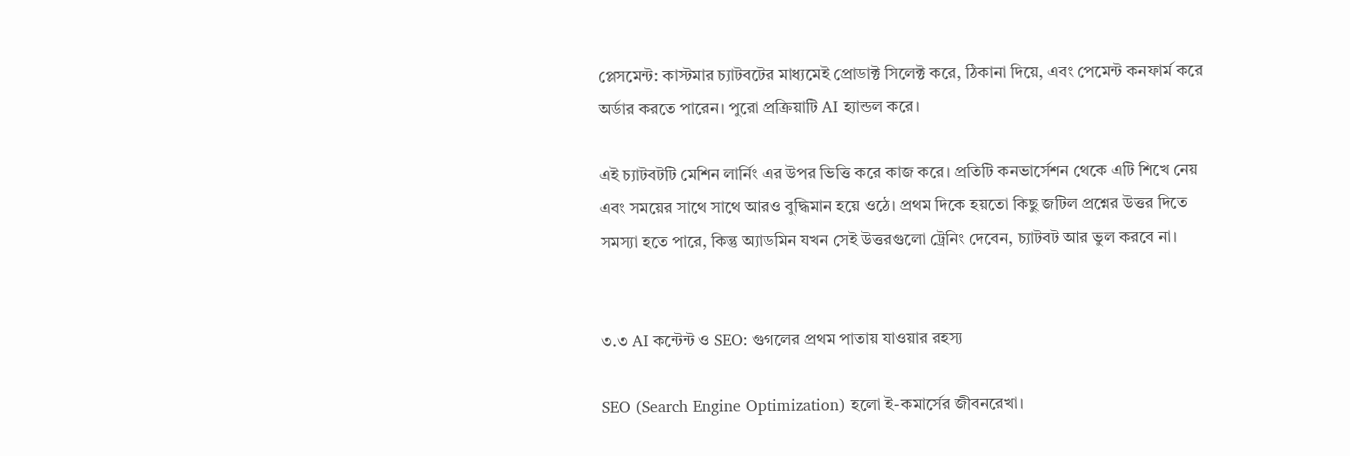প্লেসমেন্ট: কাস্টমার চ্যাটবটের মাধ্যমেই প্রোডাক্ট সিলেক্ট করে, ঠিকানা দিয়ে, এবং পেমেন্ট কনফার্ম করে অর্ডার করতে পারেন। পুরো প্রক্রিয়াটি AI হ্যান্ডল করে।

এই চ্যাটবটটি মেশিন লার্নিং এর উপর ভিত্তি করে কাজ করে। প্রতিটি কনভার্সেশন থেকে এটি শিখে নেয় এবং সময়ের সাথে সাথে আরও বুদ্ধিমান হয়ে ওঠে। প্রথম দিকে হয়তো কিছু জটিল প্রশ্নের উত্তর দিতে সমস্যা হতে পারে, কিন্তু অ্যাডমিন যখন সেই উত্তরগুলো ট্রেনিং দেবেন, চ্যাটবট আর ভুল করবে না।


৩.৩ AI কন্টেন্ট ও SEO: গুগলের প্রথম পাতায় যাওয়ার রহস্য

SEO (Search Engine Optimization) হলো ই-কমার্সের জীবনরেখা।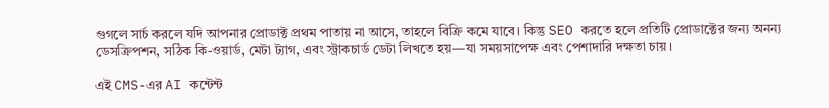গুগলে সার্চ করলে যদি আপনার প্রোডাক্ট প্রথম পাতায় না আসে, তাহলে বিক্রি কমে যাবে। কিন্তু SEO করতে হলে প্রতিটি প্রোডাক্টের জন্য অনন্য ডেসক্রিপশন, সঠিক কি-ওয়ার্ড, মেটা ট্যাগ, এবং স্ট্রাকচার্ড ডেটা লিখতে হয়—যা সময়সাপেক্ষ এবং পেশাদারি দক্ষতা চায়।

এই CMS-এর AI কন্টেন্ট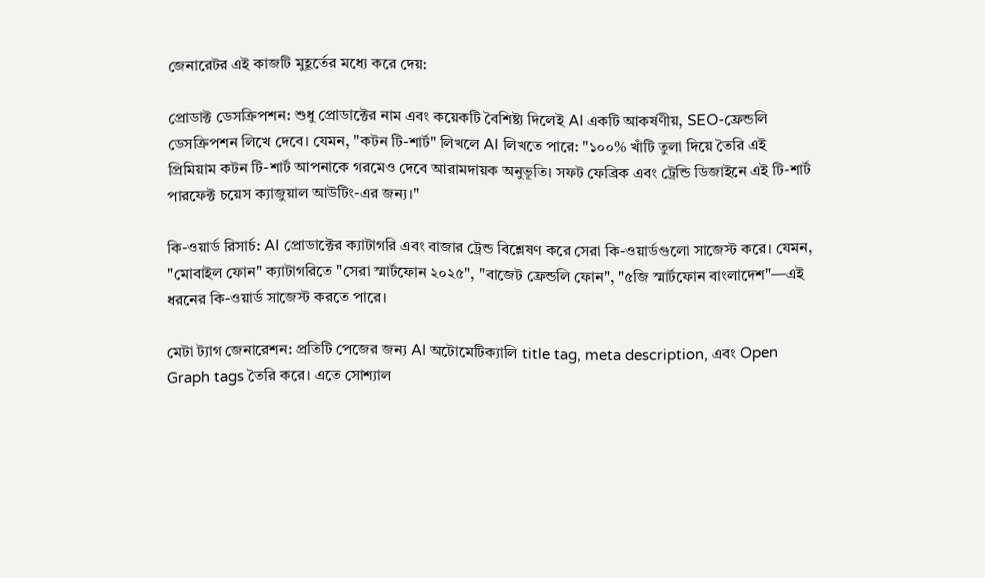জেনারেটর এই কাজটি মুহূর্তের মধ্যে করে দেয়:

প্রোডাক্ট ডেসক্রিপশন: শুধু প্রোডাক্টের নাম এবং কয়েকটি বৈশিষ্ট্য দিলেই AI একটি আকর্ষণীয়, SEO-ফ্রেন্ডলি ডেসক্রিপশন লিখে দেবে। যেমন, "কটন টি-শার্ট" লিখলে AI লিখতে পারে: "১০০% খাঁটি তুলা দিয়ে তৈরি এই প্রিমিয়াম কটন টি-শার্ট আপনাকে গরমেও দেবে আরামদায়ক অনুভূতি। সফট ফেব্রিক এবং ট্রেন্ডি ডিজাইনে এই টি-শার্ট পারফেক্ট চয়েস ক্যাজুয়াল আউটিং-এর জন্য।"

কি-ওয়ার্ড রিসার্চ: AI প্রোডাক্টের ক্যাটাগরি এবং বাজার ট্রেন্ড বিশ্লেষণ করে সেরা কি-ওয়ার্ডগুলো সাজেস্ট করে। যেমন, "মোবাইল ফোন" ক্যাটাগরিতে "সেরা স্মার্টফোন ২০২৫", "বাজেট ফ্রেন্ডলি ফোন", "৫জি স্মার্টফোন বাংলাদেশ"—এই ধরনের কি-ওয়ার্ড সাজেস্ট করতে পারে।

মেটা ট্যাগ জেনারেশন: প্রতিটি পেজের জন্য AI অটোমেটিক্যালি title tag, meta description, এবং Open Graph tags তৈরি করে। এতে সোশ্যাল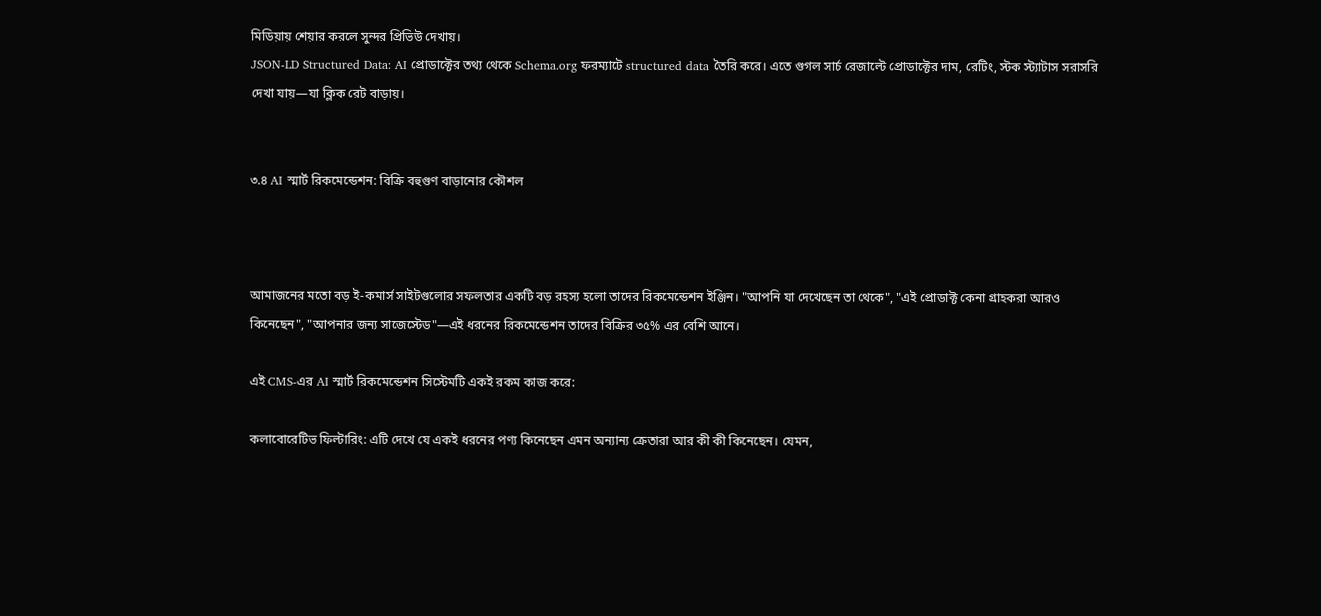মিডিয়ায় শেয়ার করলে সুন্দর প্রিভিউ দেখায়।
JSON-LD Structured Data: AI প্রোডাক্টের তথ্য থেকে Schema.org ফরম্যাটে structured data তৈরি করে। এতে গুগল সার্চ রেজাল্টে প্রোডাক্টের দাম, রেটিং, স্টক স্ট্যাটাস সরাসরি দেখা যায়—যা ক্লিক রেট বাড়ায়।


৩.৪ AI স্মার্ট রিকমেন্ডেশন: বিক্রি বহুগুণ বাড়ানোর কৌশল



আমাজনের মতো বড় ই-কমার্স সাইটগুলোর সফলতার একটি বড় রহস্য হলো তাদের রিকমেন্ডেশন ইঞ্জিন। "আপনি যা দেখেছেন তা থেকে", "এই প্রোডাক্ট কেনা গ্রাহকরা আরও কিনেছেন", "আপনার জন্য সাজেস্টেড"—এই ধরনের রিকমেন্ডেশন তাদের বিক্রির ৩৫% এর বেশি আনে।

এই CMS-এর AI স্মার্ট রিকমেন্ডেশন সিস্টেমটি একই রকম কাজ করে:

কলাবোরেটিভ ফিল্টারিং: এটি দেখে যে একই ধরনের পণ্য কিনেছেন এমন অন্যান্য ক্রেতারা আর কী কী কিনেছেন। যেমন,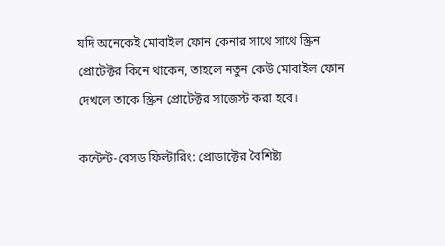যদি অনেকেই মোবাইল ফোন কেনার সাথে সাথে স্ক্রিন প্রোটেক্টর কিনে থাকেন, তাহলে নতুন কেউ মোবাইল ফোন দেখলে তাকে স্ক্রিন প্রোটেক্টর সাজেস্ট করা হবে।

কন্টেন্ট-বেসড ফিল্টারিং: প্রোডাক্টের বৈশিষ্ট্য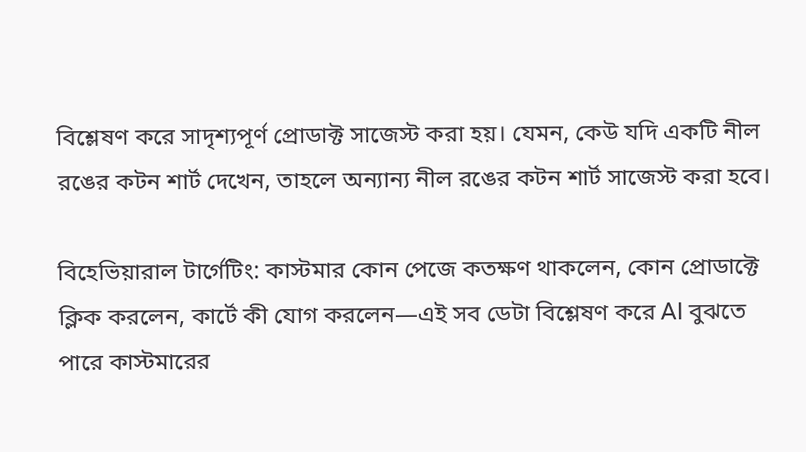বিশ্লেষণ করে সাদৃশ্যপূর্ণ প্রোডাক্ট সাজেস্ট করা হয়। যেমন, কেউ যদি একটি নীল রঙের কটন শার্ট দেখেন, তাহলে অন্যান্য নীল রঙের কটন শার্ট সাজেস্ট করা হবে।

বিহেভিয়ারাল টার্গেটিং: কাস্টমার কোন পেজে কতক্ষণ থাকলেন, কোন প্রোডাক্টে ক্লিক করলেন, কার্টে কী যোগ করলেন—এই সব ডেটা বিশ্লেষণ করে AI বুঝতে পারে কাস্টমারের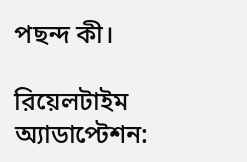পছন্দ কী।

রিয়েলটাইম অ্যাডাপ্টেশন: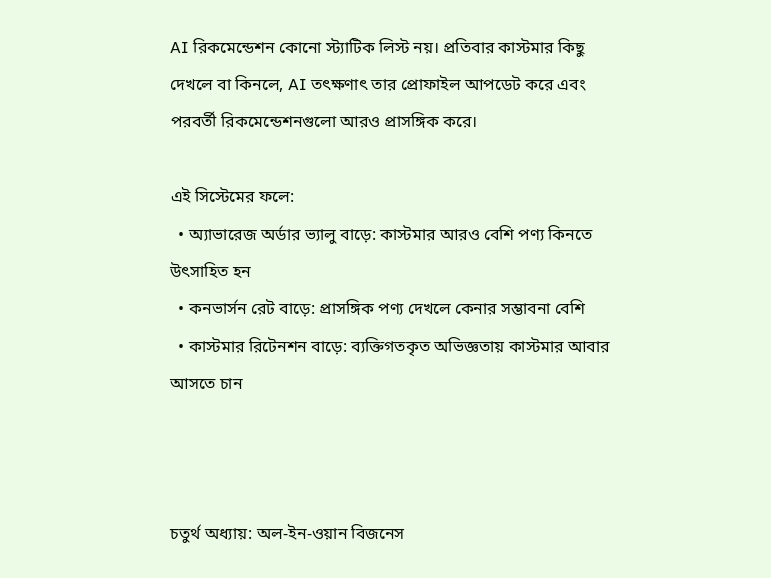AI রিকমেন্ডেশন কোনো স্ট্যাটিক লিস্ট নয়। প্রতিবার কাস্টমার কিছু দেখলে বা কিনলে, AI তৎক্ষণাৎ তার প্রোফাইল আপডেট করে এবং পরবর্তী রিকমেন্ডেশনগুলো আরও প্রাসঙ্গিক করে।

এই সিস্টেমের ফলে:
  • অ্যাভারেজ অর্ডার ভ্যালু বাড়ে: কাস্টমার আরও বেশি পণ্য কিনতে উৎসাহিত হন
  • কনভার্সন রেট বাড়ে: প্রাসঙ্গিক পণ্য দেখলে কেনার সম্ভাবনা বেশি
  • কাস্টমার রিটেনশন বাড়ে: ব্যক্তিগতকৃত অভিজ্ঞতায় কাস্টমার আবার আসতে চান



চতুর্থ অধ্যায়: অল-ইন-ওয়ান বিজনেস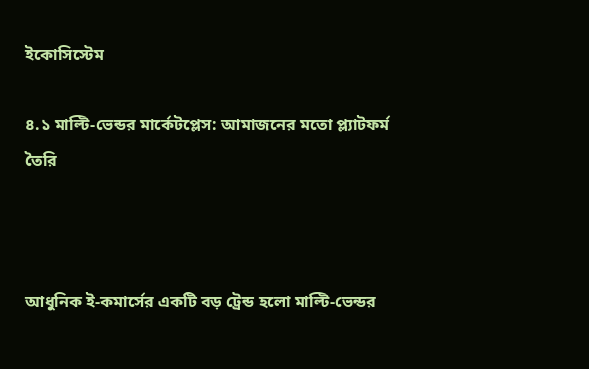ইকোসিস্টেম

৪.১ মাল্টি-ভেন্ডর মার্কেটপ্লেস: আমাজনের মতো প্ল্যাটফর্ম তৈরি



আধুনিক ই-কমার্সের একটি বড় ট্রেন্ড হলো মাল্টি-ভেন্ডর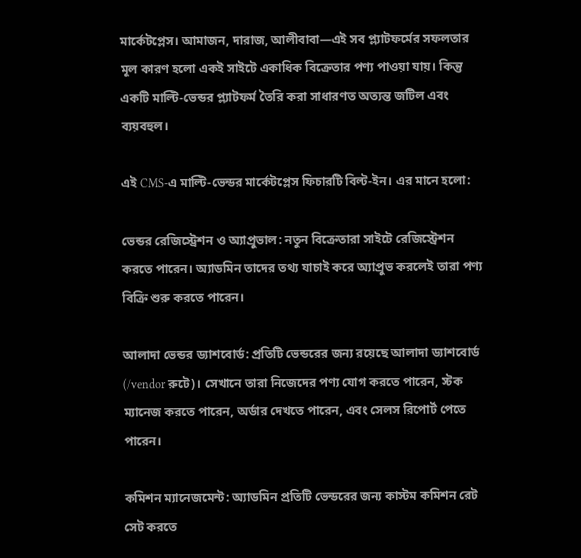মার্কেটপ্লেস। আমাজন, দারাজ, আলীবাবা—এই সব প্ল্যাটফর্মের সফলতার মূল কারণ হলো একই সাইটে একাধিক বিক্রেতার পণ্য পাওয়া যায়। কিন্তু একটি মাল্টি-ভেন্ডর প্ল্যাটফর্ম তৈরি করা সাধারণত অত্যন্ত জটিল এবং ব্যয়বহুল।

এই CMS-এ মাল্টি-ভেন্ডর মার্কেটপ্লেস ফিচারটি বিল্ট-ইন। এর মানে হলো:

ভেন্ডর রেজিস্ট্রেশন ও অ্যাপ্রুভাল: নতুন বিক্রেতারা সাইটে রেজিস্ট্রেশন করতে পারেন। অ্যাডমিন তাদের তথ্য যাচাই করে অ্যাপ্রুভ করলেই তারা পণ্য বিক্রি শুরু করতে পারেন।

আলাদা ভেন্ডর ড্যাশবোর্ড: প্রতিটি ভেন্ডরের জন্য রয়েছে আলাদা ড্যাশবোর্ড (/vendor রুটে)। সেখানে তারা নিজেদের পণ্য যোগ করতে পারেন, স্টক ম্যানেজ করতে পারেন, অর্ডার দেখতে পারেন, এবং সেলস রিপোর্ট পেতে পারেন।

কমিশন ম্যানেজমেন্ট: অ্যাডমিন প্রতিটি ভেন্ডরের জন্য কাস্টম কমিশন রেট সেট করতে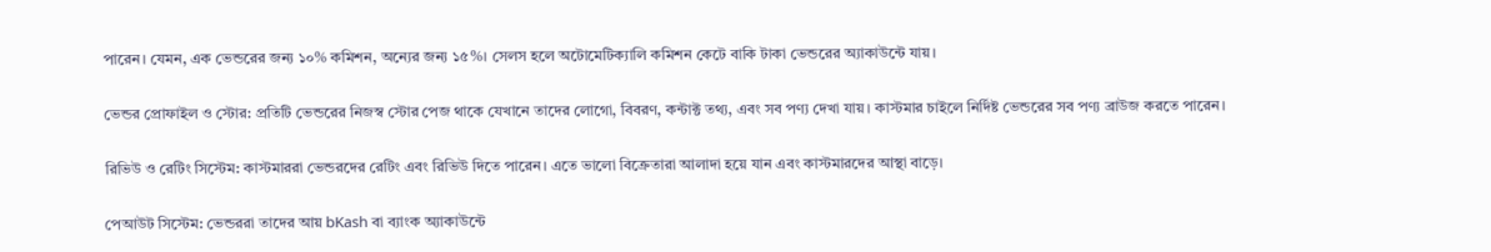পারেন। যেমন, এক ভেন্ডরের জন্য ১০% কমিশন, অন্যের জন্য ১৫%। সেলস হলে অটোমেটিক্যালি কমিশন কেটে বাকি টাকা ভেন্ডরের অ্যাকাউন্টে যায়।

ভেন্ডর প্রোফাইল ও স্টোর: প্রতিটি ভেন্ডরের নিজস্ব স্টোর পেজ থাকে যেখানে তাদের লোগো, বিবরণ, কন্টাক্ট তথ্য, এবং সব পণ্য দেখা যায়। কাস্টমার চাইলে নির্দিষ্ট ভেন্ডরের সব পণ্য ব্রাউজ করতে পারেন।

রিভিউ ও রেটিং সিস্টেম: কাস্টমাররা ভেন্ডরদের রেটিং এবং রিভিউ দিতে পারেন। এতে ভালো বিক্রেতারা আলাদা হয়ে যান এবং কাস্টমারদের আস্থা বাড়ে।

পেআউট সিস্টেম: ভেন্ডররা তাদের আয় bKash বা ব্যাংক অ্যাকাউন্টে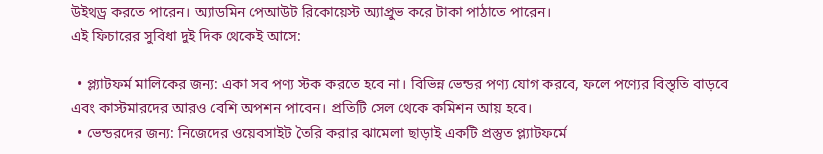উইথড্র করতে পারেন। অ্যাডমিন পেআউট রিকোয়েস্ট অ্যাপ্রুভ করে টাকা পাঠাতে পারেন।
এই ফিচারের সুবিধা দুই দিক থেকেই আসে:

  • প্ল্যাটফর্ম মালিকের জন্য: একা সব পণ্য স্টক করতে হবে না। বিভিন্ন ভেন্ডর পণ্য যোগ করবে, ফলে পণ্যের বিস্তৃতি বাড়বে এবং কাস্টমারদের আরও বেশি অপশন পাবেন। প্রতিটি সেল থেকে কমিশন আয় হবে।
  • ভেন্ডরদের জন্য: নিজেদের ওয়েবসাইট তৈরি করার ঝামেলা ছাড়াই একটি প্রস্তুত প্ল্যাটফর্মে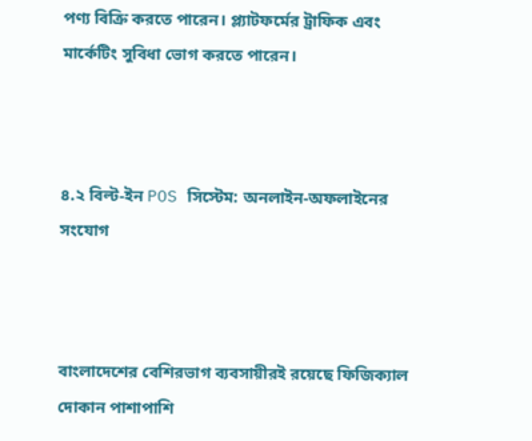পণ্য বিক্রি করতে পারেন। প্ল্যাটফর্মের ট্রাফিক এবং মার্কেটিং সুবিধা ভোগ করতে পারেন।



৪.২ বিল্ট-ইন POS সিস্টেম: অনলাইন-অফলাইনের সংযোগ



বাংলাদেশের বেশিরভাগ ব্যবসায়ীরই রয়েছে ফিজিক্যাল দোকান পাশাপাশি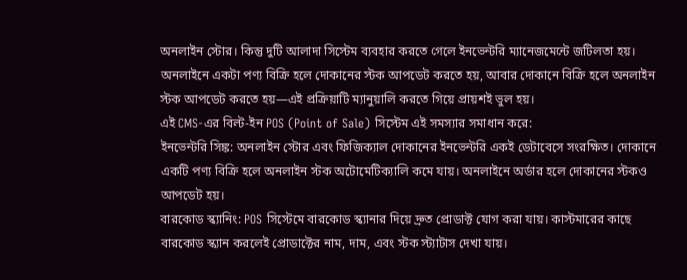অনলাইন স্টোর। কিন্তু দুটি আলাদা সিস্টেম ব্যবহার করতে গেলে ইনভেন্টরি ম্যানেজমেন্টে জটিলতা হয়। অনলাইনে একটা পণ্য বিক্রি হলে দোকানের স্টক আপডেট করতে হয়, আবার দোকানে বিক্রি হলে অনলাইন স্টক আপডেট করতে হয়—এই প্রক্রিয়াটি ম্যানুয়ালি করতে গিয়ে প্রায়শই ভুল হয়।
এই CMS-এর বিল্ট-ইন POS (Point of Sale) সিস্টেম এই সমস্যার সমাধান করে:
ইনভেন্টরি সিঙ্ক: অনলাইন স্টোর এবং ফিজিক্যাল দোকানের ইনভেন্টরি একই ডেটাবেসে সংরক্ষিত। দোকানে একটি পণ্য বিক্রি হলে অনলাইন স্টক অটোমেটিক্যালি কমে যায়। অনলাইনে অর্ডার হলে দোকানের স্টকও আপডেট হয়।
বারকোড স্ক্যানিং: POS সিস্টেমে বারকোড স্ক্যানার দিয়ে দ্রুত প্রোডাক্ট যোগ করা যায়। কাস্টমারের কাছে বারকোড স্ক্যান করলেই প্রোডাক্টের নাম, দাম, এবং স্টক স্ট্যাটাস দেখা যায়।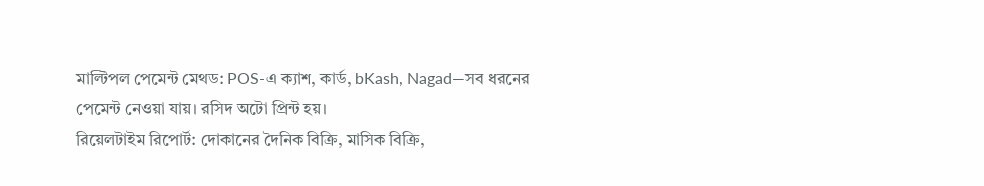মাল্টিপল পেমেন্ট মেথড: POS-এ ক্যাশ, কার্ড, bKash, Nagad—সব ধরনের পেমেন্ট নেওয়া যায়। রসিদ অটো প্রিন্ট হয়।
রিয়েলটাইম রিপোর্ট: দোকানের দৈনিক বিক্রি, মাসিক বিক্রি,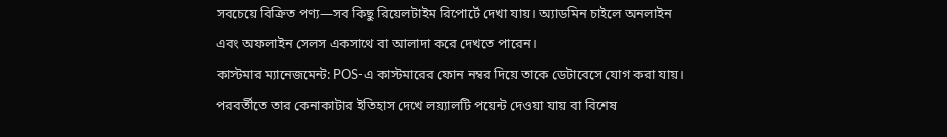সবচেয়ে বিক্রিত পণ্য—সব কিছু রিয়েলটাইম রিপোর্টে দেখা যায়। অ্যাডমিন চাইলে অনলাইন এবং অফলাইন সেলস একসাথে বা আলাদা করে দেখতে পারেন।
কাস্টমার ম্যানেজমেন্ট: POS-এ কাস্টমারের ফোন নম্বর দিয়ে তাকে ডেটাবেসে যোগ করা যায়। পরবর্তীতে তার কেনাকাটার ইতিহাস দেখে লয়্যালটি পয়েন্ট দেওয়া যায় বা বিশেষ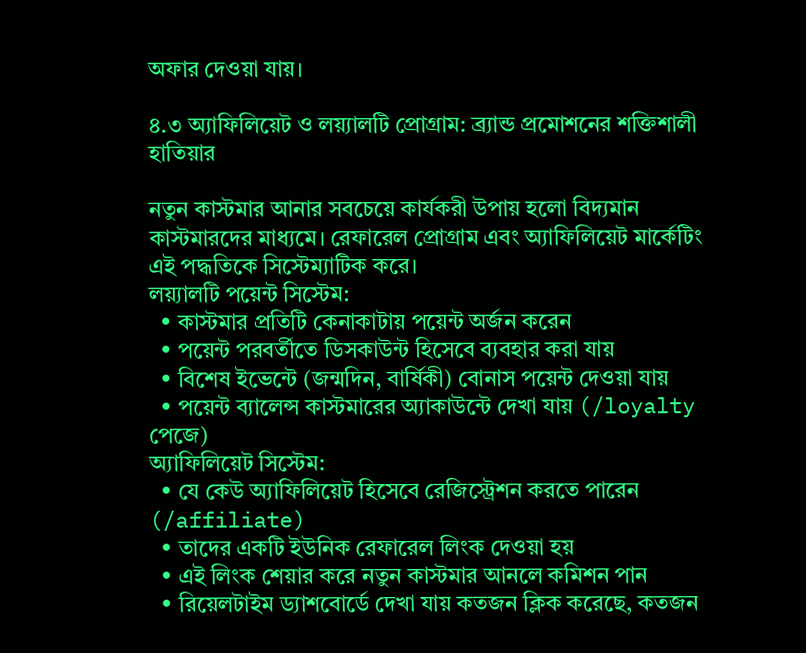অফার দেওয়া যায়।

৪.৩ অ্যাফিলিয়েট ও লয়্যালটি প্রোগ্রাম: ব্র্যান্ড প্রমোশনের শক্তিশালী হাতিয়ার

নতুন কাস্টমার আনার সবচেয়ে কার্যকরী উপায় হলো বিদ্যমান কাস্টমারদের মাধ্যমে। রেফারেল প্রোগ্রাম এবং অ্যাফিলিয়েট মার্কেটিং এই পদ্ধতিকে সিস্টেম্যাটিক করে।
লয়্যালটি পয়েন্ট সিস্টেম:
  • কাস্টমার প্রতিটি কেনাকাটায় পয়েন্ট অর্জন করেন
  • পয়েন্ট পরবর্তীতে ডিসকাউন্ট হিসেবে ব্যবহার করা যায়
  • বিশেষ ইভেন্টে (জন্মদিন, বার্ষিকী) বোনাস পয়েন্ট দেওয়া যায়
  • পয়েন্ট ব্যালেন্স কাস্টমারের অ্যাকাউন্টে দেখা যায় (/loyalty পেজে)
অ্যাফিলিয়েট সিস্টেম:
  • যে কেউ অ্যাফিলিয়েট হিসেবে রেজিস্ট্রেশন করতে পারেন (/affiliate)
  • তাদের একটি ইউনিক রেফারেল লিংক দেওয়া হয়
  • এই লিংক শেয়ার করে নতুন কাস্টমার আনলে কমিশন পান
  • রিয়েলটাইম ড্যাশবোর্ডে দেখা যায় কতজন ক্লিক করেছে, কতজন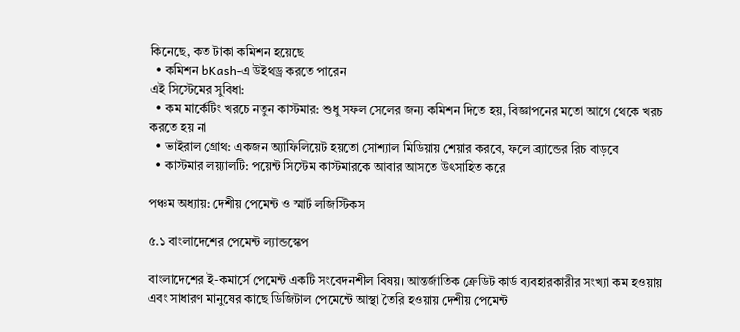কিনেছে, কত টাকা কমিশন হয়েছে
  • কমিশন bKash-এ উইথড্র করতে পারেন
এই সিস্টেমের সুবিধা:
  • কম মার্কেটিং খরচে নতুন কাস্টমার: শুধু সফল সেলের জন্য কমিশন দিতে হয়, বিজ্ঞাপনের মতো আগে থেকে খরচ করতে হয় না
  • ভাইরাল গ্রোথ: একজন অ্যাফিলিয়েট হয়তো সোশ্যাল মিডিয়ায় শেয়ার করবে, ফলে ব্র্যান্ডের রিচ বাড়বে
  • কাস্টমার লয়্যালটি: পয়েন্ট সিস্টেম কাস্টমারকে আবার আসতে উৎসাহিত করে

পঞ্চম অধ্যায়: দেশীয় পেমেন্ট ও স্মার্ট লজিস্টিকস

৫.১ বাংলাদেশের পেমেন্ট ল্যান্ডস্কেপ

বাংলাদেশের ই-কমার্সে পেমেন্ট একটি সংবেদনশীল বিষয়। আন্তর্জাতিক ক্রেডিট কার্ড ব্যবহারকারীর সংখ্যা কম হওয়ায় এবং সাধারণ মানুষের কাছে ডিজিটাল পেমেন্টে আস্থা তৈরি হওয়ায় দেশীয় পেমেন্ট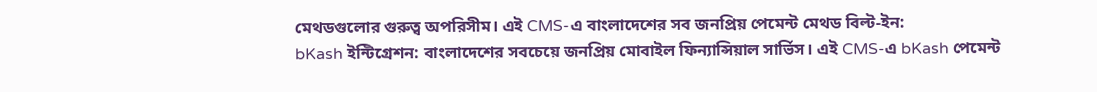মেথডগুলোর গুরুত্ব অপরিসীম। এই CMS-এ বাংলাদেশের সব জনপ্রিয় পেমেন্ট মেথড বিল্ট-ইন:
bKash ইন্টিগ্রেশন: বাংলাদেশের সবচেয়ে জনপ্রিয় মোবাইল ফিন্যান্সিয়াল সার্ভিস। এই CMS-এ bKash পেমেন্ট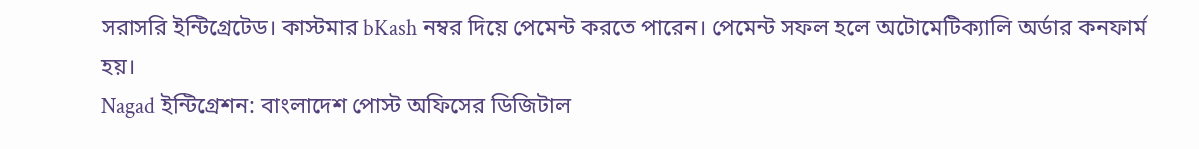সরাসরি ইন্টিগ্রেটেড। কাস্টমার bKash নম্বর দিয়ে পেমেন্ট করতে পারেন। পেমেন্ট সফল হলে অটোমেটিক্যালি অর্ডার কনফার্ম হয়।
Nagad ইন্টিগ্রেশন: বাংলাদেশ পোস্ট অফিসের ডিজিটাল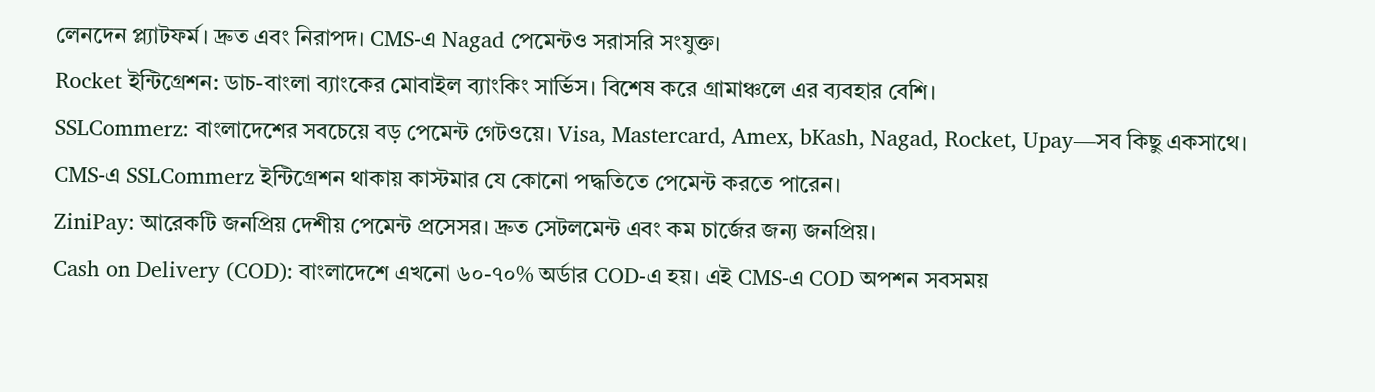লেনদেন প্ল্যাটফর্ম। দ্রুত এবং নিরাপদ। CMS-এ Nagad পেমেন্টও সরাসরি সংযুক্ত।
Rocket ইন্টিগ্রেশন: ডাচ-বাংলা ব্যাংকের মোবাইল ব্যাংকিং সার্ভিস। বিশেষ করে গ্রামাঞ্চলে এর ব্যবহার বেশি।
SSLCommerz: বাংলাদেশের সবচেয়ে বড় পেমেন্ট গেটওয়ে। Visa, Mastercard, Amex, bKash, Nagad, Rocket, Upay—সব কিছু একসাথে। CMS-এ SSLCommerz ইন্টিগ্রেশন থাকায় কাস্টমার যে কোনো পদ্ধতিতে পেমেন্ট করতে পারেন।
ZiniPay: আরেকটি জনপ্রিয় দেশীয় পেমেন্ট প্রসেসর। দ্রুত সেটলমেন্ট এবং কম চার্জের জন্য জনপ্রিয়।
Cash on Delivery (COD): বাংলাদেশে এখনো ৬০-৭০% অর্ডার COD-এ হয়। এই CMS-এ COD অপশন সবসময়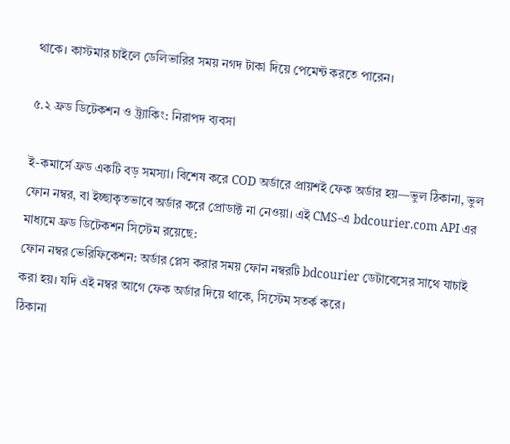থাকে। কাস্টমার চাইলে ডেলিভারির সময় নগদ টাকা দিয়ে পেমেন্ট করতে পারেন।

৫.২ ফ্রড ডিটেকশন ও ট্র্যাকিং: নিরাপদ ব্যবসা

ই-কমার্সে ফ্রড একটি বড় সমস্যা। বিশেষ করে COD অর্ডারে প্রায়শই ফেক অর্ডার হয়—ভুল ঠিকানা, ভুল ফোন নম্বর, বা ইচ্ছাকৃতভাবে অর্ডার করে প্রোডাক্ট না নেওয়া। এই CMS-এ bdcourier.com API এর মাধ্যমে ফ্রড ডিটেকশন সিস্টেম রয়েছে:
ফোন নম্বর ভেরিফিকেশন: অর্ডার প্লেস করার সময় ফোন নম্বরটি bdcourier ডেটাবেসের সাথে যাচাই করা হয়। যদি এই নম্বর আগে ফেক অর্ডার দিয়ে থাকে, সিস্টেম সতর্ক করে।
ঠিকানা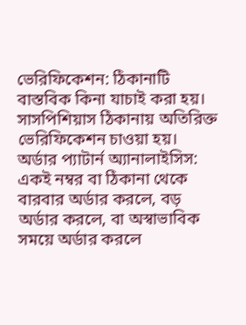ভেরিফিকেশন: ঠিকানাটি বাস্তবিক কিনা যাচাই করা হয়। সাসপিশিয়াস ঠিকানায় অতিরিক্ত ভেরিফিকেশন চাওয়া হয়।
অর্ডার প্যাটার্ন অ্যানালাইসিস: একই নম্বর বা ঠিকানা থেকে বারবার অর্ডার করলে, বড় অর্ডার করলে, বা অস্বাভাবিক সময়ে অর্ডার করলে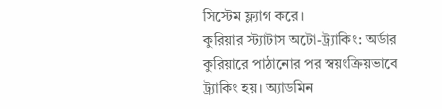সিস্টেম ফ্ল্যাগ করে।
কুরিয়ার স্ট্যাটাস অটো-ট্র্যাকিং: অর্ডার কুরিয়ারে পাঠানোর পর স্বয়ংক্রিয়ভাবে ট্র্যাকিং হয়। অ্যাডমিন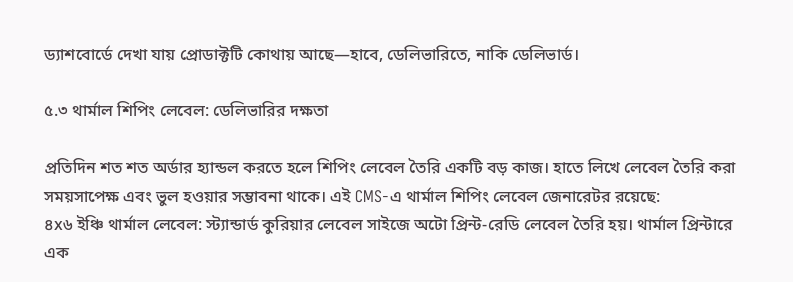ড্যাশবোর্ডে দেখা যায় প্রোডাক্টটি কোথায় আছে—হাবে, ডেলিভারিতে, নাকি ডেলিভার্ড।

৫.৩ থার্মাল শিপিং লেবেল: ডেলিভারির দক্ষতা

প্রতিদিন শত শত অর্ডার হ্যান্ডল করতে হলে শিপিং লেবেল তৈরি একটি বড় কাজ। হাতে লিখে লেবেল তৈরি করা সময়সাপেক্ষ এবং ভুল হওয়ার সম্ভাবনা থাকে। এই CMS-এ থার্মাল শিপিং লেবেল জেনারেটর রয়েছে:
৪x৬ ইঞ্চি থার্মাল লেবেল: স্ট্যান্ডার্ড কুরিয়ার লেবেল সাইজে অটো প্রিন্ট-রেডি লেবেল তৈরি হয়। থার্মাল প্রিন্টারে এক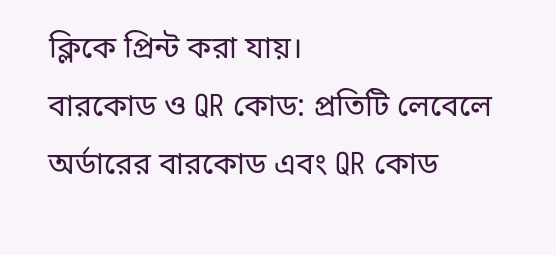ক্লিকে প্রিন্ট করা যায়।
বারকোড ও QR কোড: প্রতিটি লেবেলে অর্ডারের বারকোড এবং QR কোড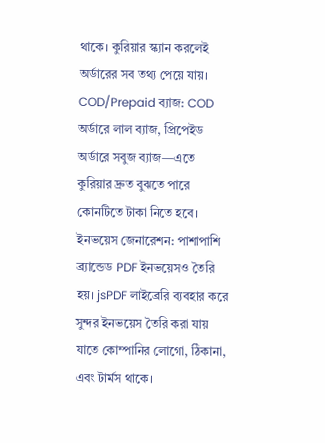থাকে। কুরিয়ার স্ক্যান করলেই অর্ডারের সব তথ্য পেয়ে যায়।
COD/Prepaid ব্যাজ: COD অর্ডারে লাল ব্যাজ, প্রিপেইড অর্ডারে সবুজ ব্যাজ—এতে কুরিয়ার দ্রুত বুঝতে পারে কোনটিতে টাকা নিতে হবে।
ইনভয়েস জেনারেশন: পাশাপাশি ব্র্যান্ডেড PDF ইনভয়েসও তৈরি হয়। jsPDF লাইব্রেরি ব্যবহার করে সুন্দর ইনভয়েস তৈরি করা যায় যাতে কোম্পানির লোগো, ঠিকানা, এবং টার্মস থাকে।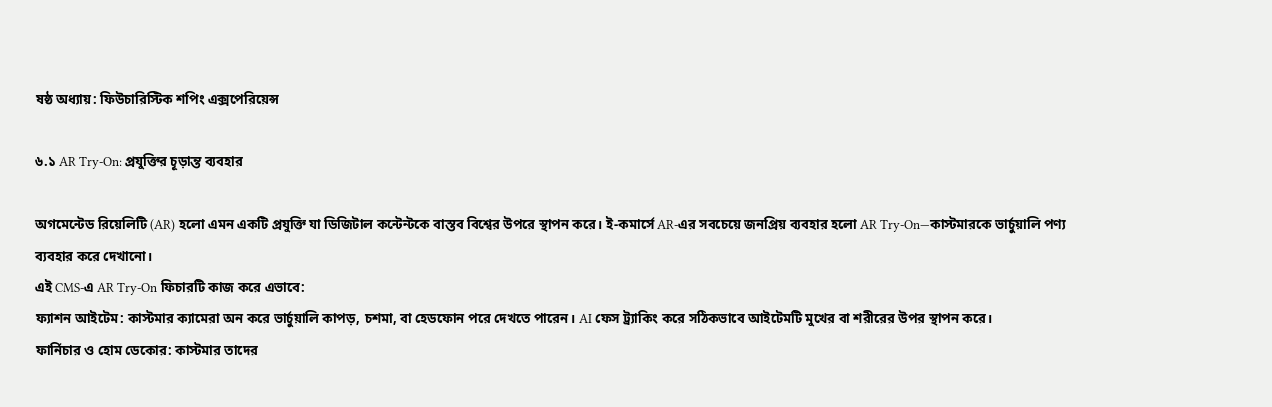ষষ্ঠ অধ্যায়: ফিউচারিস্টিক শপিং এক্সপেরিয়েন্স

৬.১ AR Try-On: প্রযুক্তির চূড়ান্ত ব্যবহার

অগমেন্টেড রিয়েলিটি (AR) হলো এমন একটি প্রযুক্তি যা ডিজিটাল কন্টেন্টকে বাস্তব বিশ্বের উপরে স্থাপন করে। ই-কমার্সে AR-এর সবচেয়ে জনপ্রিয় ব্যবহার হলো AR Try-On—কাস্টমারকে ভার্চুয়ালি পণ্য ব্যবহার করে দেখানো।
এই CMS-এ AR Try-On ফিচারটি কাজ করে এভাবে:
ফ্যাশন আইটেম: কাস্টমার ক্যামেরা অন করে ভার্চুয়ালি কাপড়, চশমা, বা হেডফোন পরে দেখতে পারেন। AI ফেস ট্র্যাকিং করে সঠিকভাবে আইটেমটি মুখের বা শরীরের উপর স্থাপন করে।
ফার্নিচার ও হোম ডেকোর: কাস্টমার তাদের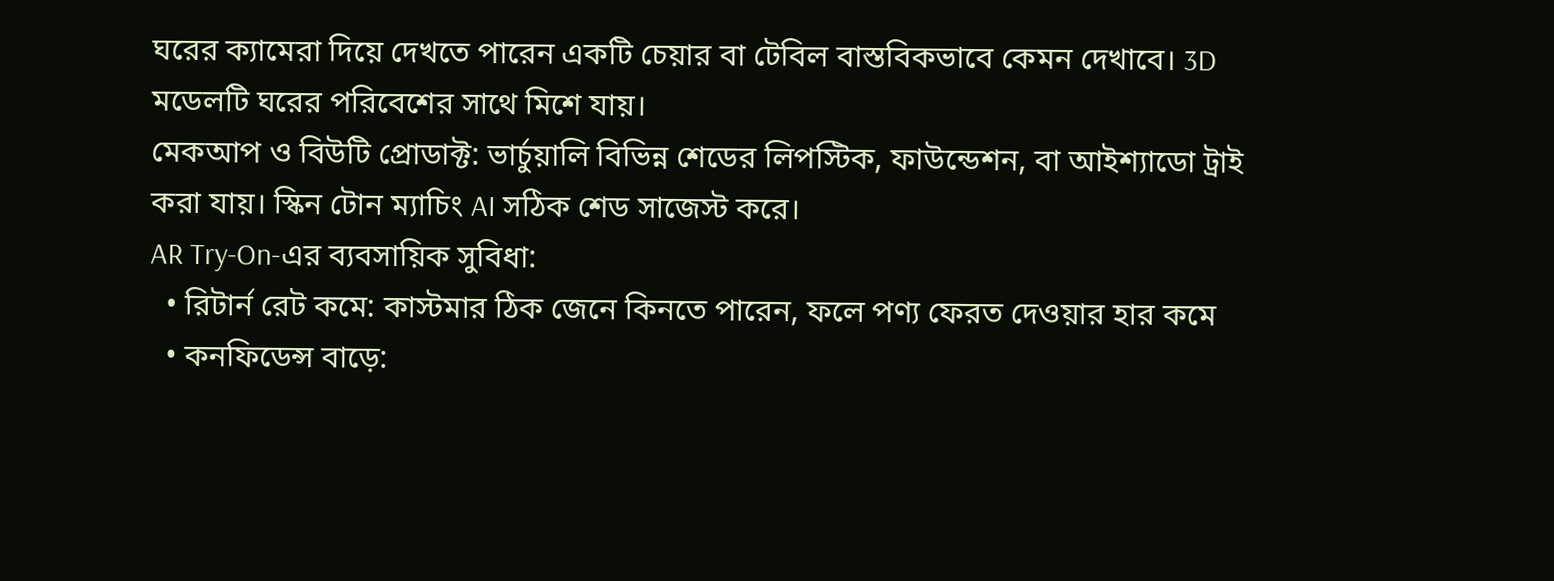ঘরের ক্যামেরা দিয়ে দেখতে পারেন একটি চেয়ার বা টেবিল বাস্তবিকভাবে কেমন দেখাবে। 3D মডেলটি ঘরের পরিবেশের সাথে মিশে যায়।
মেকআপ ও বিউটি প্রোডাক্ট: ভার্চুয়ালি বিভিন্ন শেডের লিপস্টিক, ফাউন্ডেশন, বা আইশ্যাডো ট্রাই করা যায়। স্কিন টোন ম্যাচিং AI সঠিক শেড সাজেস্ট করে।
AR Try-On-এর ব্যবসায়িক সুবিধা:
  • রিটার্ন রেট কমে: কাস্টমার ঠিক জেনে কিনতে পারেন, ফলে পণ্য ফেরত দেওয়ার হার কমে
  • কনফিডেন্স বাড়ে: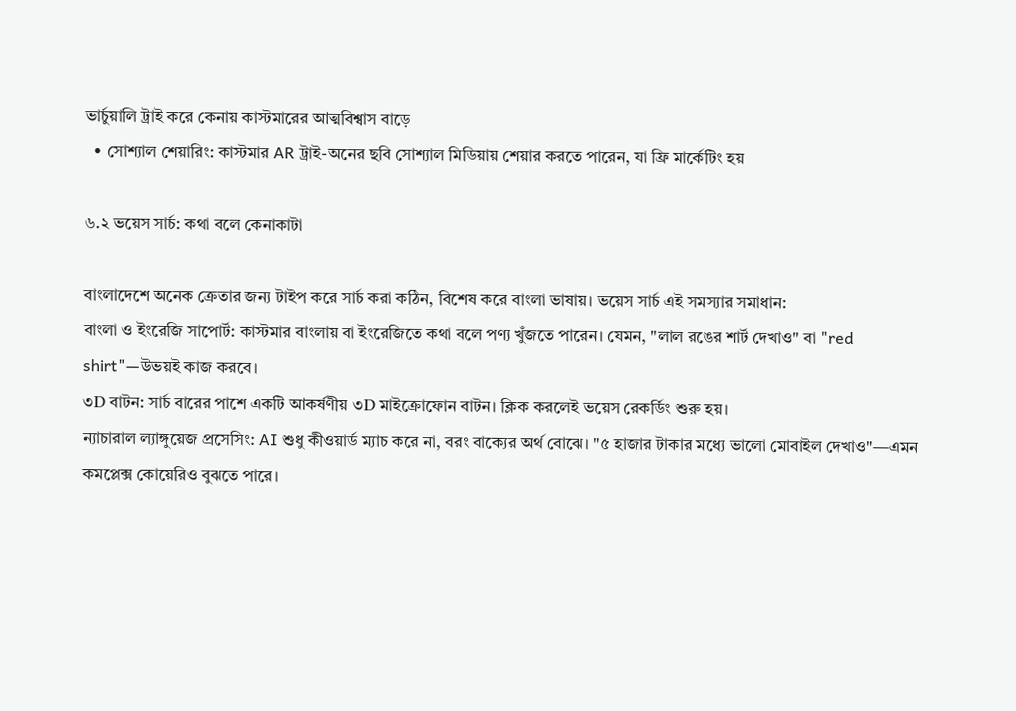ভার্চুয়ালি ট্রাই করে কেনায় কাস্টমারের আত্মবিশ্বাস বাড়ে
  • সোশ্যাল শেয়ারিং: কাস্টমার AR ট্রাই-অনের ছবি সোশ্যাল মিডিয়ায় শেয়ার করতে পারেন, যা ফ্রি মার্কেটিং হয়

৬.২ ভয়েস সার্চ: কথা বলে কেনাকাটা

বাংলাদেশে অনেক ক্রেতার জন্য টাইপ করে সার্চ করা কঠিন, বিশেষ করে বাংলা ভাষায়। ভয়েস সার্চ এই সমস্যার সমাধান:
বাংলা ও ইংরেজি সাপোর্ট: কাস্টমার বাংলায় বা ইংরেজিতে কথা বলে পণ্য খুঁজতে পারেন। যেমন, "লাল রঙের শার্ট দেখাও" বা "red shirt"—উভয়ই কাজ করবে।
৩D বাটন: সার্চ বারের পাশে একটি আকর্ষণীয় ৩D মাইক্রোফোন বাটন। ক্লিক করলেই ভয়েস রেকর্ডিং শুরু হয়।
ন্যাচারাল ল্যাঙ্গুয়েজ প্রসেসিং: AI শুধু কীওয়ার্ড ম্যাচ করে না, বরং বাক্যের অর্থ বোঝে। "৫ হাজার টাকার মধ্যে ভালো মোবাইল দেখাও"—এমন কমপ্লেক্স কোয়েরিও বুঝতে পারে।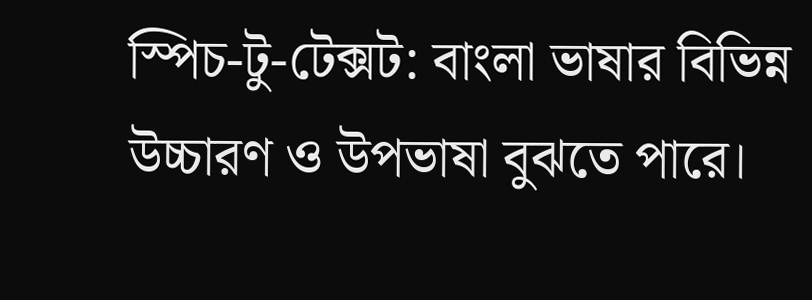স্পিচ-টু-টেক্সট: বাংলা ভাষার বিভিন্ন উচ্চারণ ও উপভাষা বুঝতে পারে।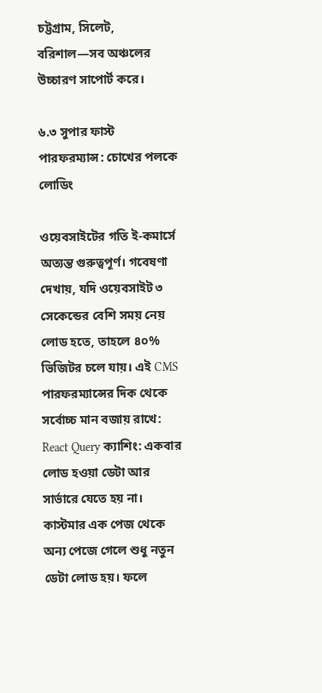চট্টগ্রাম, সিলেট, বরিশাল—সব অঞ্চলের উচ্চারণ সাপোর্ট করে।

৬.৩ সুপার ফাস্ট পারফরম্যান্স: চোখের পলকে লোডিং

ওয়েবসাইটের গতি ই-কমার্সে অত্যন্ত গুরুত্বপূর্ণ। গবেষণা দেখায়, যদি ওয়েবসাইট ৩ সেকেন্ডের বেশি সময় নেয় লোড হতে, তাহলে ৪০% ভিজিটর চলে যায়। এই CMS পারফরম্যান্সের দিক থেকে সর্বোচ্চ মান বজায় রাখে:
React Query ক্যাশিং: একবার লোড হওয়া ডেটা আর সার্ভারে যেতে হয় না। কাস্টমার এক পেজ থেকে অন্য পেজে গেলে শুধু নতুন ডেটা লোড হয়। ফলে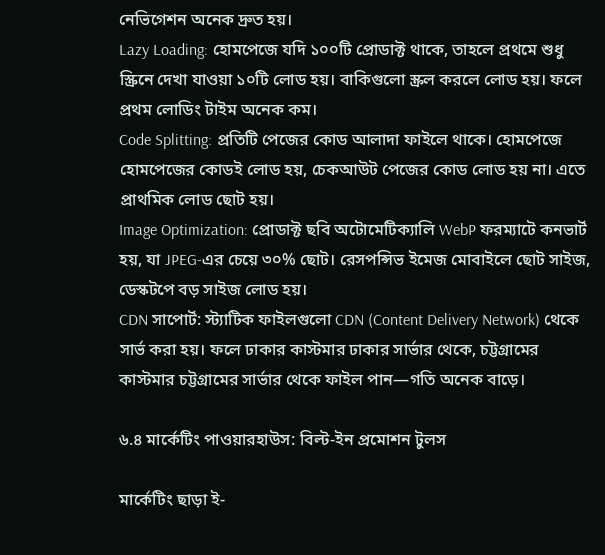নেভিগেশন অনেক দ্রুত হয়।
Lazy Loading: হোমপেজে যদি ১০০টি প্রোডাক্ট থাকে, তাহলে প্রথমে শুধু স্ক্রিনে দেখা যাওয়া ১০টি লোড হয়। বাকিগুলো স্ক্রল করলে লোড হয়। ফলে প্রথম লোডিং টাইম অনেক কম।
Code Splitting: প্রতিটি পেজের কোড আলাদা ফাইলে থাকে। হোমপেজে হোমপেজের কোডই লোড হয়, চেকআউট পেজের কোড লোড হয় না। এতে প্রাথমিক লোড ছোট হয়।
Image Optimization: প্রোডাক্ট ছবি অটোমেটিক্যালি WebP ফরম্যাটে কনভার্ট হয়, যা JPEG-এর চেয়ে ৩০% ছোট। রেসপন্সিভ ইমেজ মোবাইলে ছোট সাইজ, ডেস্কটপে বড় সাইজ লোড হয়।
CDN সাপোর্ট: স্ট্যাটিক ফাইলগুলো CDN (Content Delivery Network) থেকে সার্ভ করা হয়। ফলে ঢাকার কাস্টমার ঢাকার সার্ভার থেকে, চট্টগ্রামের কাস্টমার চট্টগ্রামের সার্ভার থেকে ফাইল পান—গতি অনেক বাড়ে।

৬.৪ মার্কেটিং পাওয়ারহাউস: বিল্ট-ইন প্রমোশন টুলস

মার্কেটিং ছাড়া ই-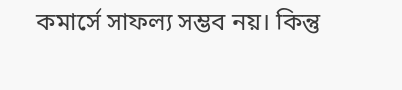কমার্সে সাফল্য সম্ভব নয়। কিন্তু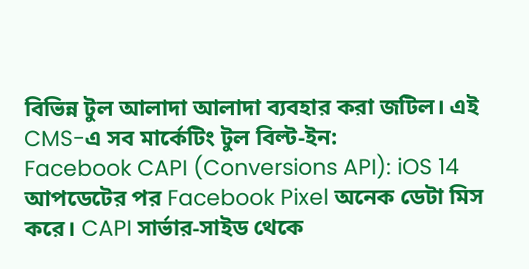বিভিন্ন টুল আলাদা আলাদা ব্যবহার করা জটিল। এই CMS-এ সব মার্কেটিং টুল বিল্ট-ইন:
Facebook CAPI (Conversions API): iOS 14 আপডেটের পর Facebook Pixel অনেক ডেটা মিস করে। CAPI সার্ভার-সাইড থেকে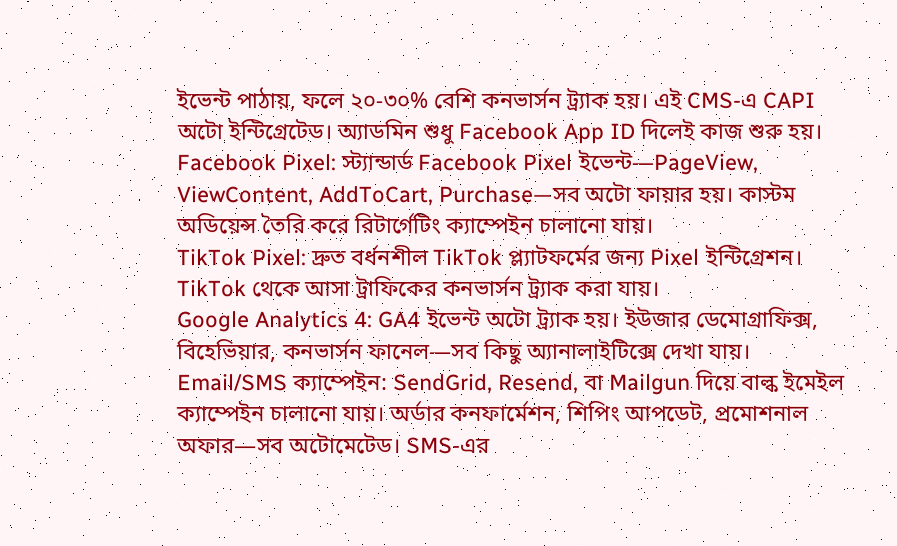ইভেন্ট পাঠায়, ফলে ২০-৩০% বেশি কনভার্সন ট্র্যাক হয়। এই CMS-এ CAPI অটো ইন্টিগ্রেটেড। অ্যাডমিন শুধু Facebook App ID দিলেই কাজ শুরু হয়।
Facebook Pixel: স্ট্যান্ডার্ড Facebook Pixel ইভেন্ট—PageView, ViewContent, AddToCart, Purchase—সব অটো ফায়ার হয়। কাস্টম অডিয়েন্স তৈরি করে রিটার্গেটিং ক্যাম্পেইন চালানো যায়।
TikTok Pixel: দ্রুত বর্ধনশীল TikTok প্ল্যাটফর্মের জন্য Pixel ইন্টিগ্রেশন। TikTok থেকে আসা ট্রাফিকের কনভার্সন ট্র্যাক করা যায়।
Google Analytics 4: GA4 ইভেন্ট অটো ট্র্যাক হয়। ইউজার ডেমোগ্রাফিক্স, বিহেভিয়ার, কনভার্সন ফানেল—সব কিছু অ্যানালাইটিক্সে দেখা যায়।
Email/SMS ক্যাম্পেইন: SendGrid, Resend, বা Mailgun দিয়ে বাল্ক ইমেইল ক্যাম্পেইন চালানো যায়। অর্ডার কনফার্মেশন, শিপিং আপডেট, প্রমোশনাল অফার—সব অটোমেটেড। SMS-এর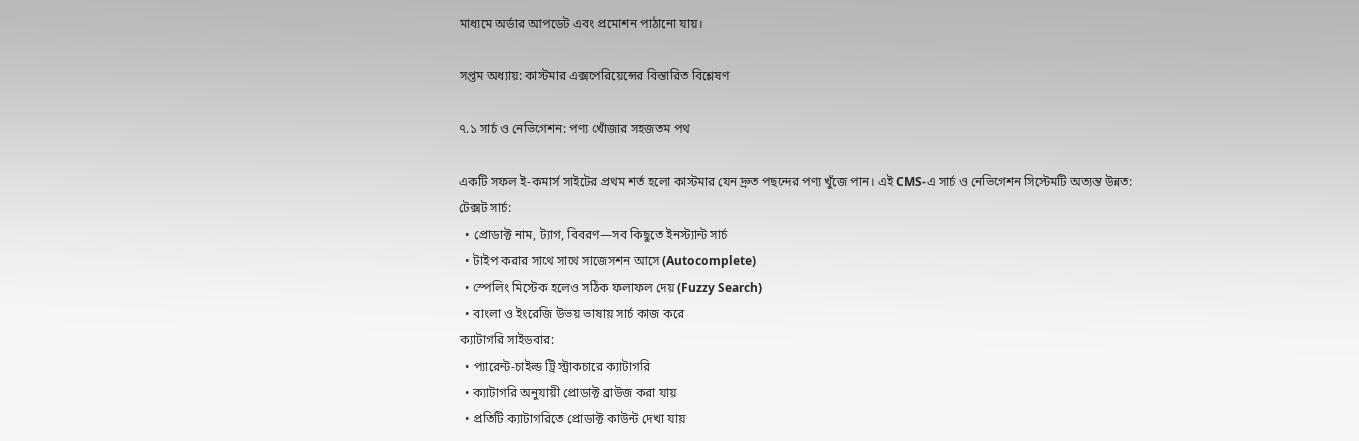মাধ্যমে অর্ডার আপডেট এবং প্রমোশন পাঠানো যায়।

সপ্তম অধ্যায়: কাস্টমার এক্সপেরিয়েন্সের বিস্তারিত বিশ্লেষণ

৭.১ সার্চ ও নেভিগেশন: পণ্য খোঁজার সহজতম পথ

একটি সফল ই-কমার্স সাইটের প্রথম শর্ত হলো কাস্টমার যেন দ্রুত পছন্দের পণ্য খুঁজে পান। এই CMS-এ সার্চ ও নেভিগেশন সিস্টেমটি অত্যন্ত উন্নত:
টেক্সট সার্চ:
  • প্রোডাক্ট নাম, ট্যাগ, বিবরণ—সব কিছুতে ইনস্ট্যান্ট সার্চ
  • টাইপ করার সাথে সাথে সাজেসশন আসে (Autocomplete)
  • স্পেলিং মিস্টেক হলেও সঠিক ফলাফল দেয় (Fuzzy Search)
  • বাংলা ও ইংরেজি উভয় ভাষায় সার্চ কাজ করে
ক্যাটাগরি সাইডবার:
  • প্যারেন্ট-চাইল্ড ট্রি স্ট্রাকচারে ক্যাটাগরি
  • ক্যাটাগরি অনুযায়ী প্রোডাক্ট ব্রাউজ করা যায়
  • প্রতিটি ক্যাটাগরিতে প্রোডাক্ট কাউন্ট দেখা যায়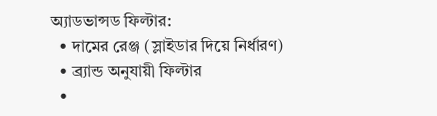অ্যাডভান্সড ফিল্টার:
  • দামের রেঞ্জ (স্লাইডার দিয়ে নির্ধারণ)
  • ব্র্যান্ড অনুযায়ী ফিল্টার
  •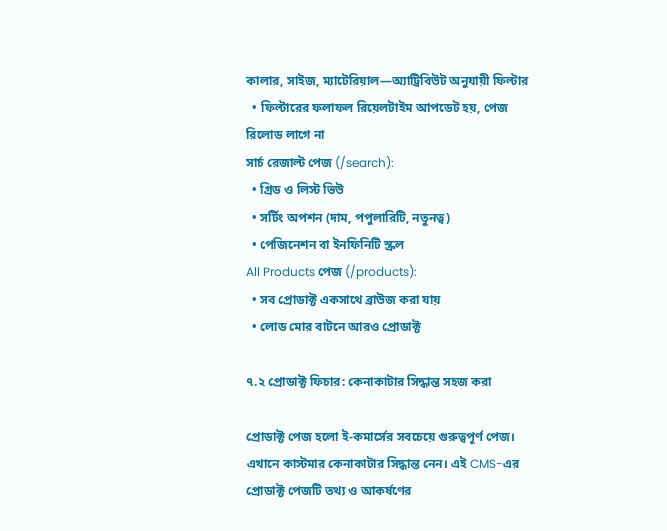কালার, সাইজ, ম্যাটেরিয়াল—অ্যাট্রিবিউট অনুযায়ী ফিল্টার
  • ফিল্টারের ফলাফল রিয়েলটাইম আপডেট হয়, পেজ রিলোড লাগে না
সার্চ রেজাল্ট পেজ (/search):
  • গ্রিড ও লিস্ট ভিউ
  • সর্টিং অপশন (দাম, পপুলারিটি, নতুনত্ব)
  • পেজিনেশন বা ইনফিনিটি স্ক্রল
All Products পেজ (/products):
  • সব প্রোডাক্ট একসাথে ব্রাউজ করা যায়
  • লোড মোর বাটনে আরও প্রোডাক্ট

৭.২ প্রোডাক্ট ফিচার: কেনাকাটার সিদ্ধান্ত সহজ করা

প্রোডাক্ট পেজ হলো ই-কমার্সের সবচেয়ে গুরুত্বপূর্ণ পেজ। এখানে কাস্টমার কেনাকাটার সিদ্ধান্ত নেন। এই CMS-এর প্রোডাক্ট পেজটি তথ্য ও আকর্ষণের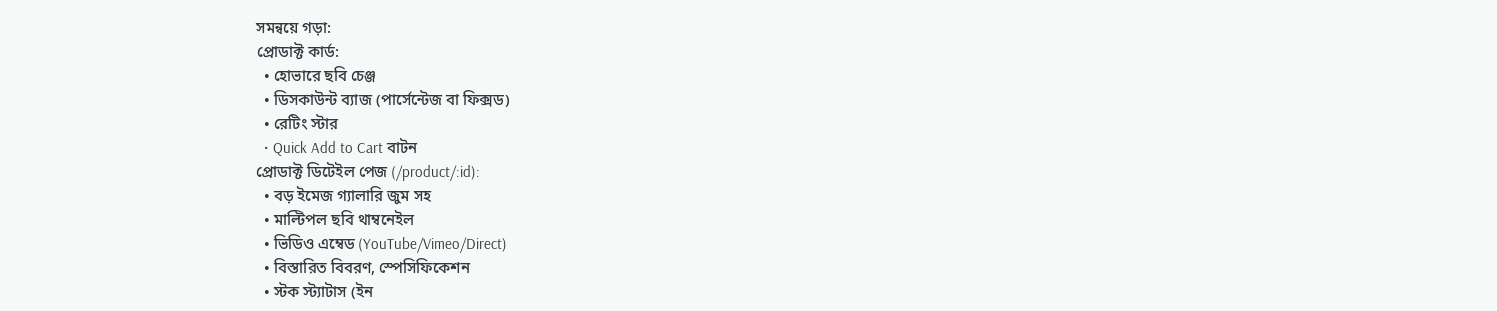সমন্বয়ে গড়া:
প্রোডাক্ট কার্ড:
  • হোভারে ছবি চেঞ্জ
  • ডিসকাউন্ট ব্যাজ (পার্সেন্টেজ বা ফিক্সড)
  • রেটিং স্টার
  • Quick Add to Cart বাটন
প্রোডাক্ট ডিটেইল পেজ (/product/:id):
  • বড় ইমেজ গ্যালারি জুম সহ
  • মাল্টিপল ছবি থাম্বনেইল
  • ভিডিও এম্বেড (YouTube/Vimeo/Direct)
  • বিস্তারিত বিবরণ, স্পেসিফিকেশন
  • স্টক স্ট্যাটাস (ইন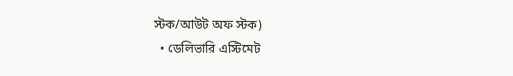স্টক/আউট অফ স্টক)
  • ডেলিভারি এস্টিমেট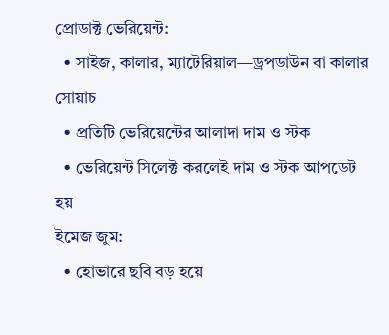প্রোডাক্ট ভেরিয়েন্ট:
  • সাইজ, কালার, ম্যাটেরিয়াল—ড্রপডাউন বা কালার সোয়াচ
  • প্রতিটি ভেরিয়েন্টের আলাদা দাম ও স্টক
  • ভেরিয়েন্ট সিলেক্ট করলেই দাম ও স্টক আপডেট হয়
ইমেজ জুম:
  • হোভারে ছবি বড় হয়ে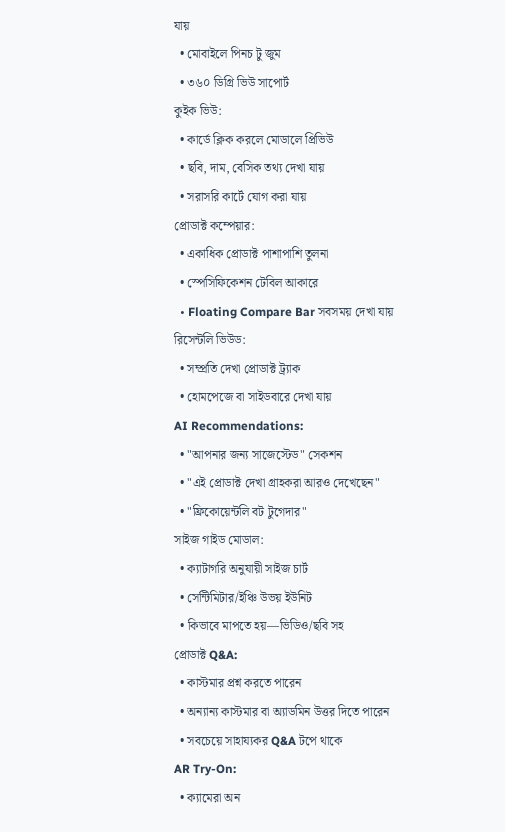যায়
  • মোবাইলে পিনচ টু জুম
  • ৩৬০ ডিগ্রি ভিউ সাপোর্ট
কুইক ভিউ:
  • কার্ডে ক্লিক করলে মোডালে প্রিভিউ
  • ছবি, দাম, বেসিক তথ্য দেখা যায়
  • সরাসরি কার্টে যোগ করা যায়
প্রোডাক্ট কম্পেয়ার:
  • একাধিক প্রোডাক্ট পাশাপাশি তুলনা
  • স্পেসিফিকেশন টেবিল আকারে
  • Floating Compare Bar সবসময় দেখা যায়
রিসেন্টলি ভিউড:
  • সম্প্রতি দেখা প্রোডাক্ট ট্র্যাক
  • হোমপেজে বা সাইডবারে দেখা যায়
AI Recommendations:
  • "আপনার জন্য সাজেস্টেড" সেকশন
  • "এই প্রোডাক্ট দেখা গ্রাহকরা আরও দেখেছেন"
  • "ফ্রিকোয়েন্টলি বট টুগেদার"
সাইজ গাইড মোডাল:
  • ক্যাটাগরি অনুযায়ী সাইজ চার্ট
  • সেন্টিমিটার/ইঞ্চি উভয় ইউনিট
  • কিভাবে মাপতে হয়—ভিডিও/ছবি সহ
প্রোডাক্ট Q&A:
  • কাস্টমার প্রশ্ন করতে পারেন
  • অন্যান্য কাস্টমার বা অ্যাডমিন উত্তর দিতে পারেন
  • সবচেয়ে সাহায্যকর Q&A টপে থাকে
AR Try-On:
  • ক্যামেরা অন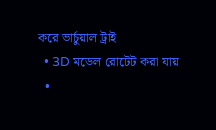করে ভার্চুয়াল ট্রাই
  • 3D মডেল রোটেট করা যায়
  •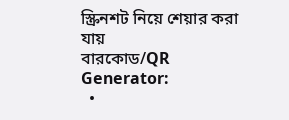স্ক্রিনশট নিয়ে শেয়ার করা যায়
বারকোড/QR Generator:
  •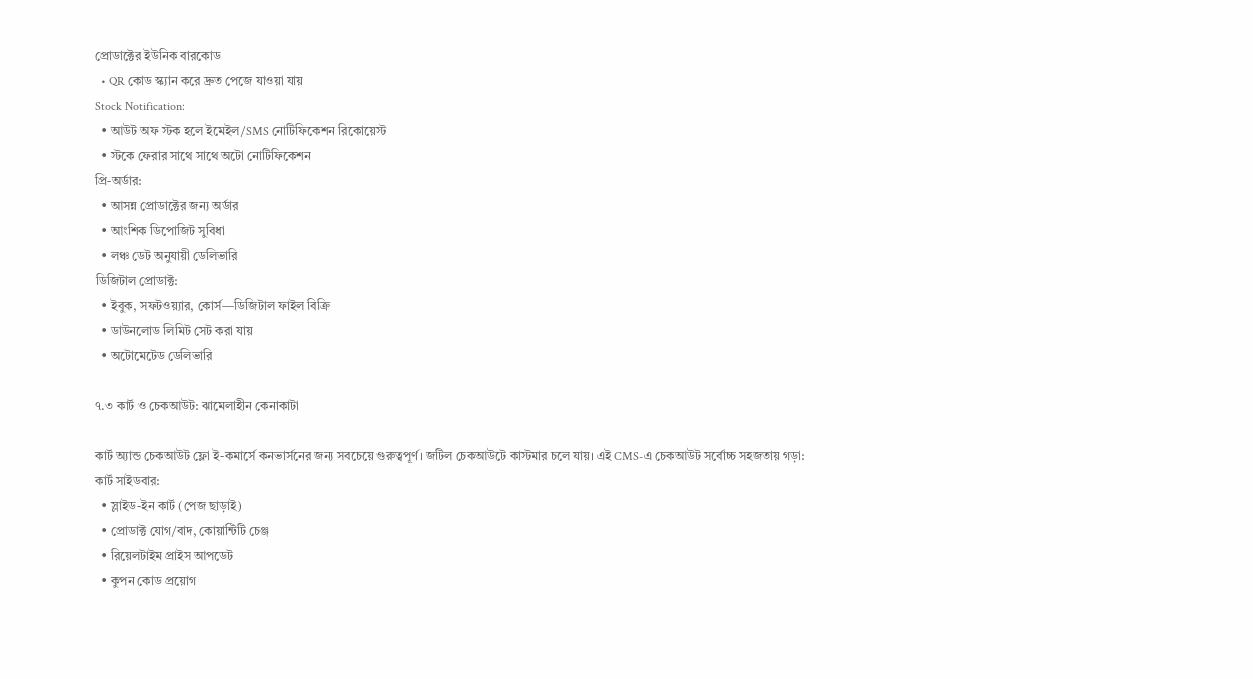প্রোডাক্টের ইউনিক বারকোড
  • QR কোড স্ক্যান করে দ্রুত পেজে যাওয়া যায়
Stock Notification:
  • আউট অফ স্টক হলে ইমেইল/SMS নোটিফিকেশন রিকোয়েস্ট
  • স্টকে ফেরার সাথে সাথে অটো নোটিফিকেশন
প্রি-অর্ডার:
  • আসন্ন প্রোডাক্টের জন্য অর্ডার
  • আংশিক ডিপোজিট সুবিধা
  • লঞ্চ ডেট অনুযায়ী ডেলিভারি
ডিজিটাল প্রোডাক্ট:
  • ইবুক, সফটওয়্যার, কোর্স—ডিজিটাল ফাইল বিক্রি
  • ডাউনলোড লিমিট সেট করা যায়
  • অটোমেটেড ডেলিভারি

৭.৩ কার্ট ও চেকআউট: ঝামেলাহীন কেনাকাটা

কার্ট অ্যান্ড চেকআউট ফ্লো ই-কমার্সে কনভার্সনের জন্য সবচেয়ে গুরুত্বপূর্ণ। জটিল চেকআউটে কাস্টমার চলে যায়। এই CMS-এ চেকআউট সর্বোচ্চ সহজতায় গড়া:
কার্ট সাইডবার:
  • স্লাইড-ইন কার্ট (পেজ ছাড়াই)
  • প্রোডাক্ট যোগ/বাদ, কোয়ান্টিটি চেঞ্জ
  • রিয়েলটাইম প্রাইস আপডেট
  • কুপন কোড প্রয়োগ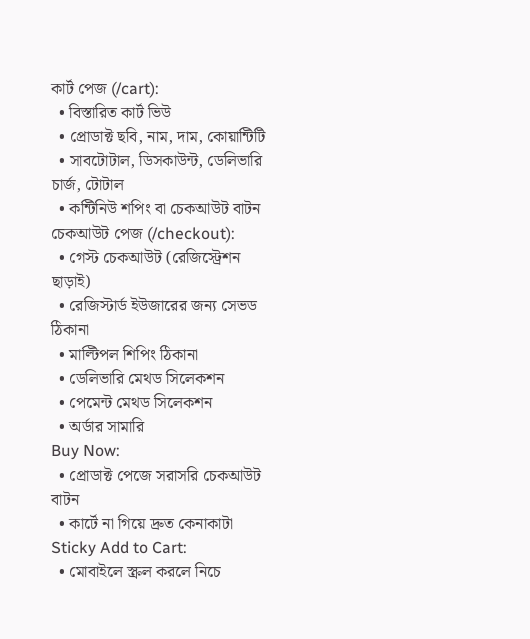কার্ট পেজ (/cart):
  • বিস্তারিত কার্ট ভিউ
  • প্রোডাক্ট ছবি, নাম, দাম, কোয়ান্টিটি
  • সাবটোটাল, ডিসকাউন্ট, ডেলিভারি চার্জ, টোটাল
  • কন্টিনিউ শপিং বা চেকআউট বাটন
চেকআউট পেজ (/checkout):
  • গেস্ট চেকআউট (রেজিস্ট্রেশন ছাড়াই)
  • রেজিস্টার্ড ইউজারের জন্য সেভড ঠিকানা
  • মাল্টিপল শিপিং ঠিকানা
  • ডেলিভারি মেথড সিলেকশন
  • পেমেন্ট মেথড সিলেকশন
  • অর্ডার সামারি
Buy Now:
  • প্রোডাক্ট পেজে সরাসরি চেকআউট বাটন
  • কার্টে না গিয়ে দ্রুত কেনাকাটা
Sticky Add to Cart:
  • মোবাইলে স্ক্রল করলে নিচে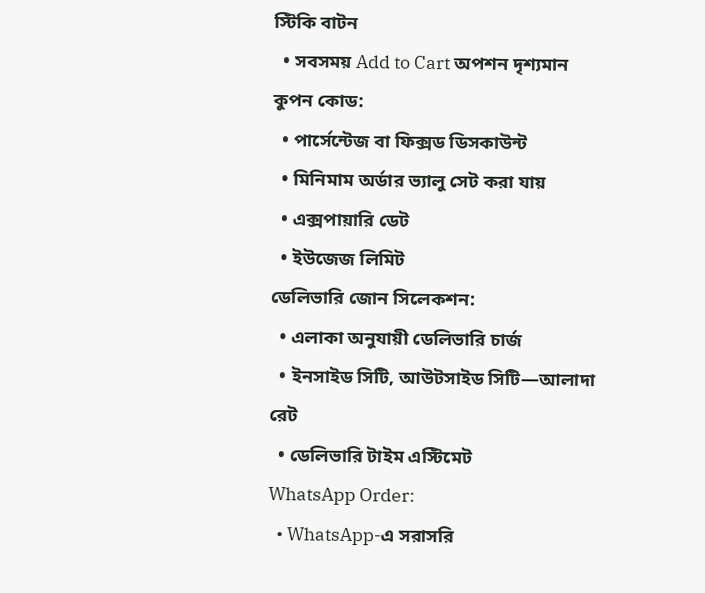স্টিকি বাটন
  • সবসময় Add to Cart অপশন দৃশ্যমান
কুপন কোড:
  • পার্সেন্টেজ বা ফিক্সড ডিসকাউন্ট
  • মিনিমাম অর্ডার ভ্যালু সেট করা যায়
  • এক্সপায়ারি ডেট
  • ইউজেজ লিমিট
ডেলিভারি জোন সিলেকশন:
  • এলাকা অনুযায়ী ডেলিভারি চার্জ
  • ইনসাইড সিটি, আউটসাইড সিটি—আলাদা রেট
  • ডেলিভারি টাইম এস্টিমেট
WhatsApp Order:
  • WhatsApp-এ সরাসরি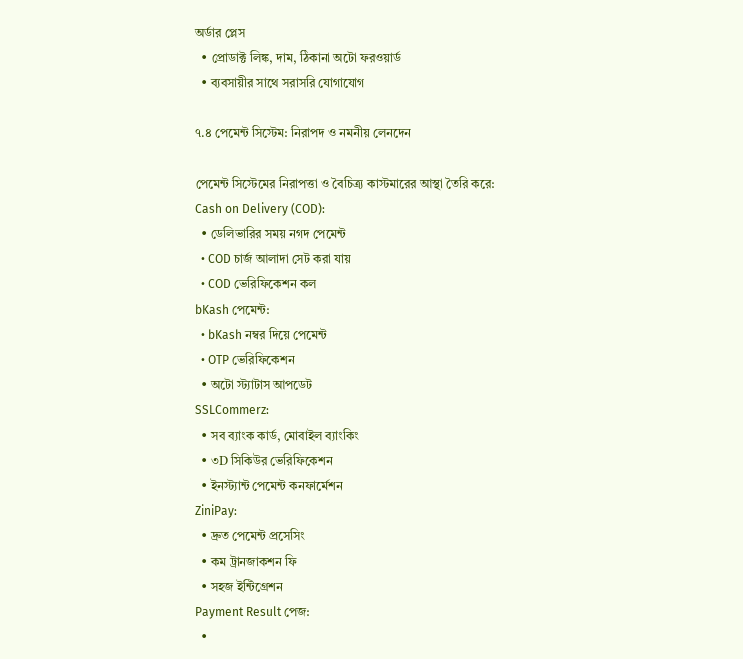অর্ডার প্লেস
  • প্রোডাক্ট লিঙ্ক, দাম, ঠিকানা অটো ফরওয়ার্ড
  • ব্যবসায়ীর সাথে সরাসরি যোগাযোগ

৭.৪ পেমেন্ট সিস্টেম: নিরাপদ ও নমনীয় লেনদেন

পেমেন্ট সিস্টেমের নিরাপত্তা ও বৈচিত্র্য কাস্টমারের আস্থা তৈরি করে:
Cash on Delivery (COD):
  • ডেলিভারির সময় নগদ পেমেন্ট
  • COD চার্জ আলাদা সেট করা যায়
  • COD ভেরিফিকেশন কল
bKash পেমেন্ট:
  • bKash নম্বর দিয়ে পেমেন্ট
  • OTP ভেরিফিকেশন
  • অটো স্ট্যাটাস আপডেট
SSLCommerz:
  • সব ব্যাংক কার্ড, মোবাইল ব্যাংকিং
  • ৩D সিকিউর ভেরিফিকেশন
  • ইনস্ট্যান্ট পেমেন্ট কনফার্মেশন
ZiniPay:
  • দ্রুত পেমেন্ট প্রসেসিং
  • কম ট্রানজাকশন ফি
  • সহজ ইন্টিগ্রেশন
Payment Result পেজ:
  •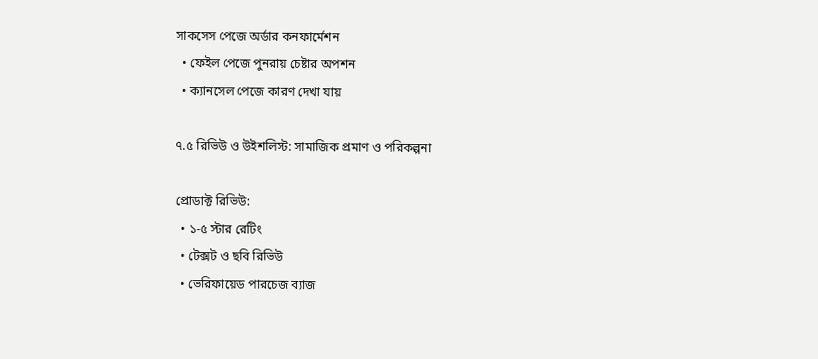সাকসেস পেজে অর্ডার কনফার্মেশন
  • ফেইল পেজে পুনরায় চেষ্টার অপশন
  • ক্যানসেল পেজে কারণ দেখা যায়

৭.৫ রিভিউ ও উইশলিস্ট: সামাজিক প্রমাণ ও পরিকল্পনা

প্রোডাক্ট রিভিউ:
  • ১-৫ স্টার রেটিং
  • টেক্সট ও ছবি রিভিউ
  • ভেরিফায়েড পারচেজ ব্যাজ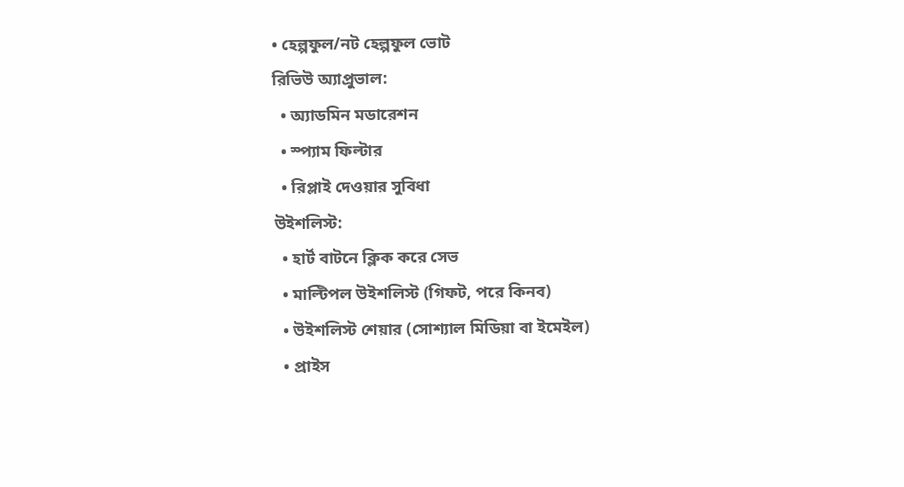• হেল্পফুল/নট হেল্পফুল ভোট
রিভিউ অ্যাপ্রুভাল:
  • অ্যাডমিন মডারেশন
  • স্প্যাম ফিল্টার
  • রিপ্লাই দেওয়ার সুবিধা
উইশলিস্ট:
  • হার্ট বাটনে ক্লিক করে সেভ
  • মাল্টিপল উইশলিস্ট (গিফট, পরে কিনব)
  • উইশলিস্ট শেয়ার (সোশ্যাল মিডিয়া বা ইমেইল)
  • প্রাইস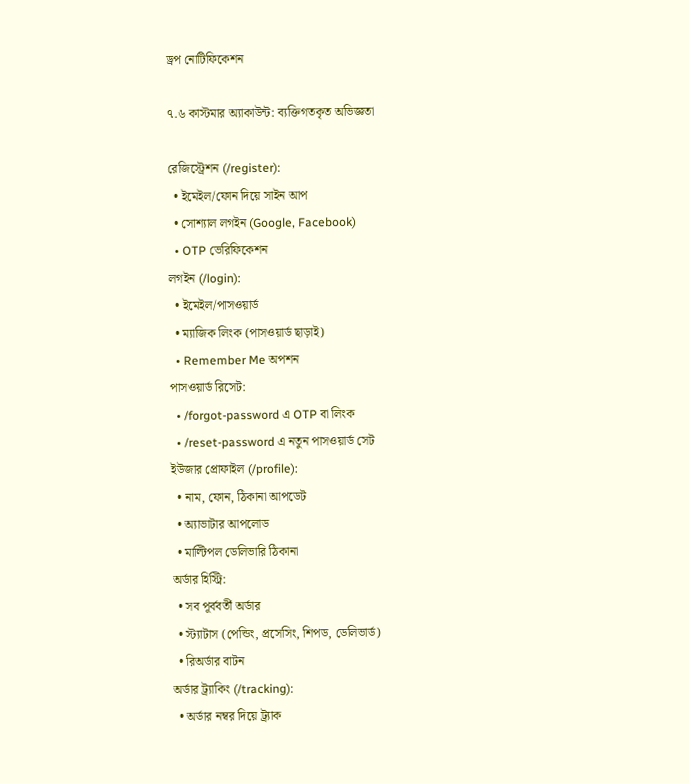ড্রপ নোটিফিকেশন

৭.৬ কাস্টমার অ্যাকাউন্ট: ব্যক্তিগতকৃত অভিজ্ঞতা

রেজিস্ট্রেশন (/register):
  • ইমেইল/ফোন দিয়ে সাইন আপ
  • সোশ্যাল লগইন (Google, Facebook)
  • OTP ভেরিফিকেশন
লগইন (/login):
  • ইমেইল/পাসওয়ার্ড
  • ম্যাজিক লিংক (পাসওয়ার্ড ছাড়াই)
  • Remember Me অপশন
পাসওয়ার্ড রিসেট:
  • /forgot-password এ OTP বা লিংক
  • /reset-password এ নতুন পাসওয়ার্ড সেট
ইউজার প্রোফাইল (/profile):
  • নাম, ফোন, ঠিকানা আপডেট
  • অ্যাভাটার আপলোড
  • মাল্টিপল ডেলিভারি ঠিকানা
অর্ডার হিস্ট্রি:
  • সব পূর্ববর্তী অর্ডার
  • স্ট্যাটাস (পেন্ডিং, প্রসেসিং, শিপড, ডেলিভার্ড)
  • রিঅর্ডার বাটন
অর্ডার ট্র্যাকিং (/tracking):
  • অর্ডার নম্বর দিয়ে ট্র্যাক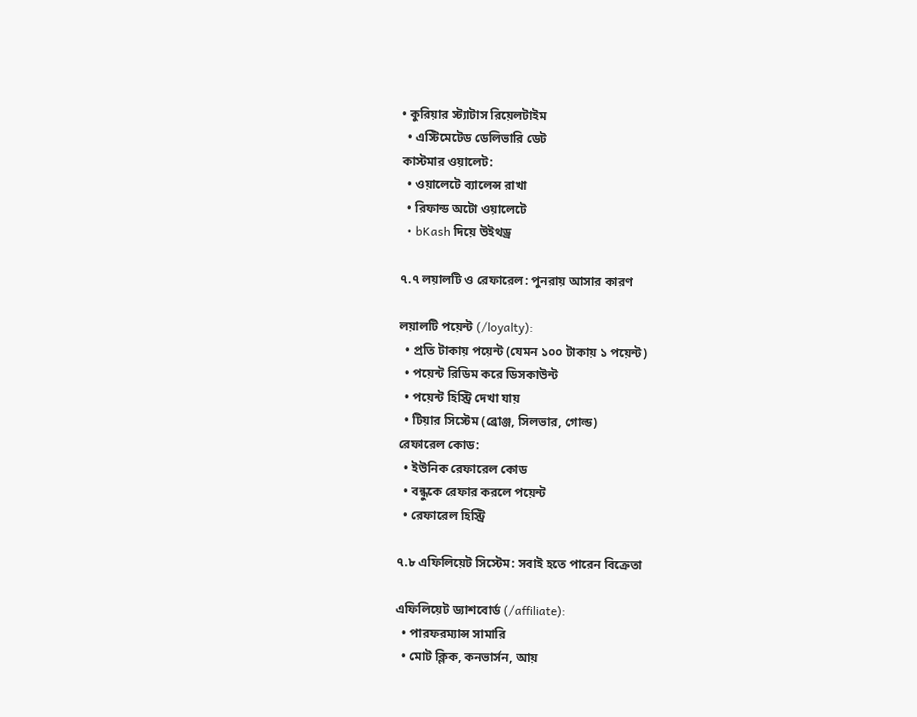• কুরিয়ার স্ট্যাটাস রিয়েলটাইম
  • এস্টিমেটেড ডেলিভারি ডেট
কাস্টমার ওয়ালেট:
  • ওয়ালেটে ব্যালেন্স রাখা
  • রিফান্ড অটো ওয়ালেটে
  • bKash দিয়ে উইথড্র

৭.৭ লয়ালটি ও রেফারেল: পুনরায় আসার কারণ

লয়ালটি পয়েন্ট (/loyalty):
  • প্রতি টাকায় পয়েন্ট (যেমন ১০০ টাকায় ১ পয়েন্ট)
  • পয়েন্ট রিডিম করে ডিসকাউন্ট
  • পয়েন্ট হিস্ট্রি দেখা যায়
  • টিয়ার সিস্টেম (ব্রোঞ্জ, সিলভার, গোল্ড)
রেফারেল কোড:
  • ইউনিক রেফারেল কোড
  • বন্ধুকে রেফার করলে পয়েন্ট
  • রেফারেল হিস্ট্রি

৭.৮ এফিলিয়েট সিস্টেম: সবাই হতে পারেন বিক্রেতা

এফিলিয়েট ড্যাশবোর্ড (/affiliate):
  • পারফরম্যান্স সামারি
  • মোট ক্লিক, কনভার্সন, আয়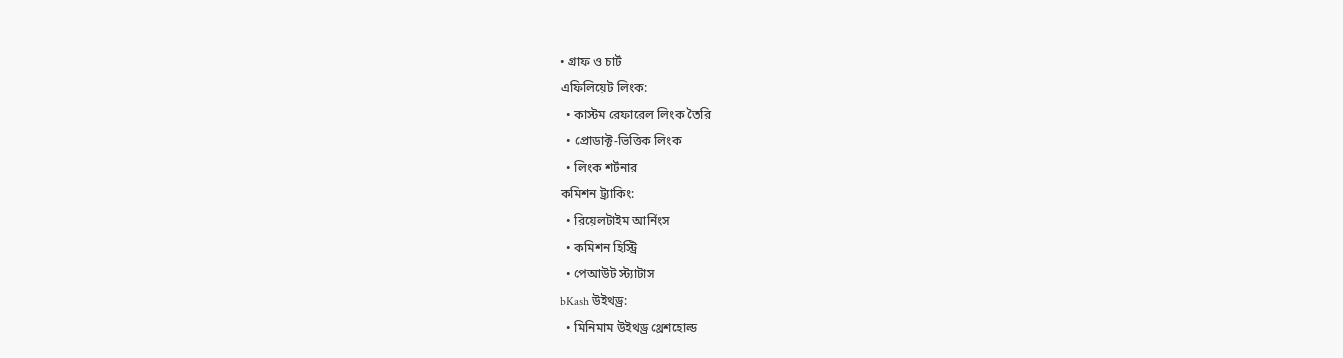• গ্রাফ ও চার্ট
এফিলিয়েট লিংক:
  • কাস্টম রেফারেল লিংক তৈরি
  • প্রোডাক্ট-ভিত্তিক লিংক
  • লিংক শর্টনার
কমিশন ট্র্যাকিং:
  • রিয়েলটাইম আর্নিংস
  • কমিশন হিস্ট্রি
  • পেআউট স্ট্যাটাস
bKash উইথড্র:
  • মিনিমাম উইথড্র থ্রেশহোল্ড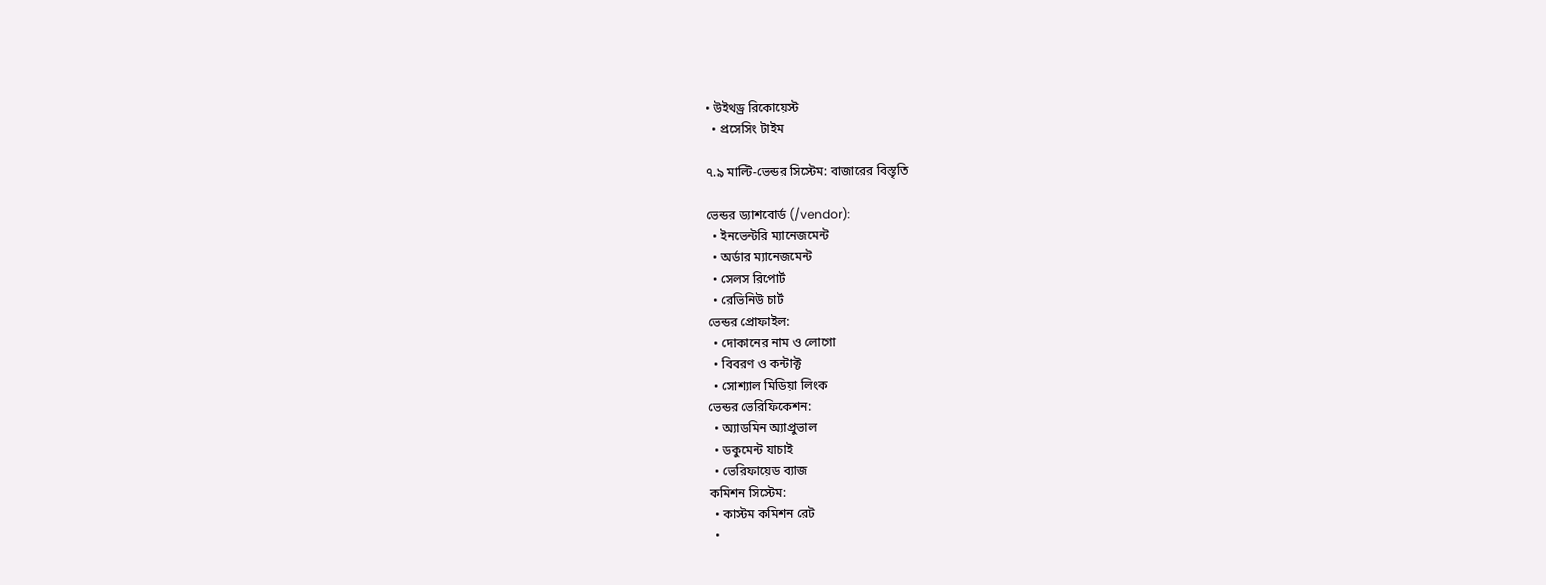• উইথড্র রিকোয়েস্ট
  • প্রসেসিং টাইম

৭.৯ মাল্টি-ভেন্ডর সিস্টেম: বাজারের বিস্তৃতি

ভেন্ডর ড্যাশবোর্ড (/vendor):
  • ইনভেন্টরি ম্যানেজমেন্ট
  • অর্ডার ম্যানেজমেন্ট
  • সেলস রিপোর্ট
  • রেভিনিউ চার্ট
ভেন্ডর প্রোফাইল:
  • দোকানের নাম ও লোগো
  • বিবরণ ও কন্টাক্ট
  • সোশ্যাল মিডিয়া লিংক
ভেন্ডর ভেরিফিকেশন:
  • অ্যাডমিন অ্যাপ্রুভাল
  • ডকুমেন্ট যাচাই
  • ভেরিফায়েড ব্যাজ
কমিশন সিস্টেম:
  • কাস্টম কমিশন রেট
  •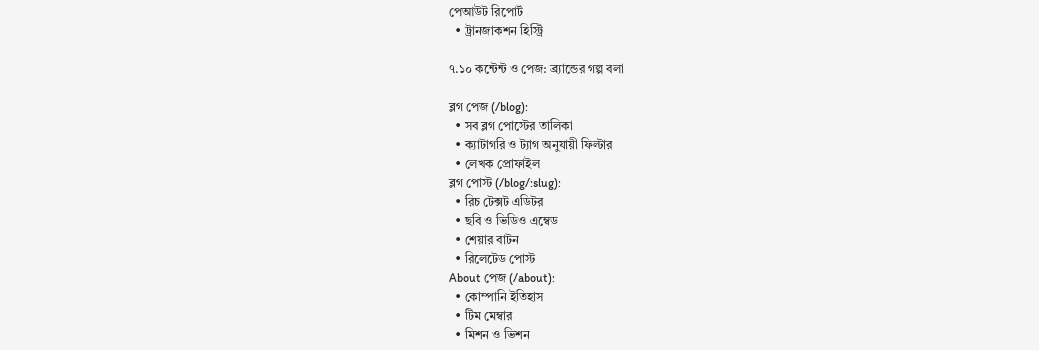পেআউট রিপোর্ট
  • ট্রানজাকশন হিস্ট্রি

৭.১০ কন্টেন্ট ও পেজ: ব্র্যান্ডের গল্প বলা

ব্লগ পেজ (/blog):
  • সব ব্লগ পোস্টের তালিকা
  • ক্যাটাগরি ও ট্যাগ অনুযায়ী ফিল্টার
  • লেখক প্রোফাইল
ব্লগ পোস্ট (/blog/:slug):
  • রিচ টেক্সট এডিটর
  • ছবি ও ভিডিও এম্বেড
  • শেয়ার বাটন
  • রিলেটেড পোস্ট
About পেজ (/about):
  • কোম্পানি ইতিহাস
  • টিম মেম্বার
  • মিশন ও ভিশন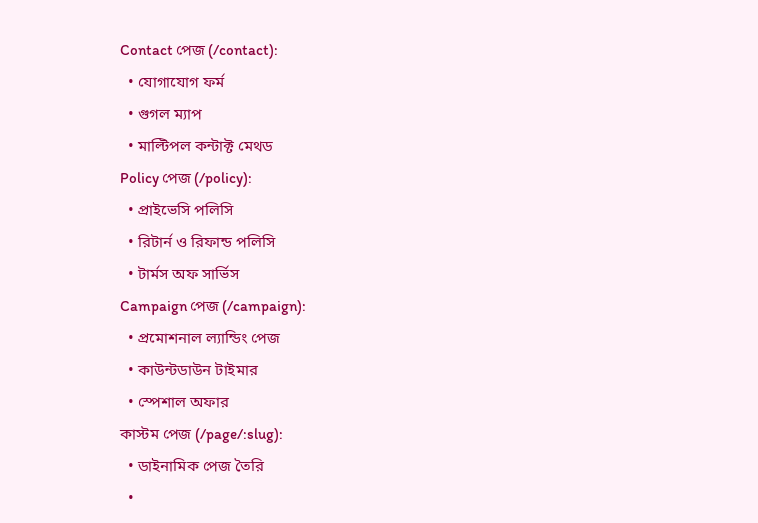Contact পেজ (/contact):
  • যোগাযোগ ফর্ম
  • গুগল ম্যাপ
  • মাল্টিপল কন্টাক্ট মেথড
Policy পেজ (/policy):
  • প্রাইভেসি পলিসি
  • রিটার্ন ও রিফান্ড পলিসি
  • টার্মস অফ সার্ভিস
Campaign পেজ (/campaign):
  • প্রমোশনাল ল্যান্ডিং পেজ
  • কাউন্টডাউন টাইমার
  • স্পেশাল অফার
কাস্টম পেজ (/page/:slug):
  • ডাইনামিক পেজ তৈরি
  •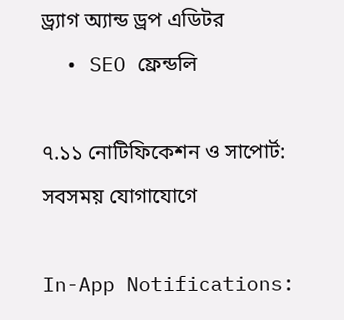ড্র্যাগ অ্যান্ড ড্রপ এডিটর
  • SEO ফ্রেন্ডলি

৭.১১ নোটিফিকেশন ও সাপোর্ট: সবসময় যোগাযোগে

In-App Notifications: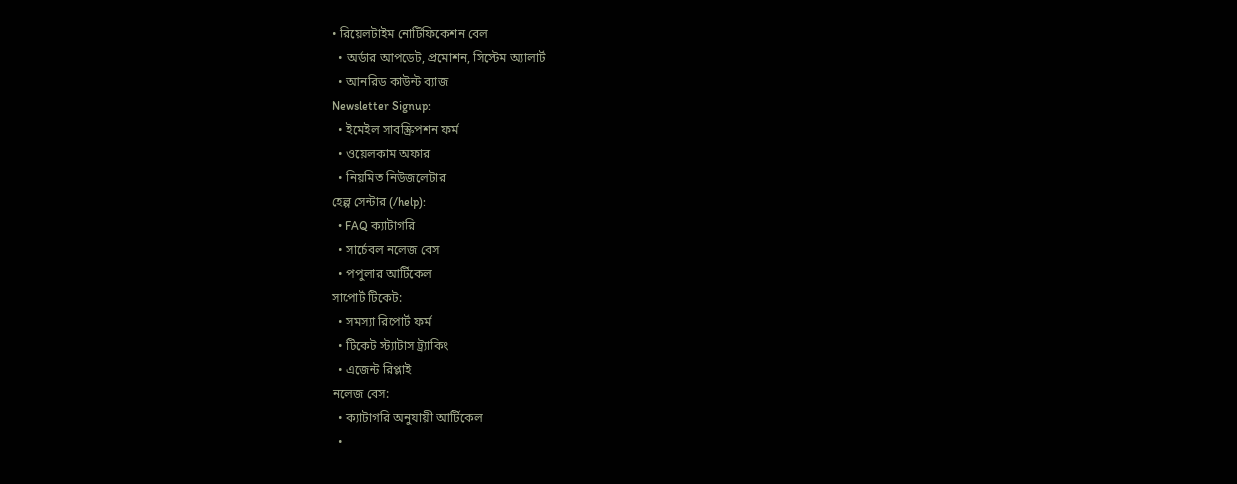• রিয়েলটাইম নোটিফিকেশন বেল
  • অর্ডার আপডেট, প্রমোশন, সিস্টেম অ্যালার্ট
  • আনরিড কাউন্ট ব্যাজ
Newsletter Signup:
  • ইমেইল সাবস্ক্রিপশন ফর্ম
  • ওয়েলকাম অফার
  • নিয়মিত নিউজলেটার
হেল্প সেন্টার (/help):
  • FAQ ক্যাটাগরি
  • সার্চেবল নলেজ বেস
  • পপুলার আর্টিকেল
সাপোর্ট টিকেট:
  • সমস্যা রিপোর্ট ফর্ম
  • টিকেট স্ট্যাটাস ট্র্যাকিং
  • এজেন্ট রিপ্লাই
নলেজ বেস:
  • ক্যাটাগরি অনুযায়ী আর্টিকেল
  •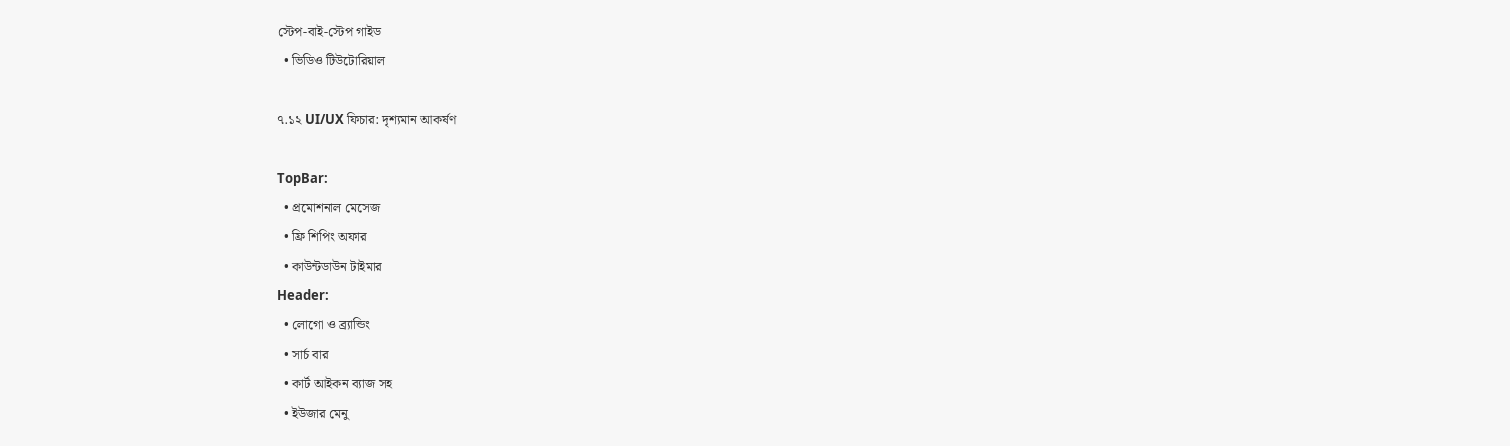স্টেপ-বাই-স্টেপ গাইড
  • ভিডিও টিউটোরিয়াল

৭.১২ UI/UX ফিচার: দৃশ্যমান আকর্ষণ

TopBar:
  • প্রমোশনাল মেসেজ
  • ফ্রি শিপিং অফার
  • কাউন্টডাউন টাইমার
Header:
  • লোগো ও ব্র্যান্ডিং
  • সার্চ বার
  • কার্ট আইকন ব্যাজ সহ
  • ইউজার মেনু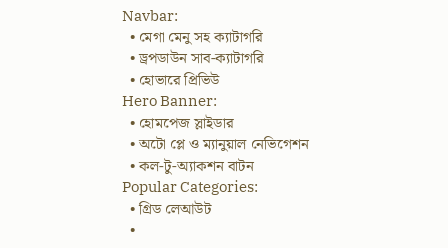Navbar:
  • মেগা মেনু সহ ক্যাটাগরি
  • ড্রপডাউন সাব-ক্যাটাগরি
  • হোভারে প্রিভিউ
Hero Banner:
  • হোমপেজ স্লাইডার
  • অটো প্লে ও ম্যানুয়াল নেভিগেশন
  • কল-টু-অ্যাকশন বাটন
Popular Categories:
  • গ্রিড লেআউট
  •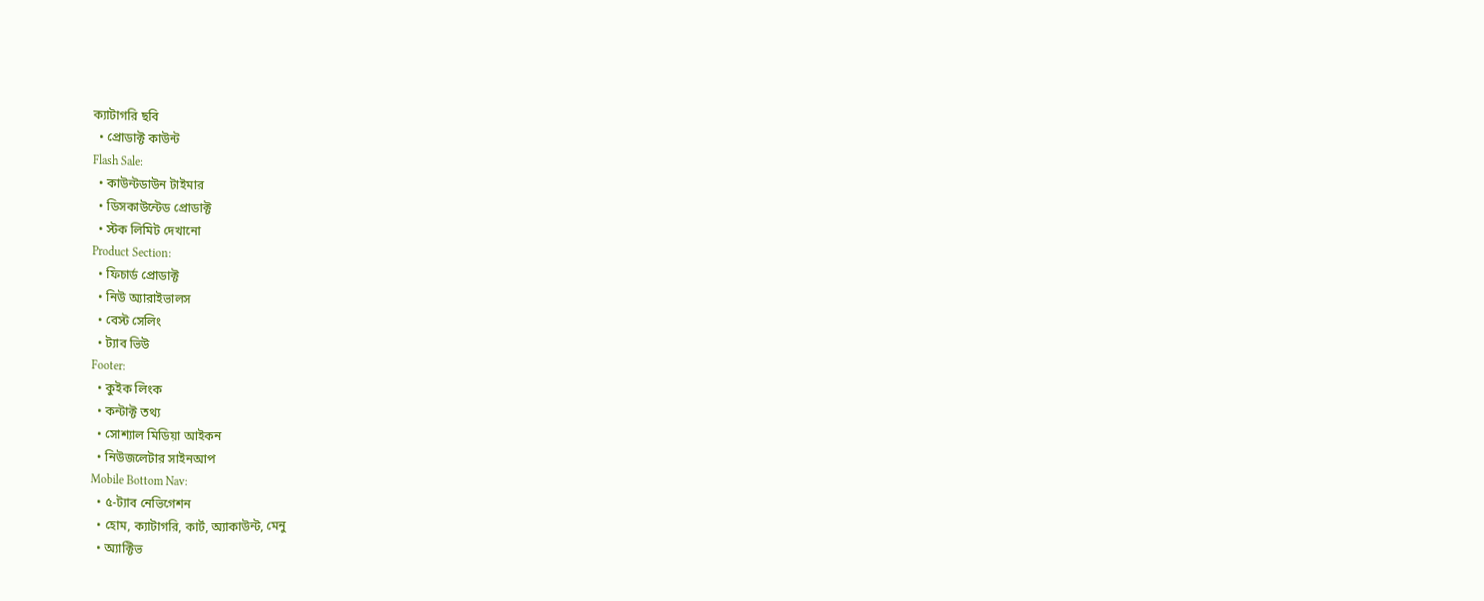ক্যাটাগরি ছবি
  • প্রোডাক্ট কাউন্ট
Flash Sale:
  • কাউন্টডাউন টাইমার
  • ডিসকাউন্টেড প্রোডাক্ট
  • স্টক লিমিট দেখানো
Product Section:
  • ফিচার্ড প্রোডাক্ট
  • নিউ অ্যারাইভালস
  • বেস্ট সেলিং
  • ট্যাব ভিউ
Footer:
  • কুইক লিংক
  • কন্টাক্ট তথ্য
  • সোশ্যাল মিডিয়া আইকন
  • নিউজলেটার সাইনআপ
Mobile Bottom Nav:
  • ৫-ট্যাব নেভিগেশন
  • হোম, ক্যাটাগরি, কার্ট, অ্যাকাউন্ট, মেনু
  • অ্যাক্টিভ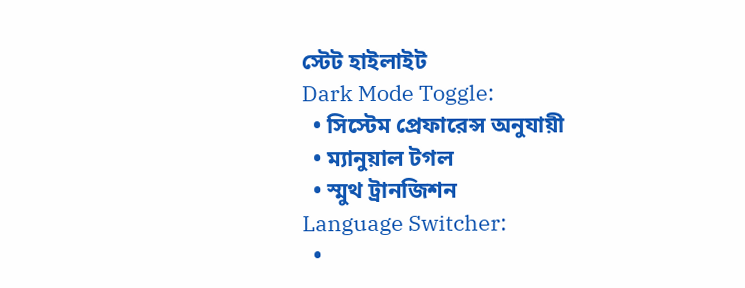স্টেট হাইলাইট
Dark Mode Toggle:
  • সিস্টেম প্রেফারেন্স অনুযায়ী
  • ম্যানুয়াল টগল
  • স্মুথ ট্রানজিশন
Language Switcher:
  •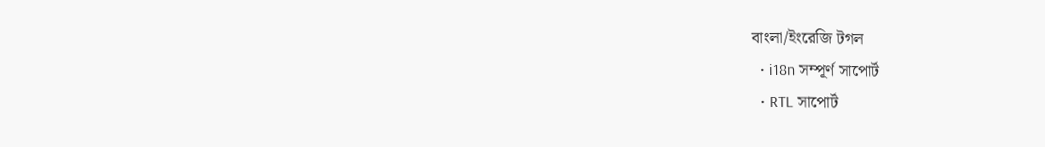বাংলা/ইংরেজি টগল
  • i18n সম্পূর্ণ সাপোর্ট
  • RTL সাপোর্ট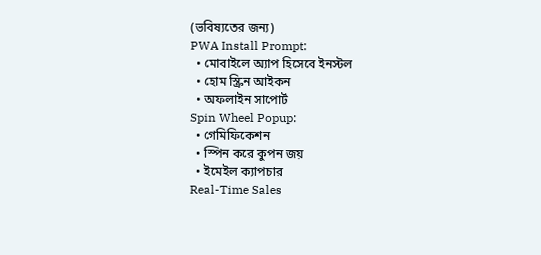(ভবিষ্যতের জন্য)
PWA Install Prompt:
  • মোবাইলে অ্যাপ হিসেবে ইনস্টল
  • হোম স্ক্রিন আইকন
  • অফলাইন সাপোর্ট
Spin Wheel Popup:
  • গেমিফিকেশন
  • স্পিন করে কুপন জয়
  • ইমেইল ক্যাপচার
Real-Time Sales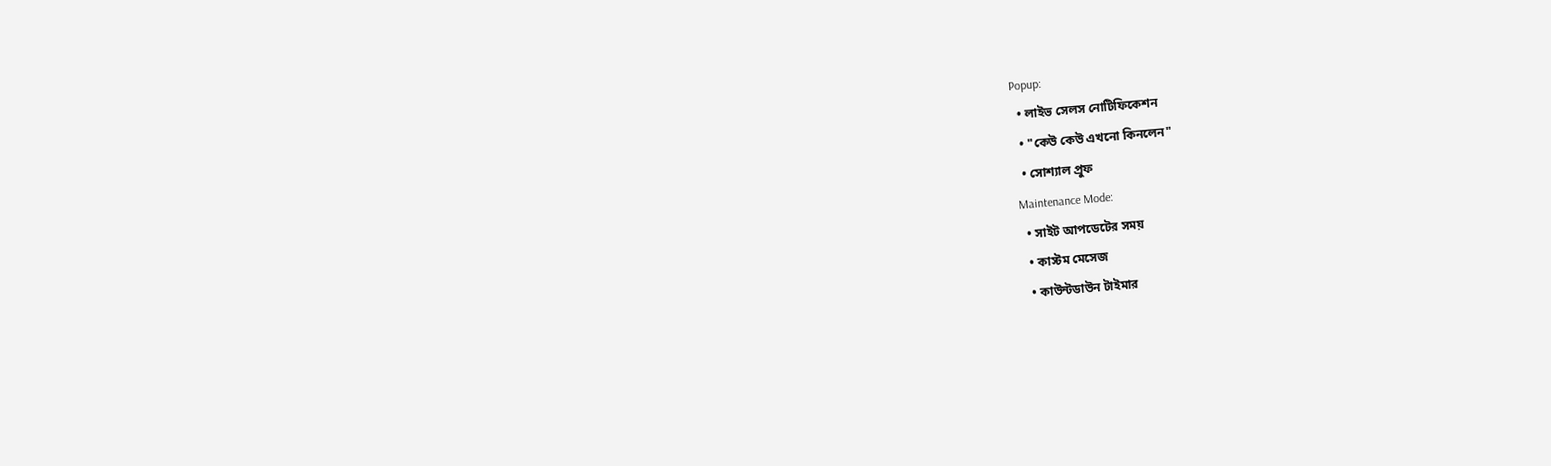Popup:
  • লাইভ সেলস নোটিফিকেশন
  • "কেউ কেউ এখনো কিনলেন"
  • সোশ্যাল প্রুফ
Maintenance Mode:
  • সাইট আপডেটের সময়
  • কাস্টম মেসেজ
  • কাউন্টডাউন টাইমার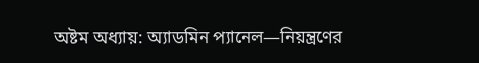অষ্টম অধ্যায়: অ্যাডমিন প্যানেল—নিয়ন্ত্রণের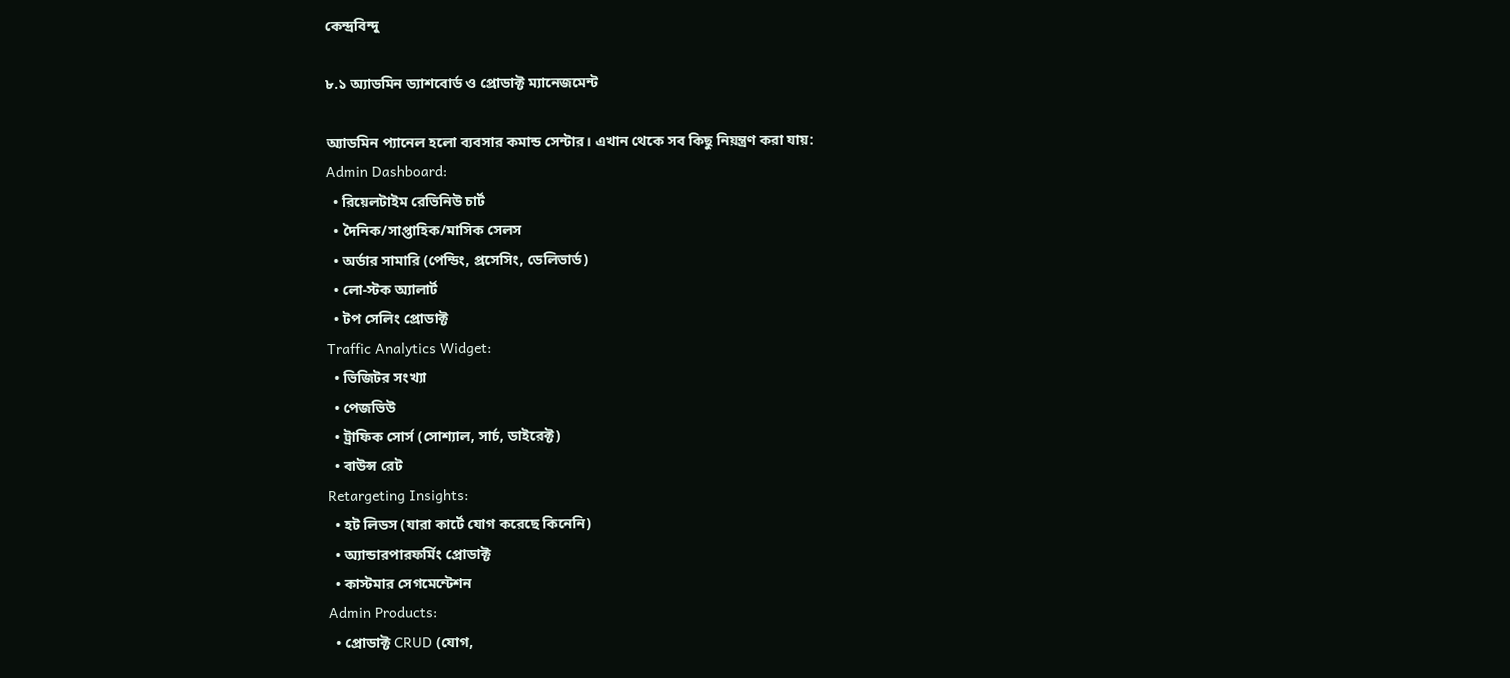কেন্দ্রবিন্দু

৮.১ অ্যাডমিন ড্যাশবোর্ড ও প্রোডাক্ট ম্যানেজমেন্ট

অ্যাডমিন প্যানেল হলো ব্যবসার কমান্ড সেন্টার। এখান থেকে সব কিছু নিয়ন্ত্রণ করা যায়:
Admin Dashboard:
  • রিয়েলটাইম রেভিনিউ চার্ট
  • দৈনিক/সাপ্তাহিক/মাসিক সেলস
  • অর্ডার সামারি (পেন্ডিং, প্রসেসিং, ডেলিভার্ড)
  • লো-স্টক অ্যালার্ট
  • টপ সেলিং প্রোডাক্ট
Traffic Analytics Widget:
  • ভিজিটর সংখ্যা
  • পেজভিউ
  • ট্রাফিক সোর্স (সোশ্যাল, সার্চ, ডাইরেক্ট)
  • বাউন্স রেট
Retargeting Insights:
  • হট লিডস (যারা কার্টে যোগ করেছে কিনেনি)
  • অ্যান্ডারপারফর্মিং প্রোডাক্ট
  • কাস্টমার সেগমেন্টেশন
Admin Products:
  • প্রোডাক্ট CRUD (যোগ,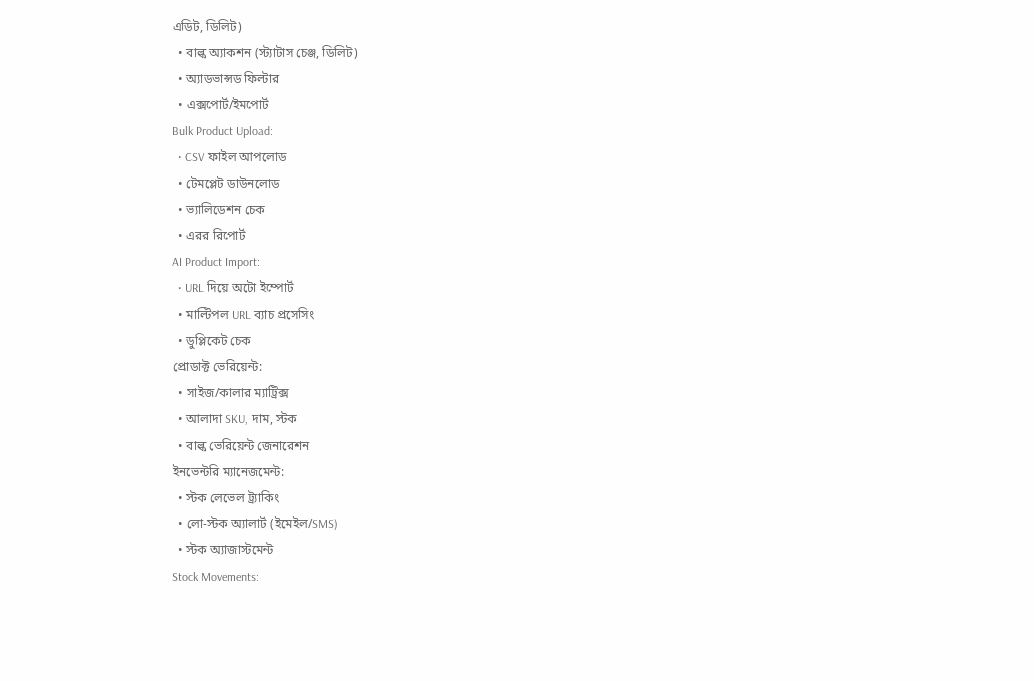এডিট, ডিলিট)
  • বাল্ক অ্যাকশন (স্ট্যাটাস চেঞ্জ, ডিলিট)
  • অ্যাডভান্সড ফিল্টার
  • এক্সপোর্ট/ইমপোর্ট
Bulk Product Upload:
  • CSV ফাইল আপলোড
  • টেমপ্লেট ডাউনলোড
  • ভ্যালিডেশন চেক
  • এরর রিপোর্ট
AI Product Import:
  • URL দিয়ে অটো ইম্পোর্ট
  • মাল্টিপল URL ব্যাচ প্রসেসিং
  • ডুপ্লিকেট চেক
প্রোডাক্ট ভেরিয়েন্ট:
  • সাইজ/কালার ম্যাট্রিক্স
  • আলাদা SKU, দাম, স্টক
  • বাল্ক ভেরিয়েন্ট জেনারেশন
ইনভেন্টরি ম্যানেজমেন্ট:
  • স্টক লেভেল ট্র্যাকিং
  • লো-স্টক অ্যালার্ট (ইমেইল/SMS)
  • স্টক অ্যাজাস্টমেন্ট
Stock Movements: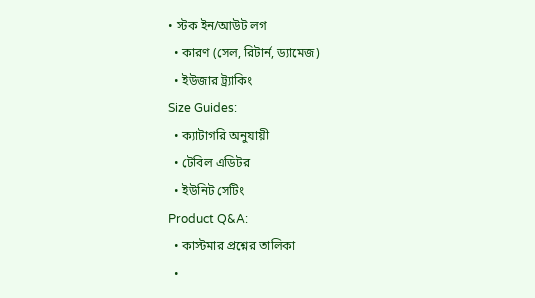• স্টক ইন/আউট লগ
  • কারণ (সেল, রিটার্ন, ড্যামেজ)
  • ইউজার ট্র্যাকিং
Size Guides:
  • ক্যাটাগরি অনুযায়ী
  • টেবিল এডিটর
  • ইউনিট সেটিং
Product Q&A:
  • কাস্টমার প্রশ্নের তালিকা
  •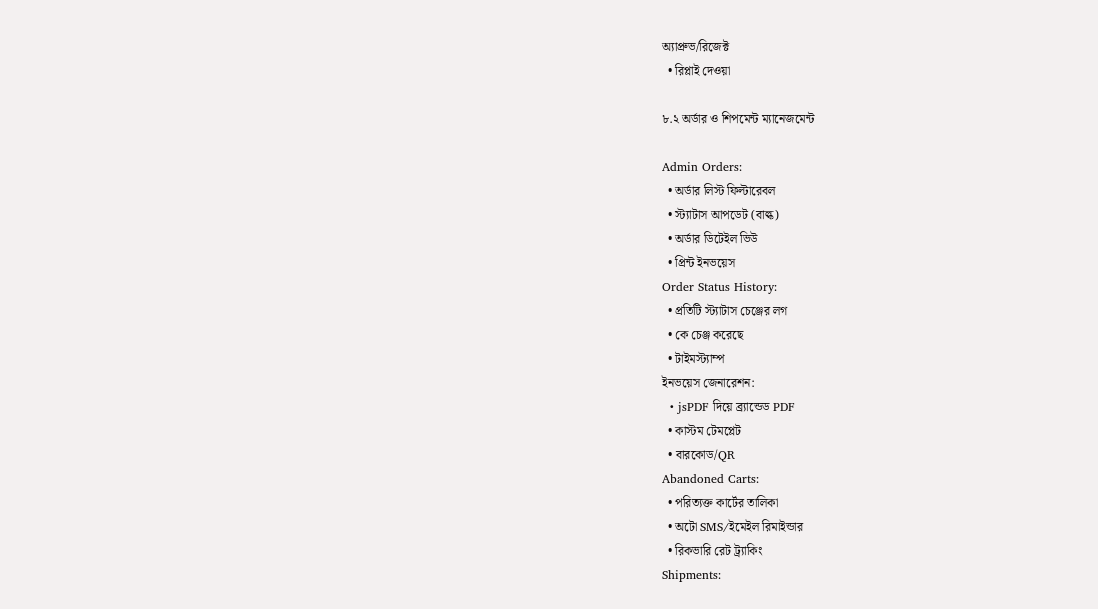অ্যাপ্রুভ/রিজেক্ট
  • রিপ্লাই দেওয়া

৮.২ অর্ডার ও শিপমেন্ট ম্যানেজমেন্ট

Admin Orders:
  • অর্ডার লিস্ট ফিল্টারেবল
  • স্ট্যাটাস আপডেট (বাল্ক)
  • অর্ডার ডিটেইল ভিউ
  • প্রিন্ট ইনভয়েস
Order Status History:
  • প্রতিটি স্ট্যাটাস চেঞ্জের লগ
  • কে চেঞ্জ করেছে
  • টাইমস্ট্যাম্প
ইনভয়েস জেনারেশন:
  • jsPDF দিয়ে ব্র্যান্ডেড PDF
  • কাস্টম টেমপ্লেট
  • বারকোড/QR
Abandoned Carts:
  • পরিত্যক্ত কার্টের তালিকা
  • অটো SMS/ইমেইল রিমাইন্ডার
  • রিকভারি রেট ট্র্যাকিং
Shipments: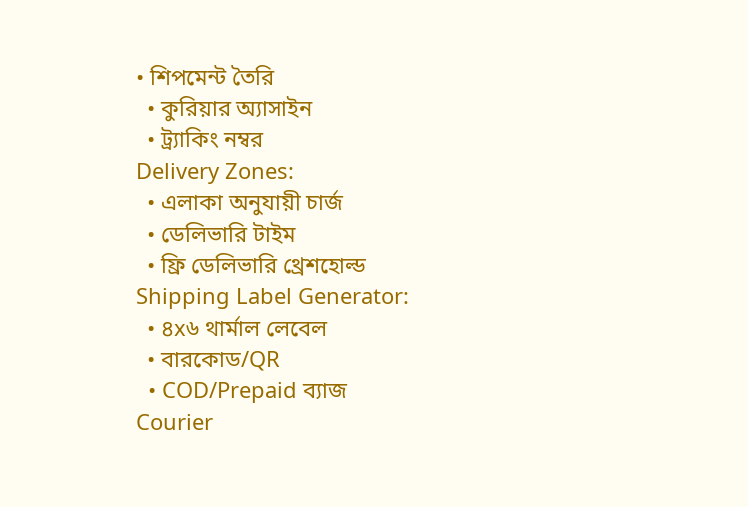• শিপমেন্ট তৈরি
  • কুরিয়ার অ্যাসাইন
  • ট্র্যাকিং নম্বর
Delivery Zones:
  • এলাকা অনুযায়ী চার্জ
  • ডেলিভারি টাইম
  • ফ্রি ডেলিভারি থ্রেশহোল্ড
Shipping Label Generator:
  • ৪x৬ থার্মাল লেবেল
  • বারকোড/QR
  • COD/Prepaid ব্যাজ
Courier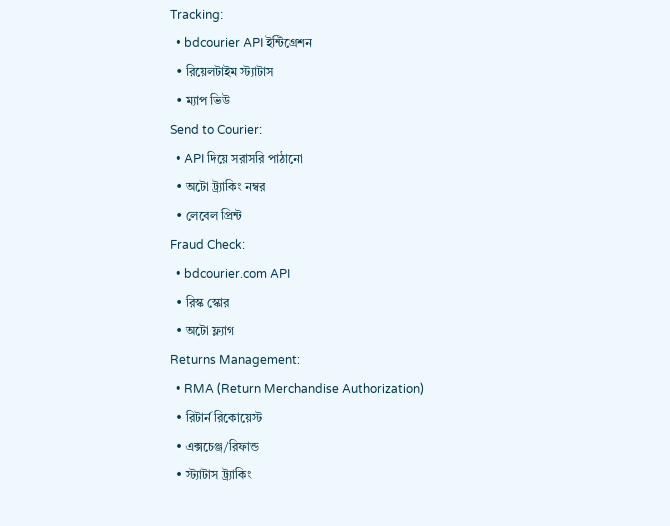Tracking:
  • bdcourier API ইন্টিগ্রেশন
  • রিয়েলটাইম স্ট্যাটাস
  • ম্যাপ ভিউ
Send to Courier:
  • API দিয়ে সরাসরি পাঠানো
  • অটো ট্র্যাকিং নম্বর
  • লেবেল প্রিন্ট
Fraud Check:
  • bdcourier.com API
  • রিস্ক স্কোর
  • অটো ফ্ল্যাগ
Returns Management:
  • RMA (Return Merchandise Authorization)
  • রিটার্ন রিকোয়েস্ট
  • এক্সচেঞ্জ/রিফান্ড
  • স্ট্যাটাস ট্র্যাকিং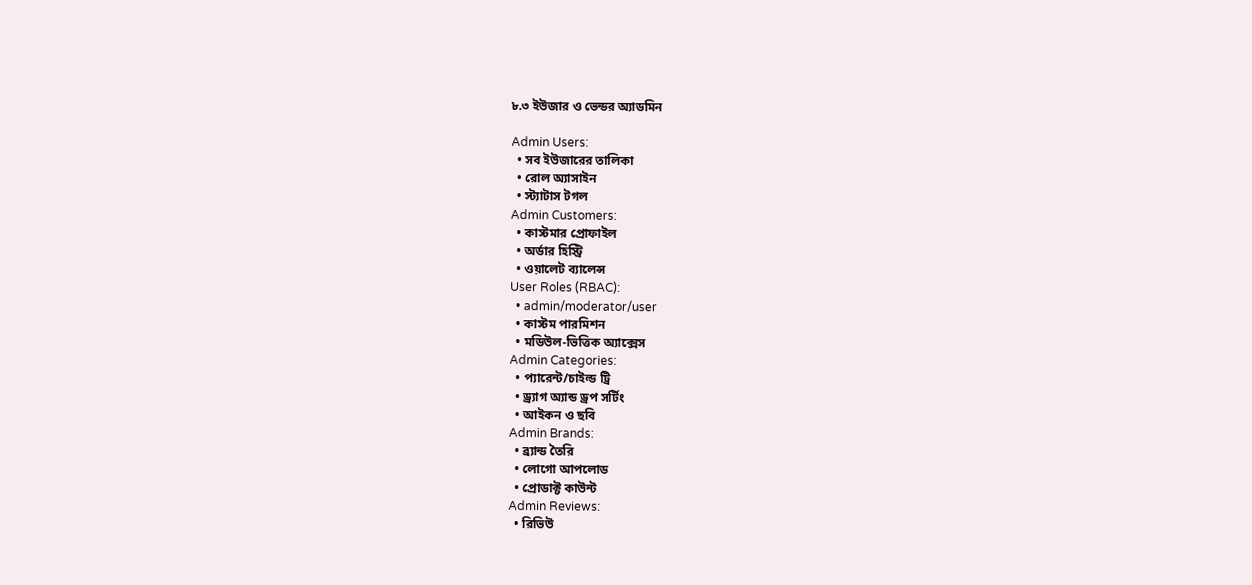৮.৩ ইউজার ও ভেন্ডর অ্যাডমিন

Admin Users:
  • সব ইউজারের তালিকা
  • রোল অ্যাসাইন
  • স্ট্যাটাস টগল
Admin Customers:
  • কাস্টমার প্রোফাইল
  • অর্ডার হিস্ট্রি
  • ওয়ালেট ব্যালেন্স
User Roles (RBAC):
  • admin/moderator/user
  • কাস্টম পারমিশন
  • মডিউল-ভিত্তিক অ্যাক্সেস
Admin Categories:
  • প্যারেন্ট/চাইল্ড ট্রি
  • ড্র্যাগ অ্যান্ড ড্রপ সর্টিং
  • আইকন ও ছবি
Admin Brands:
  • ব্র্যান্ড তৈরি
  • লোগো আপলোড
  • প্রোডাক্ট কাউন্ট
Admin Reviews:
  • রিভিউ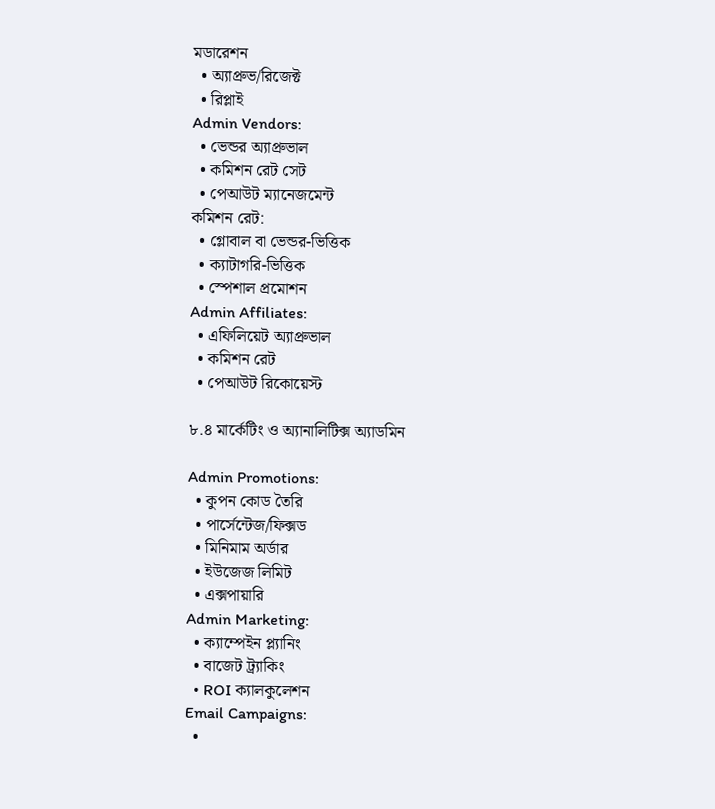মডারেশন
  • অ্যাপ্রুভ/রিজেক্ট
  • রিপ্লাই
Admin Vendors:
  • ভেন্ডর অ্যাপ্রুভাল
  • কমিশন রেট সেট
  • পেআউট ম্যানেজমেন্ট
কমিশন রেট:
  • গ্লোবাল বা ভেন্ডর-ভিত্তিক
  • ক্যাটাগরি-ভিত্তিক
  • স্পেশাল প্রমোশন
Admin Affiliates:
  • এফিলিয়েট অ্যাপ্রুভাল
  • কমিশন রেট
  • পেআউট রিকোয়েস্ট

৮.৪ মার্কেটিং ও অ্যানালিটিক্স অ্যাডমিন

Admin Promotions:
  • কুপন কোড তৈরি
  • পার্সেন্টেজ/ফিক্সড
  • মিনিমাম অর্ডার
  • ইউজেজ লিমিট
  • এক্সপায়ারি
Admin Marketing:
  • ক্যাম্পেইন প্ল্যানিং
  • বাজেট ট্র্যাকিং
  • ROI ক্যালকুলেশন
Email Campaigns:
  •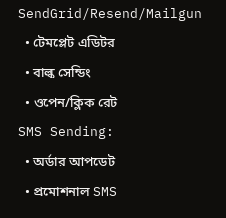SendGrid/Resend/Mailgun
  • টেমপ্লেট এডিটর
  • বাল্ক সেন্ডিং
  • ওপেন/ক্লিক রেট
SMS Sending:
  • অর্ডার আপডেট
  • প্রমোশনাল SMS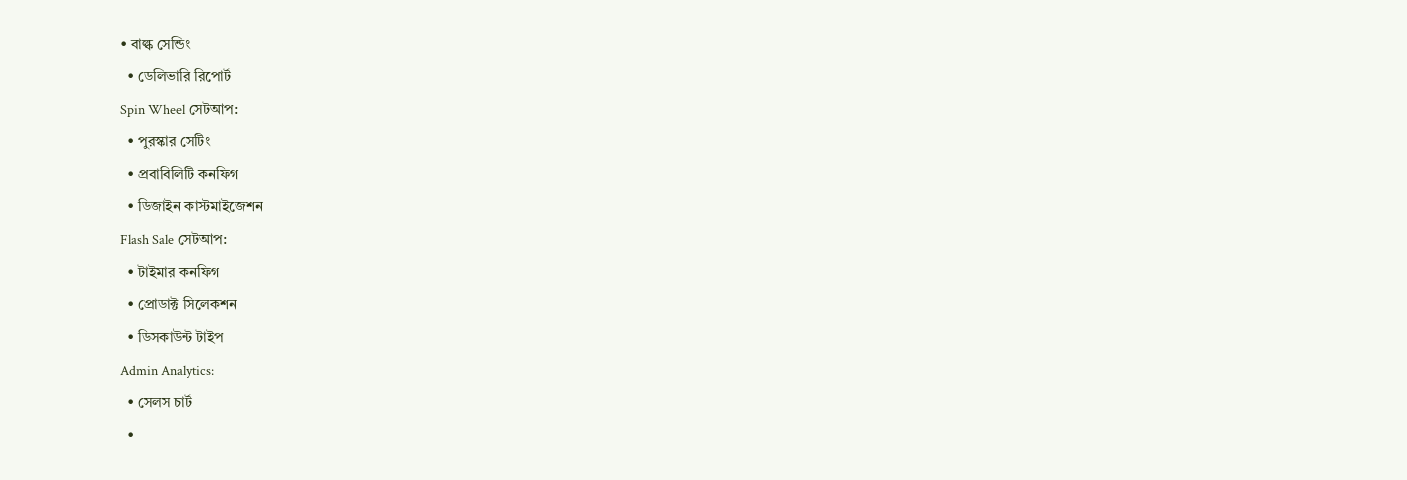• বাল্ক সেন্ডিং
  • ডেলিভারি রিপোর্ট
Spin Wheel সেটআপ:
  • পুরস্কার সেটিং
  • প্রবাবিলিটি কনফিগ
  • ডিজাইন কাস্টমাইজেশন
Flash Sale সেটআপ:
  • টাইমার কনফিগ
  • প্রোডাক্ট সিলেকশন
  • ডিসকাউন্ট টাইপ
Admin Analytics:
  • সেলস চার্ট
  •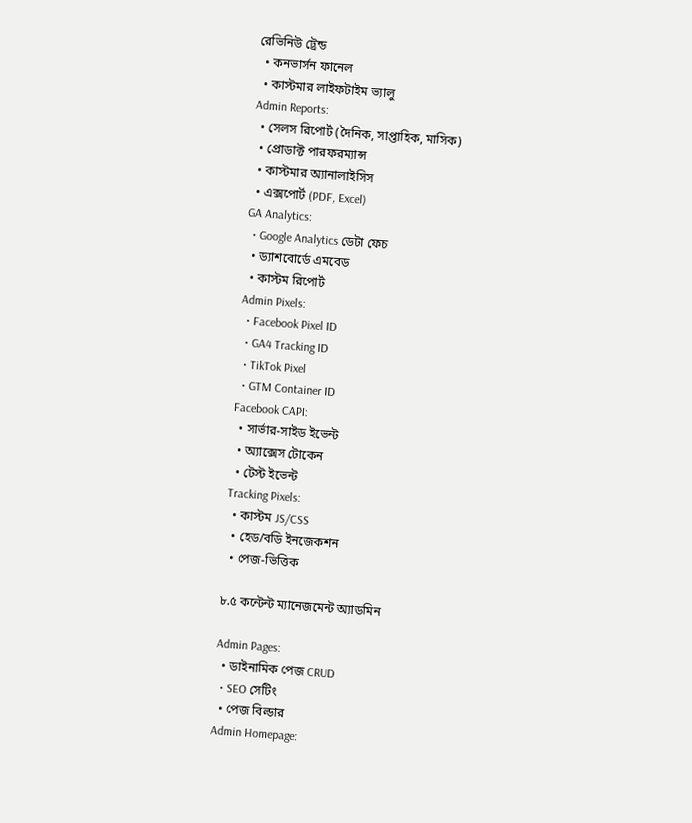রেভিনিউ ট্রেন্ড
  • কনভার্সন ফানেল
  • কাস্টমার লাইফটাইম ভ্যালু
Admin Reports:
  • সেলস রিপোর্ট (দৈনিক, সাপ্তাহিক, মাসিক)
  • প্রোডাক্ট পারফরম্যান্স
  • কাস্টমার অ্যানালাইসিস
  • এক্সপোর্ট (PDF, Excel)
GA Analytics:
  • Google Analytics ডেটা ফেচ
  • ড্যাশবোর্ডে এমবেড
  • কাস্টম রিপোর্ট
Admin Pixels:
  • Facebook Pixel ID
  • GA4 Tracking ID
  • TikTok Pixel
  • GTM Container ID
Facebook CAPI:
  • সার্ভার-সাইড ইভেন্ট
  • অ্যাক্সেস টোকেন
  • টেস্ট ইভেন্ট
Tracking Pixels:
  • কাস্টম JS/CSS
  • হেড/বডি ইনজেকশন
  • পেজ-ভিত্তিক

৮.৫ কন্টেন্ট ম্যানেজমেন্ট অ্যাডমিন

Admin Pages:
  • ডাইনামিক পেজ CRUD
  • SEO সেটিং
  • পেজ বিল্ডার
Admin Homepage: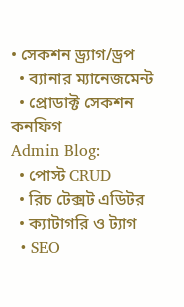• সেকশন ড্র্যাগ/ড্রপ
  • ব্যানার ম্যানেজমেন্ট
  • প্রোডাক্ট সেকশন কনফিগ
Admin Blog:
  • পোস্ট CRUD
  • রিচ টেক্সট এডিটর
  • ক্যাটাগরি ও ট্যাগ
  • SEO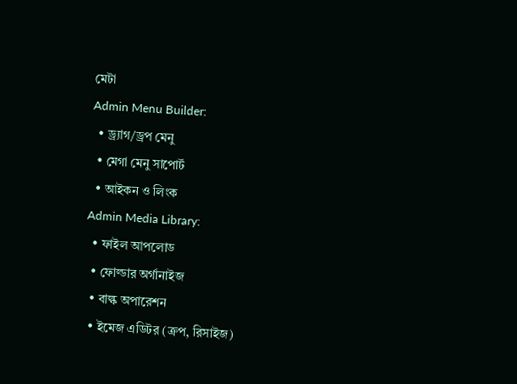মেটা
Admin Menu Builder:
  • ড্র্যাগ/ড্রপ মেনু
  • মেগা মেনু সাপোর্ট
  • আইকন ও লিংক
Admin Media Library:
  • ফাইল আপলোড
  • ফোল্ডার অর্গানাইজ
  • বাল্ক অপারেশন
  • ইমেজ এডিটর (ক্রপ, রিসাইজ)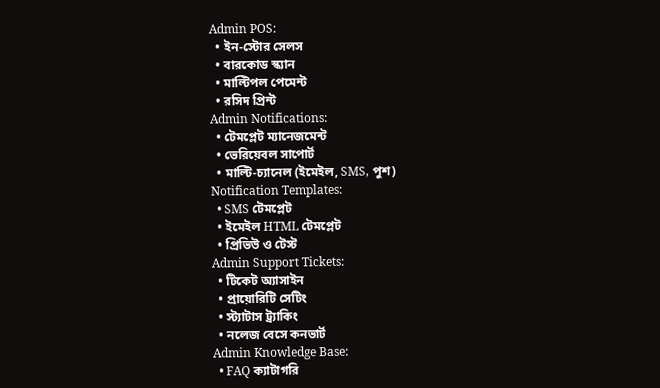Admin POS:
  • ইন-স্টোর সেলস
  • বারকোড স্ক্যান
  • মাল্টিপল পেমেন্ট
  • রসিদ প্রিন্ট
Admin Notifications:
  • টেমপ্লেট ম্যানেজমেন্ট
  • ভেরিয়েবল সাপোর্ট
  • মাল্টি-চ্যানেল (ইমেইল, SMS, পুশ)
Notification Templates:
  • SMS টেমপ্লেট
  • ইমেইল HTML টেমপ্লেট
  • প্রিভিউ ও টেস্ট
Admin Support Tickets:
  • টিকেট অ্যাসাইন
  • প্রায়োরিটি সেটিং
  • স্ট্যাটাস ট্র্যাকিং
  • নলেজ বেসে কনভার্ট
Admin Knowledge Base:
  • FAQ ক্যাটাগরি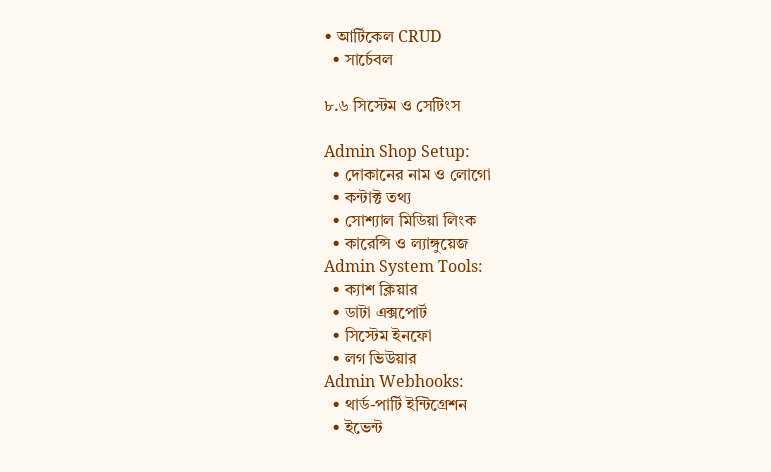• আর্টিকেল CRUD
  • সার্চেবল

৮.৬ সিস্টেম ও সেটিংস

Admin Shop Setup:
  • দোকানের নাম ও লোগো
  • কন্টাক্ট তথ্য
  • সোশ্যাল মিডিয়া লিংক
  • কারেন্সি ও ল্যাঙ্গুয়েজ
Admin System Tools:
  • ক্যাশ ক্লিয়ার
  • ডাটা এক্সপোর্ট
  • সিস্টেম ইনফো
  • লগ ভিউয়ার
Admin Webhooks:
  • থার্ড-পার্টি ইন্টিগ্রেশন
  • ইভেন্ট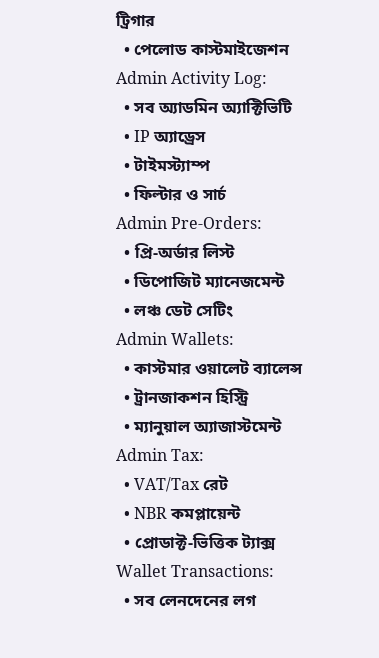ট্রিগার
  • পেলোড কাস্টমাইজেশন
Admin Activity Log:
  • সব অ্যাডমিন অ্যাক্টিভিটি
  • IP অ্যাড্রেস
  • টাইমস্ট্যাম্প
  • ফিল্টার ও সার্চ
Admin Pre-Orders:
  • প্রি-অর্ডার লিস্ট
  • ডিপোজিট ম্যানেজমেন্ট
  • লঞ্চ ডেট সেটিং
Admin Wallets:
  • কাস্টমার ওয়ালেট ব্যালেন্স
  • ট্রানজাকশন হিস্ট্রি
  • ম্যানুয়াল অ্যাজাস্টমেন্ট
Admin Tax:
  • VAT/Tax রেট
  • NBR কমপ্লায়েন্ট
  • প্রোডাক্ট-ভিত্তিক ট্যাক্স
Wallet Transactions:
  • সব লেনদেনের লগ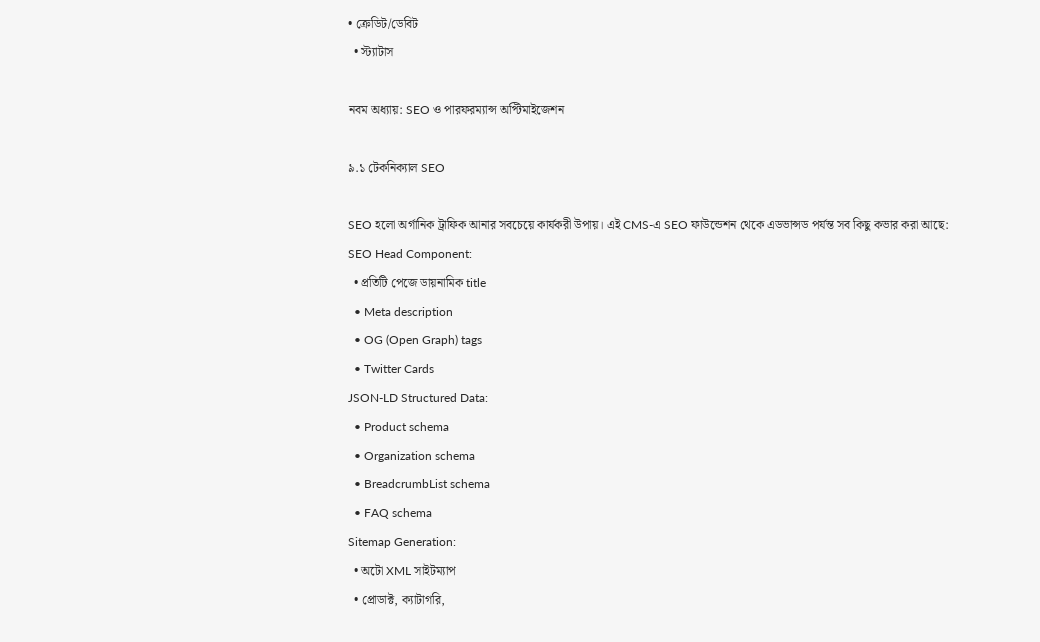• ক্রেডিট/ডেবিট
  • স্ট্যাটাস

নবম অধ্যায়: SEO ও পারফরম্যান্স অপ্টিমাইজেশন

৯.১ টেকনিক্যাল SEO

SEO হলো অর্গানিক ট্রাফিক আনার সবচেয়ে কার্যকরী উপায়। এই CMS-এ SEO ফাউন্ডেশন থেকে এডভান্সড পর্যন্ত সব কিছু কভার করা আছে:
SEO Head Component:
  • প্রতিটি পেজে ডায়নামিক title
  • Meta description
  • OG (Open Graph) tags
  • Twitter Cards
JSON-LD Structured Data:
  • Product schema
  • Organization schema
  • BreadcrumbList schema
  • FAQ schema
Sitemap Generation:
  • অটো XML সাইটম্যাপ
  • প্রোডাক্ট, ক্যাটাগরি,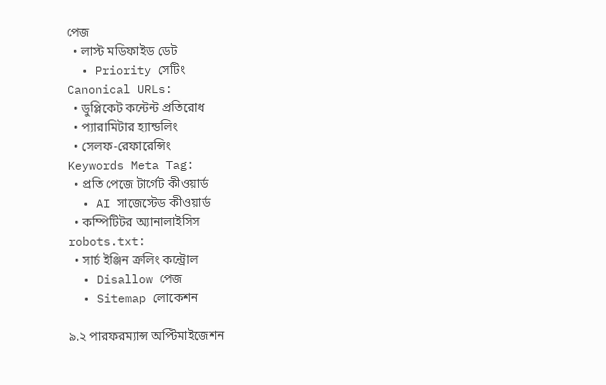পেজ
  • লাস্ট মডিফাইড ডেট
  • Priority সেটিং
Canonical URLs:
  • ডুপ্লিকেট কন্টেন্ট প্রতিরোধ
  • প্যারামিটার হ্যান্ডলিং
  • সেলফ-রেফারেন্সিং
Keywords Meta Tag:
  • প্রতি পেজে টার্গেট কীওয়ার্ড
  • AI সাজেস্টেড কীওয়ার্ড
  • কম্পিটিটর অ্যানালাইসিস
robots.txt:
  • সার্চ ইঞ্জিন ক্রলিং কন্ট্রোল
  • Disallow পেজ
  • Sitemap লোকেশন

৯.২ পারফরম্যান্স অপ্টিমাইজেশন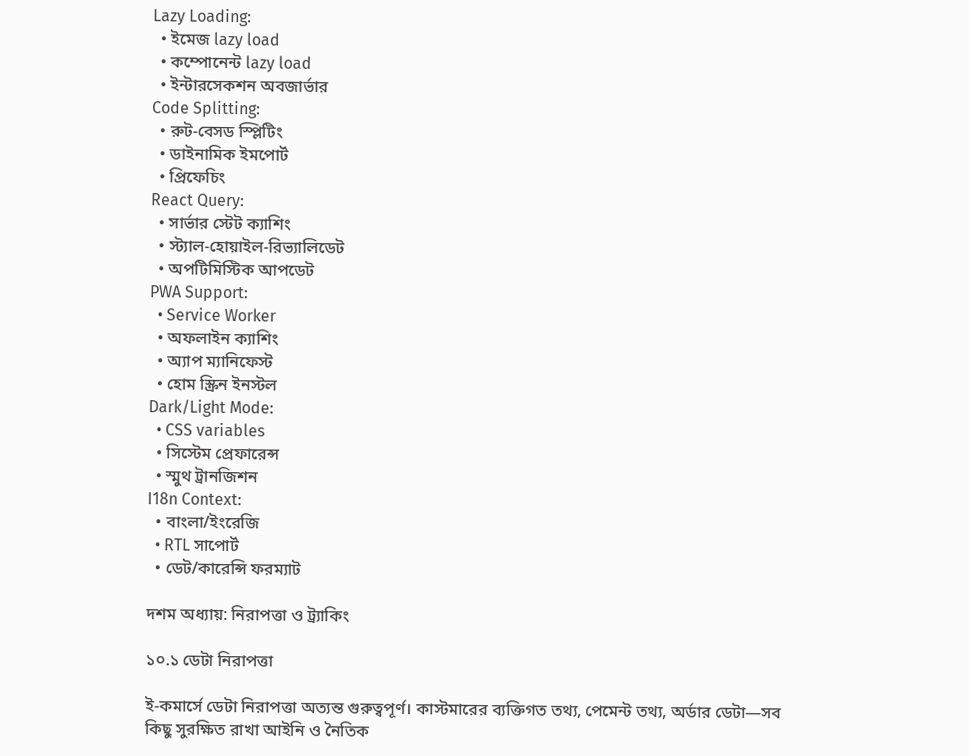Lazy Loading:
  • ইমেজ lazy load
  • কম্পোনেন্ট lazy load
  • ইন্টারসেকশন অবজার্ভার
Code Splitting:
  • রুট-বেসড স্প্লিটিং
  • ডাইনামিক ইমপোর্ট
  • প্রিফেচিং
React Query:
  • সার্ভার স্টেট ক্যাশিং
  • স্ট্যাল-হোয়াইল-রিভ্যালিডেট
  • অপটিমিস্টিক আপডেট
PWA Support:
  • Service Worker
  • অফলাইন ক্যাশিং
  • অ্যাপ ম্যানিফেস্ট
  • হোম স্ক্রিন ইনস্টল
Dark/Light Mode:
  • CSS variables
  • সিস্টেম প্রেফারেন্স
  • স্মুথ ট্রানজিশন
I18n Context:
  • বাংলা/ইংরেজি
  • RTL সাপোর্ট
  • ডেট/কারেন্সি ফরম্যাট

দশম অধ্যায়: নিরাপত্তা ও ট্র্যাকিং

১০.১ ডেটা নিরাপত্তা

ই-কমার্সে ডেটা নিরাপত্তা অত্যন্ত গুরুত্বপূর্ণ। কাস্টমারের ব্যক্তিগত তথ্য, পেমেন্ট তথ্য, অর্ডার ডেটা—সব কিছু সুরক্ষিত রাখা আইনি ও নৈতিক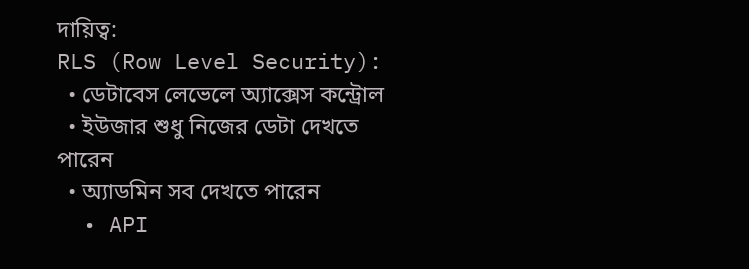দায়িত্ব:
RLS (Row Level Security):
  • ডেটাবেস লেভেলে অ্যাক্সেস কন্ট্রোল
  • ইউজার শুধু নিজের ডেটা দেখতে পারেন
  • অ্যাডমিন সব দেখতে পারেন
  • API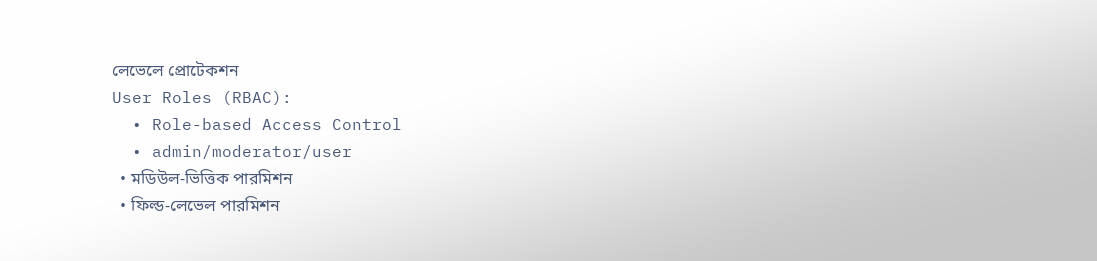লেভেলে প্রোটেকশন
User Roles (RBAC):
  • Role-based Access Control
  • admin/moderator/user
  • মডিউল-ভিত্তিক পারমিশন
  • ফিল্ড-লেভেল পারমিশন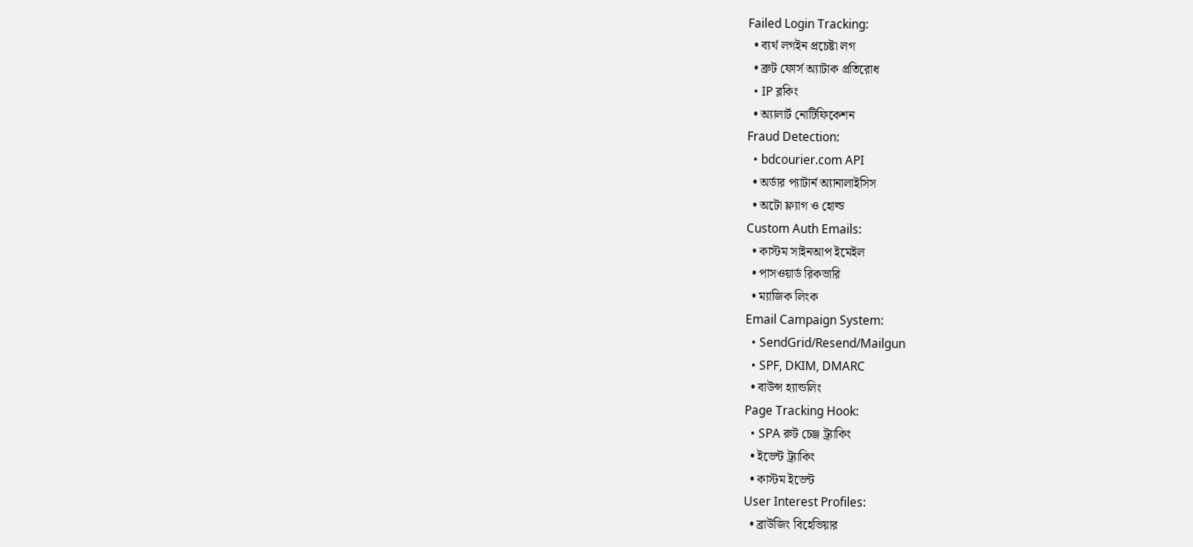Failed Login Tracking:
  • ব্যর্থ লগইন প্রচেষ্টা লগ
  • ব্রুট ফোর্স অ্যাটাক প্রতিরোধ
  • IP ব্লকিং
  • অ্যালার্ট নোটিফিকেশন
Fraud Detection:
  • bdcourier.com API
  • অর্ডার প্যাটার্ন অ্যানালাইসিস
  • অটো ফ্ল্যাগ ও হোল্ড
Custom Auth Emails:
  • কাস্টম সাইনআপ ইমেইল
  • পাসওয়ার্ড রিকভারি
  • ম্যাজিক লিংক
Email Campaign System:
  • SendGrid/Resend/Mailgun
  • SPF, DKIM, DMARC
  • বাউন্স হ্যান্ডলিং
Page Tracking Hook:
  • SPA রুট চেঞ্জ ট্র্যাকিং
  • ইভেন্ট ট্র্যাকিং
  • কাস্টম ইভেন্ট
User Interest Profiles:
  • ব্রাউজিং বিহেভিয়ার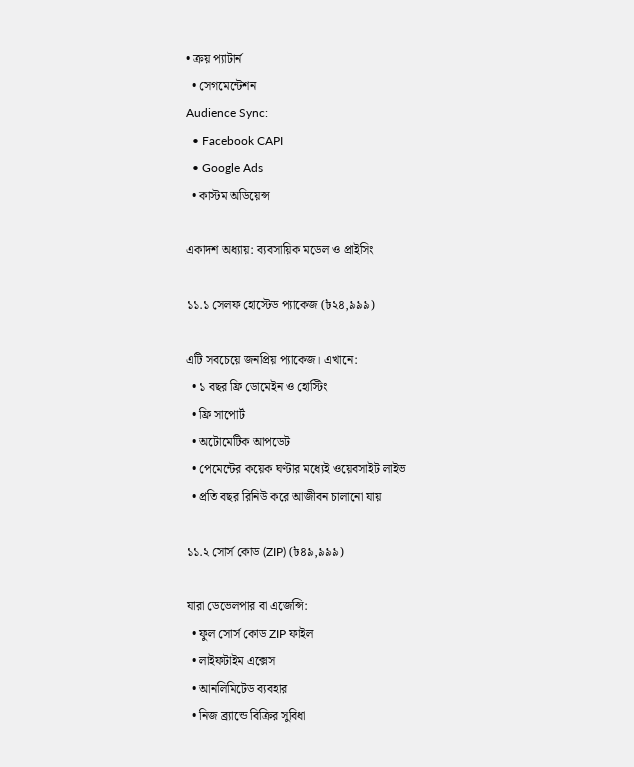• ক্রয় প্যাটার্ন
  • সেগমেন্টেশন
Audience Sync:
  • Facebook CAPI
  • Google Ads
  • কাস্টম অডিয়েন্স

একাদশ অধ্যায়: ব্যবসায়িক মডেল ও প্রাইসিং

১১.১ সেলফ হোস্টেড প্যাকেজ (৳২৪,৯৯৯)

এটি সবচেয়ে জনপ্রিয় প্যাকেজ। এখানে:
  • ১ বছর ফ্রি ডোমেইন ও হোস্টিং
  • ফ্রি সাপোর্ট
  • অটোমেটিক আপডেট
  • পেমেন্টের কয়েক ঘণ্টার মধ্যেই ওয়েবসাইট লাইভ
  • প্রতি বছর রিনিউ করে আজীবন চালানো যায়

১১.২ সোর্স কোড (ZIP) (৳৪৯,৯৯৯)

যারা ডেভেলপার বা এজেন্সি:
  • ফুল সোর্স কোড ZIP ফাইল
  • লাইফটাইম এক্সেস
  • আনলিমিটেড ব্যবহার
  • নিজ ব্র্যান্ডে বিক্রির সুবিধা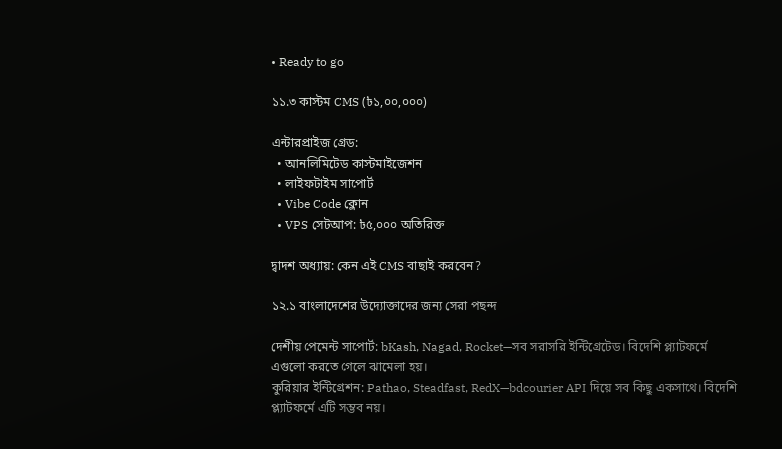• Ready to go

১১.৩ কাস্টম CMS (৳১,০০,০০০)

এন্টারপ্রাইজ গ্রেড:
  • আনলিমিটেড কাস্টমাইজেশন
  • লাইফটাইম সাপোর্ট
  • Vibe Code ক্লোন
  • VPS সেটআপ: ৳৫,০০০ অতিরিক্ত

দ্বাদশ অধ্যায়: কেন এই CMS বাছাই করবেন?

১২.১ বাংলাদেশের উদ্যোক্তাদের জন্য সেরা পছন্দ

দেশীয় পেমেন্ট সাপোর্ট: bKash, Nagad, Rocket—সব সরাসরি ইন্টিগ্রেটেড। বিদেশি প্ল্যাটফর্মে এগুলো করতে গেলে ঝামেলা হয়।
কুরিয়ার ইন্টিগ্রেশন: Pathao, Steadfast, RedX—bdcourier API দিয়ে সব কিছু একসাথে। বিদেশি প্ল্যাটফর্মে এটি সম্ভব নয়।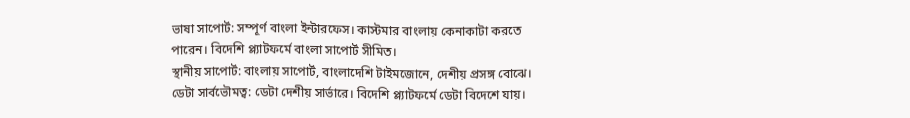ভাষা সাপোর্ট: সম্পূর্ণ বাংলা ইন্টারফেস। কাস্টমার বাংলায় কেনাকাটা করতে পারেন। বিদেশি প্ল্যাটফর্মে বাংলা সাপোর্ট সীমিত।
স্থানীয় সাপোর্ট: বাংলায় সাপোর্ট, বাংলাদেশি টাইমজোনে, দেশীয় প্রসঙ্গ বোঝে।
ডেটা সার্বভৌমত্ব: ডেটা দেশীয় সার্ভারে। বিদেশি প্ল্যাটফর্মে ডেটা বিদেশে যায়।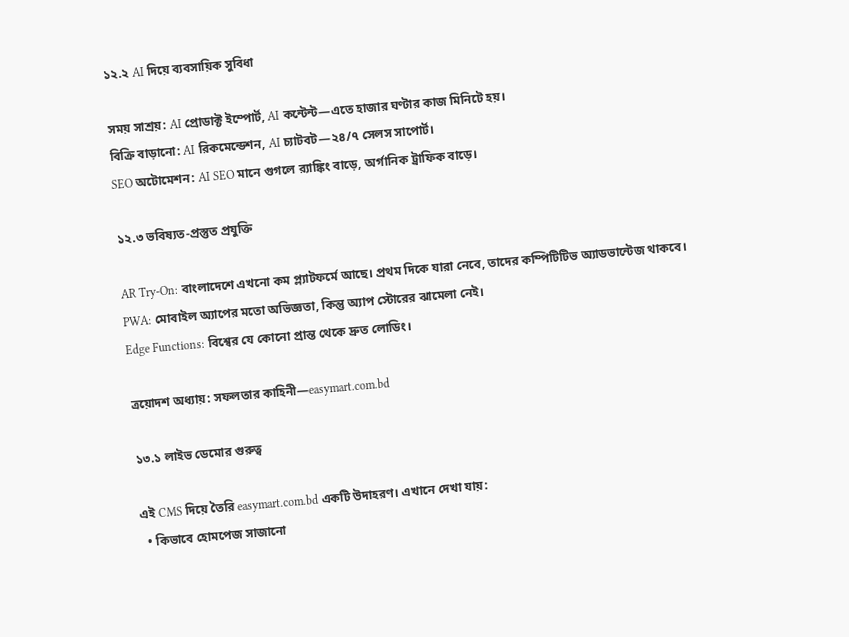১২.২ AI দিয়ে ব্যবসায়িক সুবিধা

সময় সাশ্রয়: AI প্রোডাক্ট ইম্পোর্ট, AI কন্টেন্ট—এতে হাজার ঘণ্টার কাজ মিনিটে হয়।
বিক্রি বাড়ানো: AI রিকমেন্ডেশন, AI চ্যাটবট—২৪/৭ সেলস সাপোর্ট।
SEO অটোমেশন: AI SEO মানে গুগলে র‍্যাঙ্কিং বাড়ে, অর্গানিক ট্রাফিক বাড়ে।

১২.৩ ভবিষ্যত-প্রস্তুত প্রযুক্তি

AR Try-On: বাংলাদেশে এখনো কম প্ল্যাটফর্মে আছে। প্রথম দিকে যারা নেবে, তাদের কম্পিটিটিভ অ্যাডভান্টেজ থাকবে।
PWA: মোবাইল অ্যাপের মতো অভিজ্ঞতা, কিন্তু অ্যাপ স্টোরের ঝামেলা নেই।
Edge Functions: বিশ্বের যে কোনো প্রান্ত থেকে দ্রুত লোডিং।

ত্রয়োদশ অধ্যায়: সফলতার কাহিনী—easymart.com.bd

১৩.১ লাইভ ডেমোর গুরুত্ব

এই CMS দিয়ে তৈরি easymart.com.bd একটি উদাহরণ। এখানে দেখা যায়:
  • কিভাবে হোমপেজ সাজানো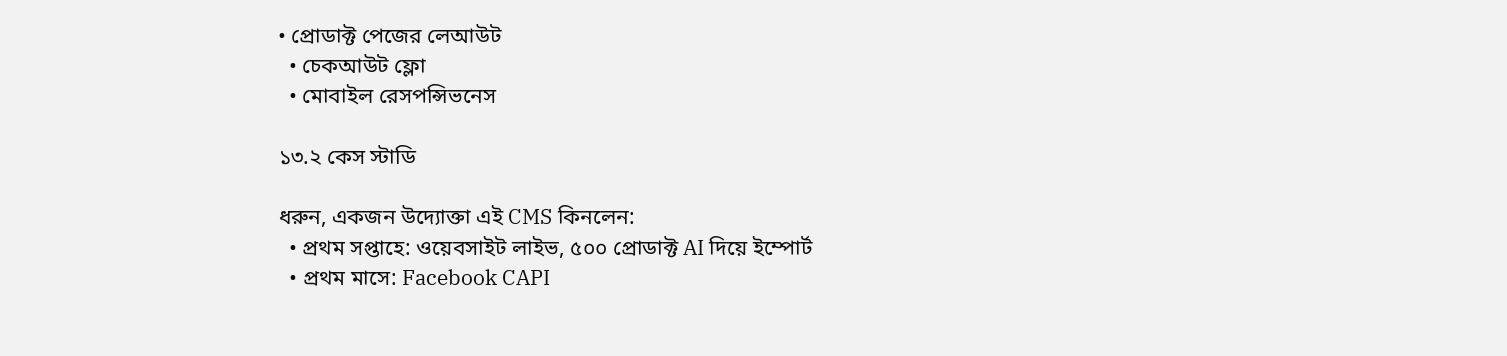• প্রোডাক্ট পেজের লেআউট
  • চেকআউট ফ্লো
  • মোবাইল রেসপন্সিভনেস

১৩.২ কেস স্টাডি

ধরুন, একজন উদ্যোক্তা এই CMS কিনলেন:
  • প্রথম সপ্তাহে: ওয়েবসাইট লাইভ, ৫০০ প্রোডাক্ট AI দিয়ে ইম্পোর্ট
  • প্রথম মাসে: Facebook CAPI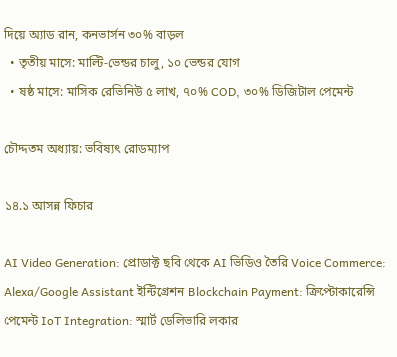দিয়ে অ্যাড রান, কনভার্সন ৩০% বাড়ল
  • তৃতীয় মাসে: মাল্টি-ভেন্ডর চালু, ১০ ভেন্ডর যোগ
  • ষষ্ঠ মাসে: মাসিক রেভিনিউ ৫ লাখ, ৭০% COD, ৩০% ডিজিটাল পেমেন্ট

চৌদ্দতম অধ্যায়: ভবিষ্যৎ রোডম্যাপ

১৪.১ আসন্ন ফিচার

AI Video Generation: প্রোডাক্ট ছবি থেকে AI ভিডিও তৈরি Voice Commerce: Alexa/Google Assistant ইন্টিগ্রেশন Blockchain Payment: ক্রিপ্টোকারেন্সি পেমেন্ট IoT Integration: স্মার্ট ডেলিভারি লকার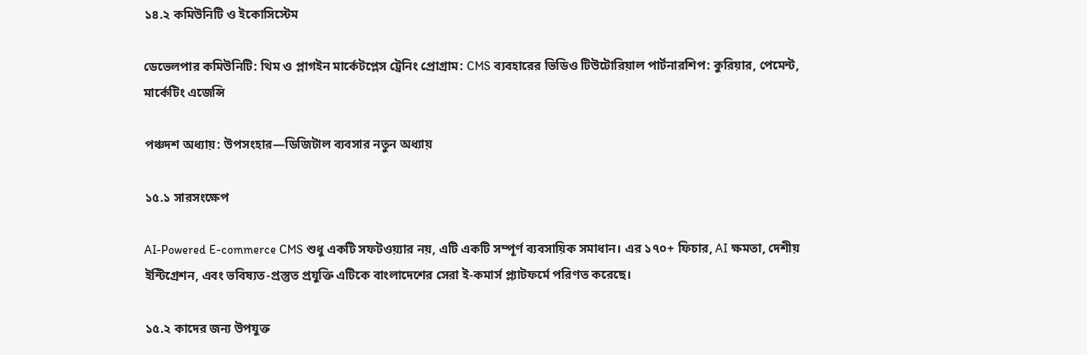১৪.২ কমিউনিটি ও ইকোসিস্টেম

ডেভেলপার কমিউনিটি: থিম ও প্লাগইন মার্কেটপ্লেস ট্রেনিং প্রোগ্রাম: CMS ব্যবহারের ভিডিও টিউটোরিয়াল পার্টনারশিপ: কুরিয়ার, পেমেন্ট, মার্কেটিং এজেন্সি

পঞ্চদশ অধ্যায়: উপসংহার—ডিজিটাল ব্যবসার নতুন অধ্যায়

১৫.১ সারসংক্ষেপ

AI-Powered E-commerce CMS শুধু একটি সফটওয়্যার নয়, এটি একটি সম্পূর্ণ ব্যবসায়িক সমাধান। এর ১৭০+ ফিচার, AI ক্ষমতা, দেশীয় ইন্টিগ্রেশন, এবং ভবিষ্যত-প্রস্তুত প্রযুক্তি এটিকে বাংলাদেশের সেরা ই-কমার্স প্ল্যাটফর্মে পরিণত করেছে।

১৫.২ কাদের জন্য উপযুক্ত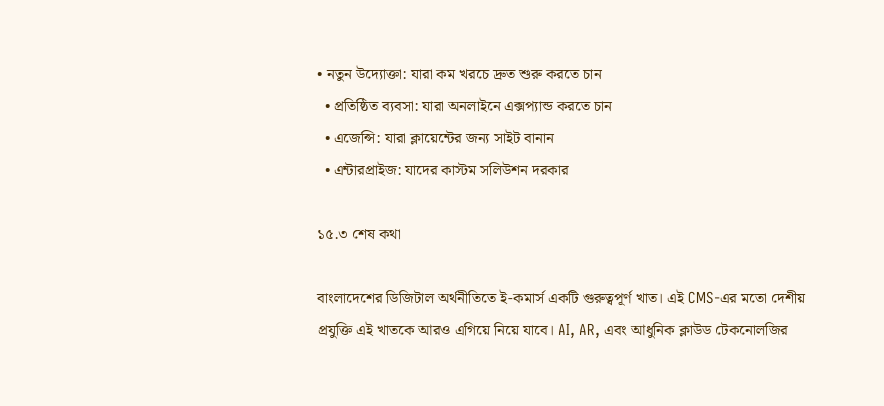• নতুন উদ্যোক্তা: যারা কম খরচে দ্রুত শুরু করতে চান
  • প্রতিষ্ঠিত ব্যবসা: যারা অনলাইনে এক্সপ্যান্ড করতে চান
  • এজেন্সি: যারা ক্লায়েন্টের জন্য সাইট বানান
  • এন্টারপ্রাইজ: যাদের কাস্টম সলিউশন দরকার

১৫.৩ শেষ কথা

বাংলাদেশের ডিজিটাল অর্থনীতিতে ই-কমার্স একটি গুরুত্বপূর্ণ খাত। এই CMS-এর মতো দেশীয় প্রযুক্তি এই খাতকে আরও এগিয়ে নিয়ে যাবে। AI, AR, এবং আধুনিক ক্লাউড টেকনোলজির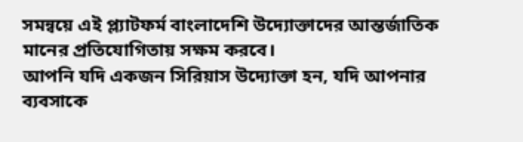সমন্বয়ে এই প্ল্যাটফর্ম বাংলাদেশি উদ্যোক্তাদের আন্তর্জাতিক মানের প্রতিযোগিতায় সক্ষম করবে।
আপনি যদি একজন সিরিয়াস উদ্যোক্তা হন, যদি আপনার ব্যবসাকে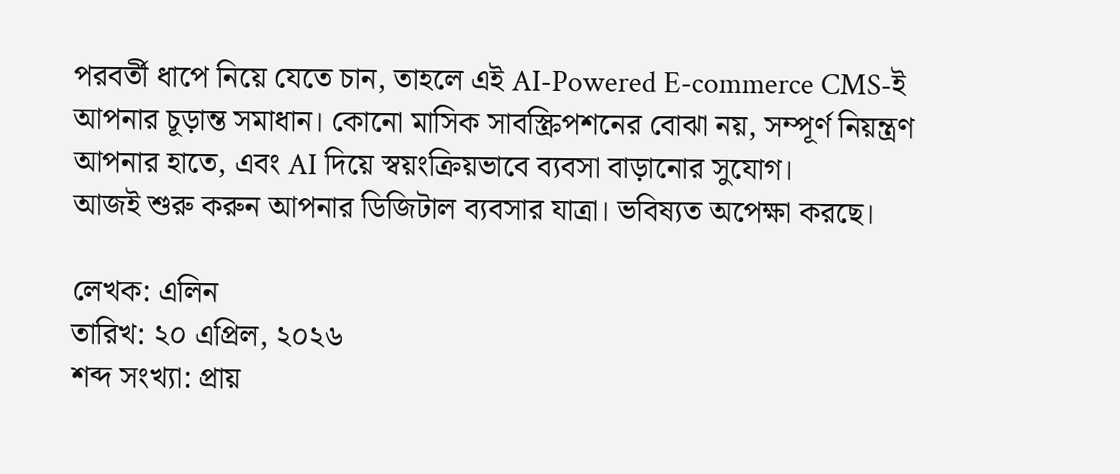পরবর্তী ধাপে নিয়ে যেতে চান, তাহলে এই AI-Powered E-commerce CMS-ই আপনার চূড়ান্ত সমাধান। কোনো মাসিক সাবস্ক্রিপশনের বোঝা নয়, সম্পূর্ণ নিয়ন্ত্রণ আপনার হাতে, এবং AI দিয়ে স্বয়ংক্রিয়ভাবে ব্যবসা বাড়ানোর সুযোগ।
আজই শুরু করুন আপনার ডিজিটাল ব্যবসার যাত্রা। ভবিষ্যত অপেক্ষা করছে।

লেখক: এলিন
তারিখ: ২০ এপ্রিল, ২০২৬
শব্দ সংখ্যা: প্রায়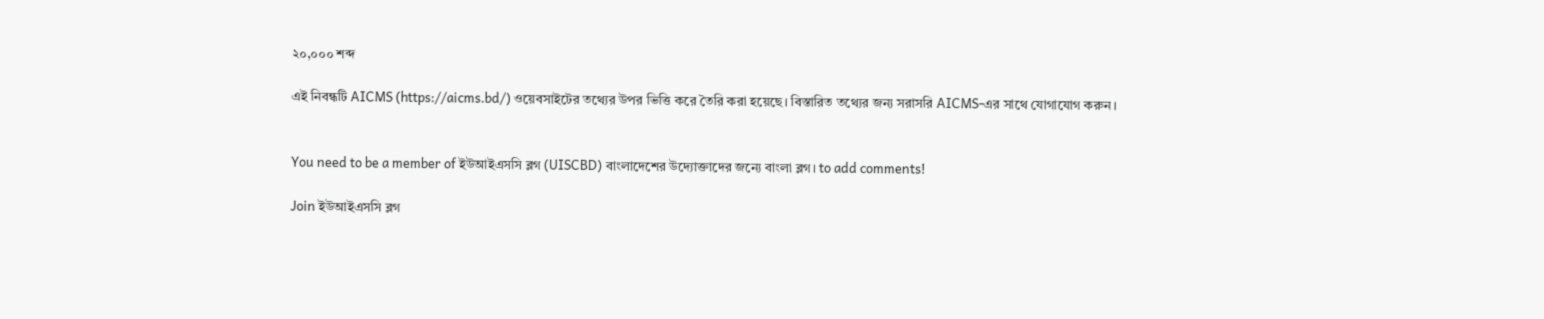২০,০০০ শব্দ

এই নিবন্ধটি AICMS (https://aicms.bd/) ওয়েবসাইটের তথ্যের উপর ভিত্তি করে তৈরি করা হয়েছে। বিস্তারিত তথ্যের জন্য সরাসরি AICMS-এর সাথে যোগাযোগ করুন।


You need to be a member of ইউআইএসসি ব্লগ (UISCBD) বাংলাদেশের উদ্যোক্তাদের জন্যে বাংলা ব্লগ। to add comments!

Join ইউআইএসসি ব্লগ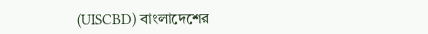(UISCBD) বাংলাদেশের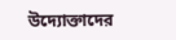উদ্যোক্তাদের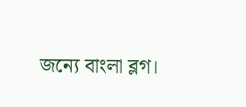জন্যে বাংলা ব্লগ।